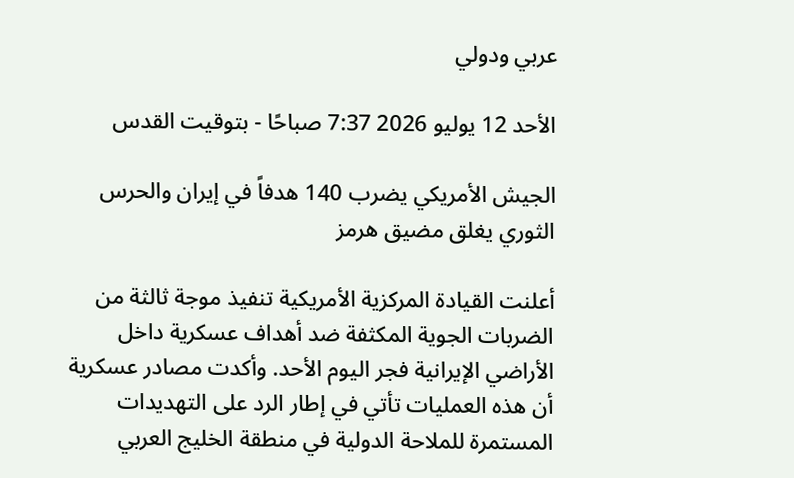عربي ودولي

الأحد 12 يوليو 2026 7:37 صباحًا - بتوقيت القدس

الجيش الأمريكي يضرب 140 هدفاً في إيران والحرس الثوري يغلق مضيق هرمز

أعلنت القيادة المركزية الأمريكية تنفيذ موجة ثالثة من الضربات الجوية المكثفة ضد أهداف عسكرية داخل الأراضي الإيرانية فجر اليوم الأحد. وأكدت مصادر عسكرية أن هذه العمليات تأتي في إطار الرد على التهديدات المستمرة للملاحة الدولية في منطقة الخليج العربي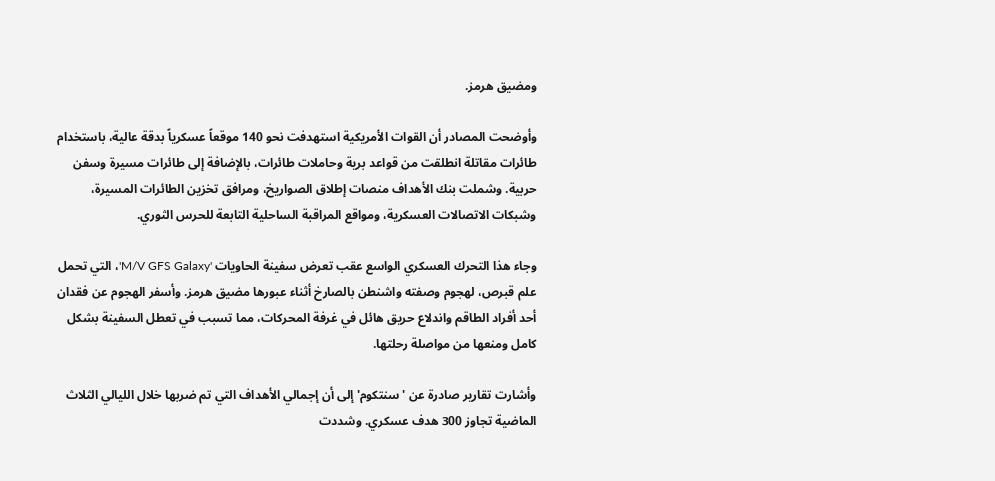ومضيق هرمز.

وأوضحت المصادر أن القوات الأمريكية استهدفت نحو 140 موقعاً عسكرياً بدقة عالية، باستخدام طائرات مقاتلة انطلقت من قواعد برية وحاملات طائرات، بالإضافة إلى طائرات مسيرة وسفن حربية. وشملت بنك الأهداف منصات إطلاق الصواريخ، ومرافق تخزين الطائرات المسيرة، وشبكات الاتصالات العسكرية، ومواقع المراقبة الساحلية التابعة للحرس الثوري.

وجاء هذا التحرك العسكري الواسع عقب تعرض سفينة الحاويات 'M/V GFS Galaxy'، التي تحمل علم قبرص، لهجوم وصفته واشنطن بالصارخ أثناء عبورها مضيق هرمز. وأسفر الهجوم عن فقدان أحد أفراد الطاقم واندلاع حريق هائل في غرفة المحركات، مما تسبب في تعطل السفينة بشكل كامل ومنعها من مواصلة رحلتها.

وأشارت تقارير صادرة عن 'سنتكوم' إلى أن إجمالي الأهداف التي تم ضربها خلال الليالي الثلاث الماضية تجاوز 300 هدف عسكري. وشددت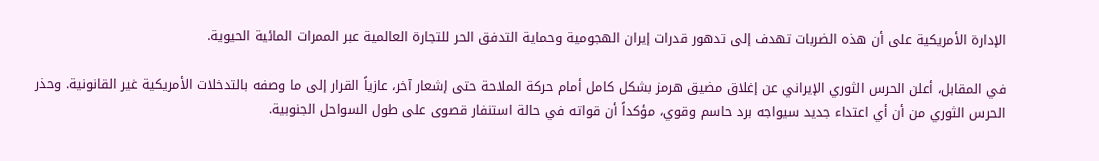الإدارة الأمريكية على أن هذه الضربات تهدف إلى تدهور قدرات إيران الهجومية وحماية التدفق الحر للتجارة العالمية عبر الممرات المائية الحيوية.

في المقابل، أعلن الحرس الثوري الإيراني عن إغلاق مضيق هرمز بشكل كامل أمام حركة الملاحة حتى إشعار آخر، عازياً القرار إلى ما وصفه بالتدخلات الأمريكية غير القانونية. وحذر الحرس الثوري من أن أي اعتداء جديد سيواجه برد حاسم وقوي، مؤكداً أن قواته في حالة استنفار قصوى على طول السواحل الجنوبية.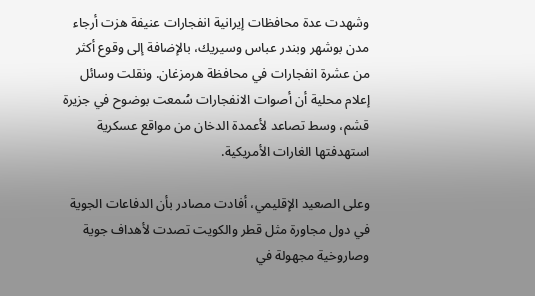وشهدت عدة محافظات إيرانية انفجارات عنيفة هزت أرجاء مدن بوشهر وبندر عباس وسيريك، بالإضافة إلى وقوع أكثر من عشرة انفجارات في محافظة هرمزغان. ونقلت وسائل إعلام محلية أن أصوات الانفجارات سُمعت بوضوح في جزيرة قشم، وسط تصاعد لأعمدة الدخان من مواقع عسكرية استهدفتها الغارات الأمريكية.

وعلى الصعيد الإقليمي، أفادت مصادر بأن الدفاعات الجوية في دول مجاورة مثل قطر والكويت تصدت لأهداف جوية وصاروخية مجهولة في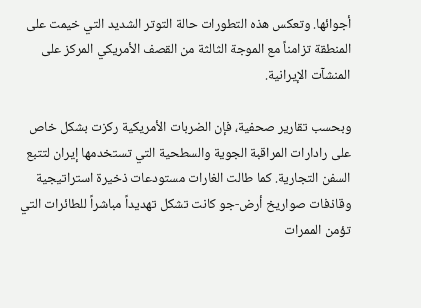أجوائها. وتعكس هذه التطورات حالة التوتر الشديد التي خيمت على المنطقة تزامناً مع الموجة الثالثة من القصف الأمريكي المركز على المنشآت الإيرانية.

وبحسب تقارير صحفية، فإن الضربات الأمريكية ركزت بشكل خاص على رادارات المراقبة الجوية والسطحية التي تستخدمها إيران لتتبع السفن التجارية. كما طالت الغارات مستودعات ذخيرة استراتيجية وقاذفات صواريخ أرض-جو كانت تشكل تهديداً مباشراً للطائرات التي تؤمن الممرات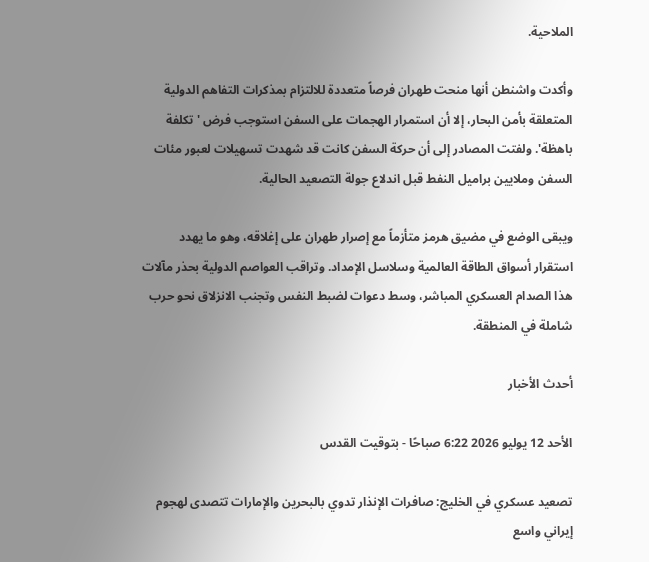الملاحية.

وأكدت واشنطن أنها منحت طهران فرصاً متعددة للالتزام بمذكرات التفاهم الدولية المتعلقة بأمن البحار، إلا أن استمرار الهجمات على السفن استوجب فرض 'تكلفة باهظة'. ولفتت المصادر إلى أن حركة السفن كانت قد شهدت تسهيلات لعبور مئات السفن وملايين براميل النفط قبل اندلاع جولة التصعيد الحالية.

ويبقى الوضع في مضيق هرمز متأزماً مع إصرار طهران على إغلاقه، وهو ما يهدد استقرار أسواق الطاقة العالمية وسلاسل الإمداد. وتراقب العواصم الدولية بحذر مآلات هذا الصدام العسكري المباشر، وسط دعوات لضبط النفس وتجنب الانزلاق نحو حرب شاملة في المنطقة.

أحدث الأخبار

الأحد 12 يوليو 2026 6:22 صباحًا - بتوقيت القدس

تصعيد عسكري في الخليج: صافرات الإنذار تدوي بالبحرين والإمارات تتصدى لهجوم إيراني واسع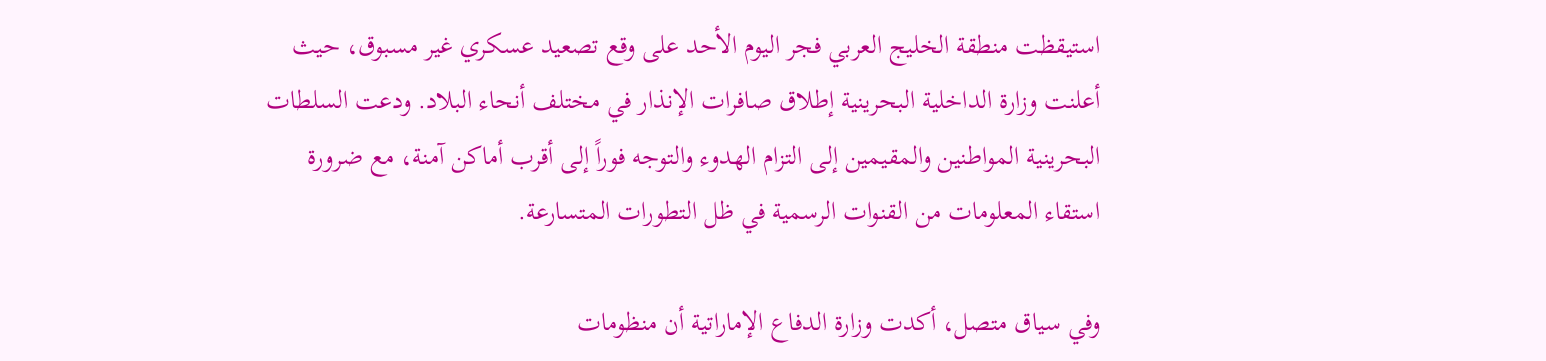استيقظت منطقة الخليج العربي فجر اليوم الأحد على وقع تصعيد عسكري غير مسبوق، حيث أعلنت وزارة الداخلية البحرينية إطلاق صافرات الإنذار في مختلف أنحاء البلاد. ودعت السلطات البحرينية المواطنين والمقيمين إلى التزام الهدوء والتوجه فوراً إلى أقرب أماكن آمنة، مع ضرورة استقاء المعلومات من القنوات الرسمية في ظل التطورات المتسارعة.

وفي سياق متصل، أكدت وزارة الدفاع الإماراتية أن منظومات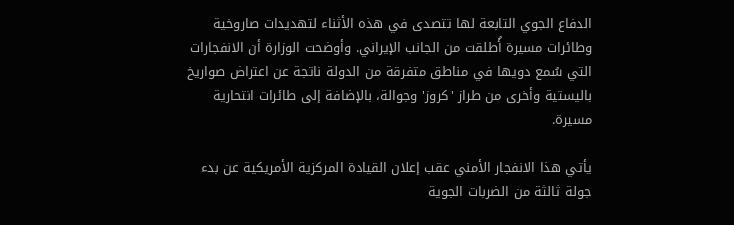الدفاع الجوي التابعة لها تتصدى في هذه الأثناء لتهديدات صاروخية وطائرات مسيرة أُطلقت من الجانب الإيراني. وأوضحت الوزارة أن الانفجارات التي سُمع دويها في مناطق متفرقة من الدولة ناتجة عن اعتراض صواريخ باليستية وأخرى من طراز 'كروز' وجوالة، بالإضافة إلى طائرات انتحارية مسيرة.

يأتي هذا الانفجار الأمني عقب إعلان القيادة المركزية الأمريكية عن بدء جولة ثالثة من الضربات الجوية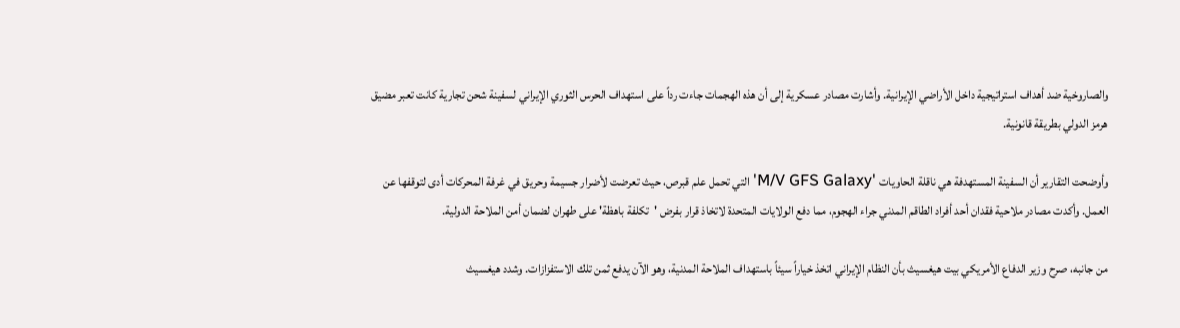والصاروخية ضد أهداف استراتيجية داخل الأراضي الإيرانية. وأشارت مصادر عسكرية إلى أن هذه الهجمات جاءت رداً على استهداف الحرس الثوري الإيراني لسفينة شحن تجارية كانت تعبر مضيق هرمز الدولي بطريقة قانونية.

وأوضحت التقارير أن السفينة المستهدفة هي ناقلة الحاويات 'M/V GFS Galaxy' التي تحمل علم قبرص، حيث تعرضت لأضرار جسيمة وحريق في غرفة المحركات أدى لتوقفها عن العمل. وأكدت مصادر ملاحية فقدان أحد أفراد الطاقم المدني جراء الهجوم، مما دفع الولايات المتحدة لاتخاذ قرار بفرض 'تكلفة باهظة' على طهران لضمان أمن الملاحة الدولية.

من جانبه، صرح وزير الدفاع الأمريكي بيت هيغسيث بأن النظام الإيراني اتخذ خياراً سيئاً باستهداف الملاحة المدنية، وهو الآن يدفع ثمن تلك الاستفزازات. وشدد هيغسيث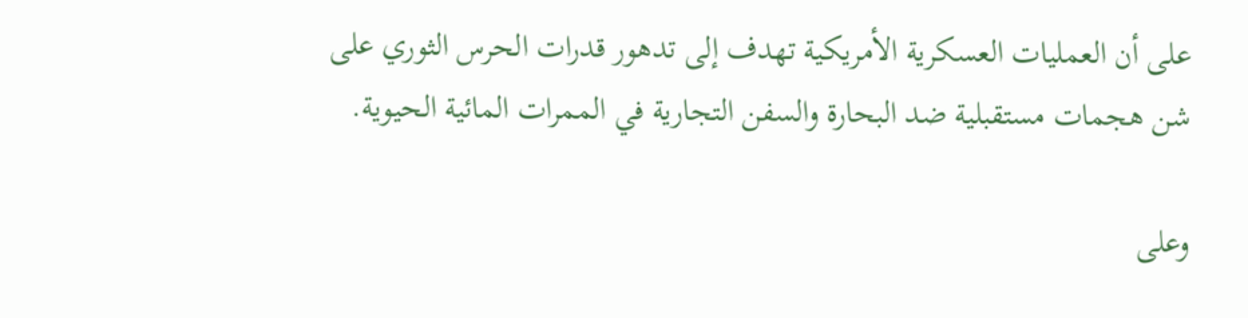على أن العمليات العسكرية الأمريكية تهدف إلى تدهور قدرات الحرس الثوري على شن هجمات مستقبلية ضد البحارة والسفن التجارية في الممرات المائية الحيوية.

وعلى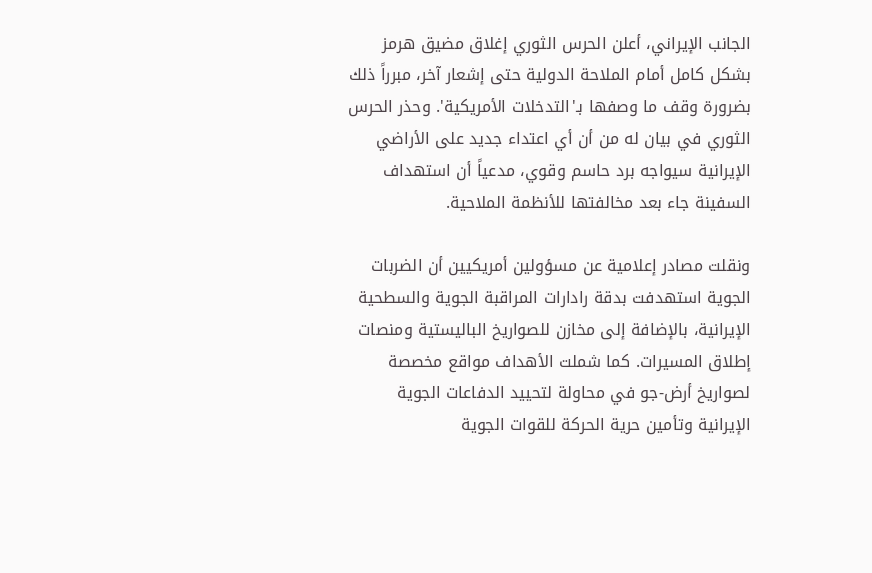الجانب الإيراني، أعلن الحرس الثوري إغلاق مضيق هرمز بشكل كامل أمام الملاحة الدولية حتى إشعار آخر، مبرراً ذلك بضرورة وقف ما وصفها بـ'التدخلات الأمريكية'. وحذر الحرس الثوري في بيان له من أن أي اعتداء جديد على الأراضي الإيرانية سيواجه برد حاسم وقوي، مدعياً أن استهداف السفينة جاء بعد مخالفتها للأنظمة الملاحية.

ونقلت مصادر إعلامية عن مسؤولين أمريكيين أن الضربات الجوية استهدفت بدقة رادارات المراقبة الجوية والسطحية الإيرانية، بالإضافة إلى مخازن للصواريخ الباليستية ومنصات إطلاق المسيرات. كما شملت الأهداف مواقع مخصصة لصواريخ أرض-جو في محاولة لتحييد الدفاعات الجوية الإيرانية وتأمين حرية الحركة للقوات الجوية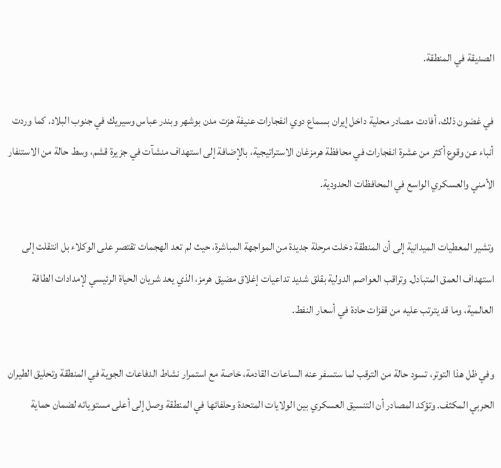الصديقة في المنطقة.

في غضون ذلك، أفادت مصادر محلية داخل إيران بسماع دوي انفجارات عنيفة هزت مدن بوشهر وبندر عباس وسيريك في جنوب البلاد. كما وردت أنباء عن وقوع أكثر من عشرة انفجارات في محافظة هرمزغان الاستراتيجية، بالإضافة إلى استهداف منشآت في جزيرة قشم، وسط حالة من الاستنفار الأمني والعسكري الواسع في المحافظات الحدودية.

وتشير المعطيات الميدانية إلى أن المنطقة دخلت مرحلة جديدة من المواجهة المباشرة، حيث لم تعد الهجمات تقتصر على الوكلاء بل انتقلت إلى استهداف العمق المتبادل. وتراقب العواصم الدولية بقلق شديد تداعيات إغلاق مضيق هرمز، الذي يعد شريان الحياة الرئيسي لإمدادات الطاقة العالمية، وما قد يترتب عليه من قفزات حادة في أسعار النفط.

وفي ظل هذا التوتر، تسود حالة من الترقب لما ستسفر عنه الساعات القادمة، خاصة مع استمرار نشاط الدفاعات الجوية في المنطقة وتحليق الطيران الحربي المكثف. وتؤكد المصادر أن التنسيق العسكري بين الولايات المتحدة وحلفائها في المنطقة وصل إلى أعلى مستوياته لضمان حماية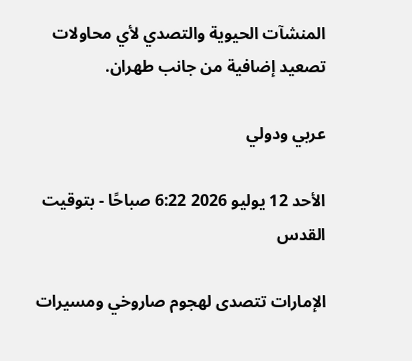المنشآت الحيوية والتصدي لأي محاولات تصعيد إضافية من جانب طهران.

عربي ودولي

الأحد 12 يوليو 2026 6:22 صباحًا - بتوقيت القدس

الإمارات تتصدى لهجوم صاروخي ومسيرات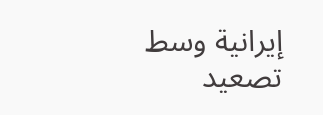إيرانية وسط تصعيد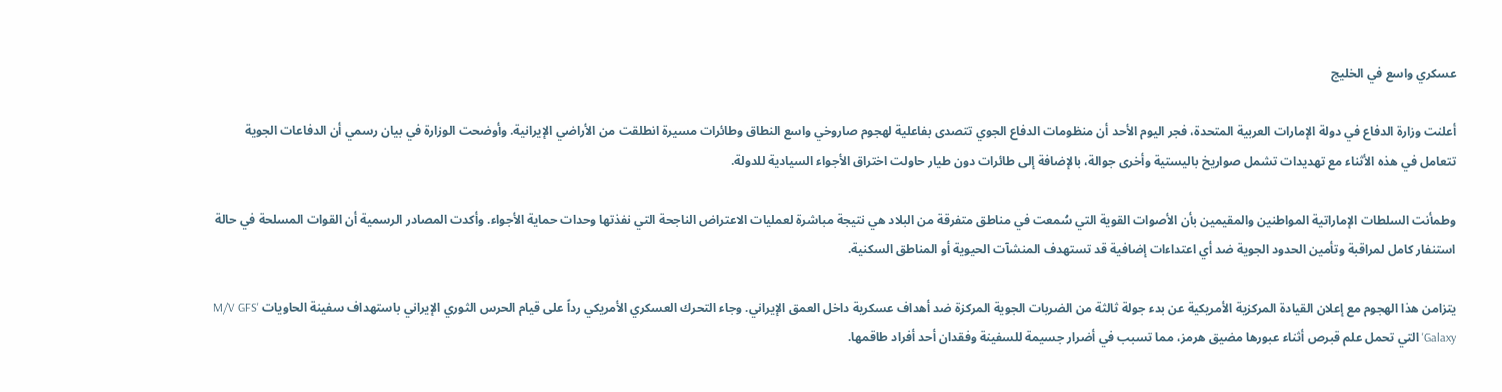عسكري واسع في الخليج

أعلنت وزارة الدفاع في دولة الإمارات العربية المتحدة، فجر اليوم الأحد أن منظومات الدفاع الجوي تتصدى بفاعلية لهجوم صاروخي واسع النطاق وطائرات مسيرة انطلقت من الأراضي الإيرانية. وأوضحت الوزارة في بيان رسمي أن الدفاعات الجوية تتعامل في هذه الأثناء مع تهديدات تشمل صواريخ باليستية وأخرى جوالة، بالإضافة إلى طائرات دون طيار حاولت اختراق الأجواء السيادية للدولة.

وطمأنت السلطات الإماراتية المواطنين والمقيمين بأن الأصوات القوية التي سُمعت في مناطق متفرقة من البلاد هي نتيجة مباشرة لعمليات الاعتراض الناجحة التي نفذتها وحدات حماية الأجواء. وأكدت المصادر الرسمية أن القوات المسلحة في حالة استنفار كامل لمراقبة وتأمين الحدود الجوية ضد أي اعتداءات إضافية قد تستهدف المنشآت الحيوية أو المناطق السكنية.

يتزامن هذا الهجوم مع إعلان القيادة المركزية الأمريكية عن بدء جولة ثالثة من الضربات الجوية المركزة ضد أهداف عسكرية داخل العمق الإيراني. وجاء التحرك العسكري الأمريكي رداً على قيام الحرس الثوري الإيراني باستهداف سفينة الحاويات 'M/V GFS Galaxy' التي تحمل علم قبرص أثناء عبورها مضيق هرمز، مما تسبب في أضرار جسيمة للسفينة وفقدان أحد أفراد طاقمها.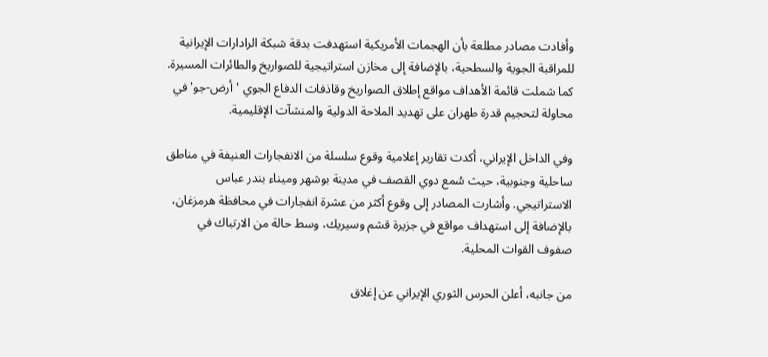وأفادت مصادر مطلعة بأن الهجمات الأمريكية استهدفت بدقة شبكة الرادارات الإيرانية للمراقبة الجوية والسطحية، بالإضافة إلى مخازن استراتيجية للصواريخ والطائرات المسيرة. كما شملت قائمة الأهداف مواقع إطلاق الصواريخ وقاذفات الدفاع الجوي 'أرض-جو' في محاولة لتحجيم قدرة طهران على تهديد الملاحة الدولية والمنشآت الإقليمية.

وفي الداخل الإيراني، أكدت تقارير إعلامية وقوع سلسلة من الانفجارات العنيفة في مناطق ساحلية وجنوبية، حيث سُمع دوي القصف في مدينة بوشهر وميناء بندر عباس الاستراتيجي. وأشارت المصادر إلى وقوع أكثر من عشرة انفجارات في محافظة هرمزغان، بالإضافة إلى استهداف مواقع في جزيرة قشم وسيريك، وسط حالة من الارتباك في صفوف القوات المحلية.

من جانبه، أعلن الحرس الثوري الإيراني عن إغلاق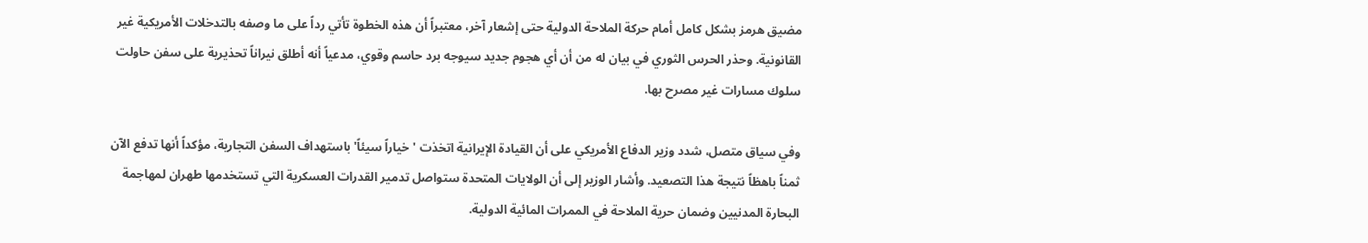مضيق هرمز بشكل كامل أمام حركة الملاحة الدولية حتى إشعار آخر، معتبراً أن هذه الخطوة تأتي رداً على ما وصفه بالتدخلات الأمريكية غير القانونية. وحذر الحرس الثوري في بيان له من أن أي هجوم جديد سيوجه برد حاسم وقوي، مدعياً أنه أطلق نيراناً تحذيرية على سفن حاولت سلوك مسارات غير مصرح بها.

وفي سياق متصل، شدد وزير الدفاع الأمريكي على أن القيادة الإيرانية اتخذت 'خياراً سيئاً' باستهداف السفن التجارية، مؤكداً أنها تدفع الآن ثمناً باهظاً نتيجة هذا التصعيد. وأشار الوزير إلى أن الولايات المتحدة ستواصل تدمير القدرات العسكرية التي تستخدمها طهران لمهاجمة البحارة المدنيين وضمان حرية الملاحة في الممرات المائية الدولية.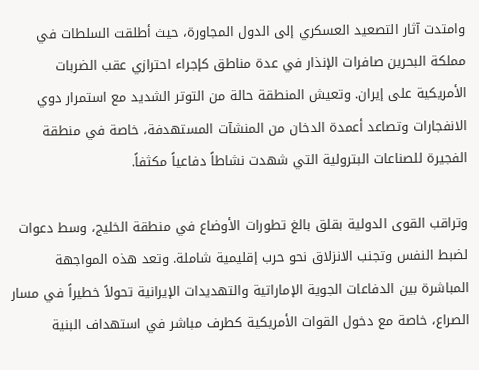وامتدت آثار التصعيد العسكري إلى الدول المجاورة، حيث أطلقت السلطات في مملكة البحرين صافرات الإنذار في عدة مناطق كإجراء احترازي عقب الضربات الأمريكية على إيران. وتعيش المنطقة حالة من التوتر الشديد مع استمرار دوي الانفجارات وتصاعد أعمدة الدخان من المنشآت المستهدفة، خاصة في منطقة الفجيرة للصناعات البترولية التي شهدت نشاطاً دفاعياً مكثفاً.

وتراقب القوى الدولية بقلق بالغ تطورات الأوضاع في منطقة الخليج، وسط دعوات لضبط النفس وتجنب الانزلاق نحو حرب إقليمية شاملة. وتعد هذه المواجهة المباشرة بين الدفاعات الجوية الإماراتية والتهديدات الإيرانية تحولاً خطيراً في مسار الصراع، خاصة مع دخول القوات الأمريكية كطرف مباشر في استهداف البنية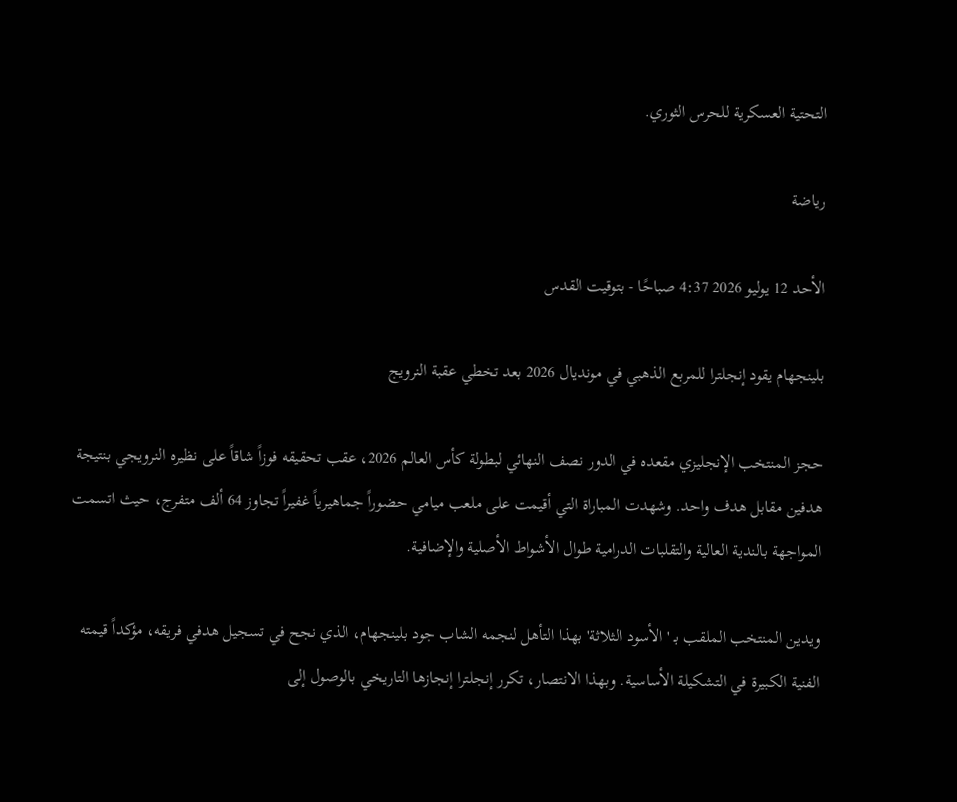التحتية العسكرية للحرس الثوري.

رياضة

الأحد 12 يوليو 2026 4:37 صباحًا - بتوقيت القدس

بلينجهام يقود إنجلترا للمربع الذهبي في مونديال 2026 بعد تخطي عقبة النرويج

حجز المنتخب الإنجليزي مقعده في الدور نصف النهائي لبطولة كأس العالم 2026، عقب تحقيقه فوزاً شاقاً على نظيره النرويجي بنتيجة هدفين مقابل هدف واحد. وشهدت المباراة التي أقيمت على ملعب ميامي حضوراً جماهيرياً غفيراً تجاوز 64 ألف متفرج، حيث اتسمت المواجهة بالندية العالية والتقلبات الدرامية طوال الأشواط الأصلية والإضافية.

ويدين المنتخب الملقب بـ 'الأسود الثلاثة' بهذا التأهل لنجمه الشاب جود بلينجهام، الذي نجح في تسجيل هدفي فريقه، مؤكداً قيمته الفنية الكبيرة في التشكيلة الأساسية. وبهذا الانتصار، تكرر إنجلترا إنجازها التاريخي بالوصول إلى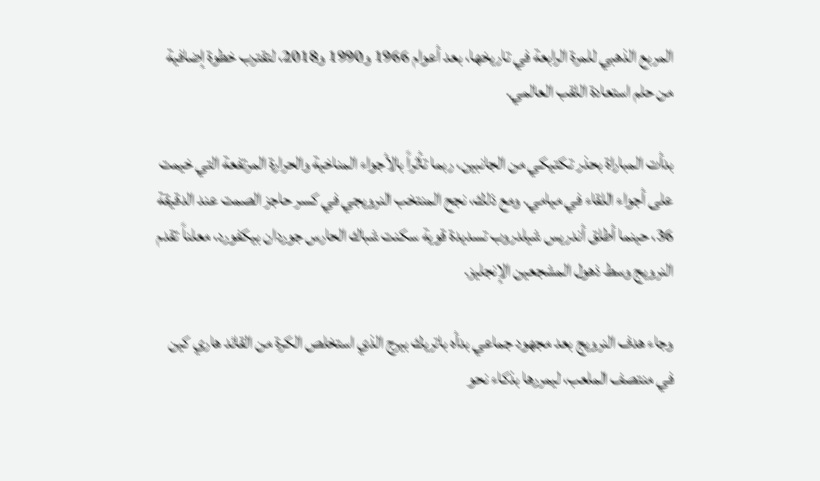المربع الذهبي للمرة الرابعة في تاريخها، بعد أعوام 1966 و1990 و2018، لتقترب خطوة إضافية من حلم استعادة اللقب العالمي.

بدأت المباراة بحذر تكتيكي من الجانبين، ربما تأثراً بالأجواء المناخية والحرارة المرتفعة التي خيمت على أجواء اللقاء في ميامي. ومع ذلك، نجح المنتخب النرويجي في كسر حاجز الصمت عند الدقيقة 36، حينما أطلق أندريس شيلدروب تسديدة قوية سكنت شباك الحارس جوردان بيكفورد، معلناً تقدم النرويج وسط ذهول المشجعين الإنجليز.

وجاء هدف النرويج بعد مجهود جماعي بدأه باتريك بيرج الذي استخلص الكرة من القائد هاري كين في منتصف الملعب، ليمررها بذكاء نحو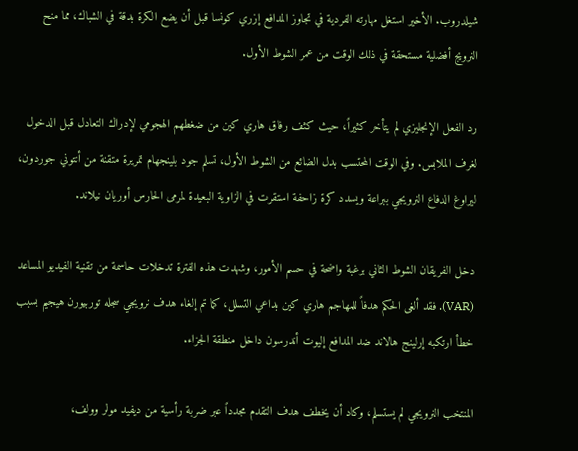شيلدروب. الأخير استغل مهارته الفردية في تجاوز المدافع إزري كونسا قبل أن يضع الكرة بدقة في الشباك، مما منح النرويج أفضلية مستحقة في ذلك الوقت من عمر الشوط الأول.

رد الفعل الإنجليزي لم يتأخر كثيراً، حيث كثف رفاق هاري كين من ضغطهم الهجومي لإدراك التعادل قبل الدخول لغرف الملابس. وفي الوقت المحتسب بدل الضائع من الشوط الأول، تسلم جود بلينجهام تمريرة متقنة من أنتوني جوردون، ليراوغ الدفاع النرويجي ببراعة ويسدد كرة زاحفة استقرت في الزاوية البعيدة لمرمى الحارس أوريان نيلاند.

دخل الفريقان الشوط الثاني برغبة واضحة في حسم الأمور، وشهدت هذه الفترة تدخلات حاسمة من تقنية الفيديو المساعد (VAR). فقد ألغى الحكم هدفاً للمهاجم هاري كين بداعي التسلل، كما تم إلغاء هدف نرويجي سجله توربيورن هيجيم بسبب خطأ ارتكبه إرلينج هالاند ضد المدافع إليوت أندرسون داخل منطقة الجزاء.

المنتخب النرويجي لم يستسلم، وكاد أن يخطف هدف التقدم مجدداً عبر ضربة رأسية من ديفيد مولر وولف،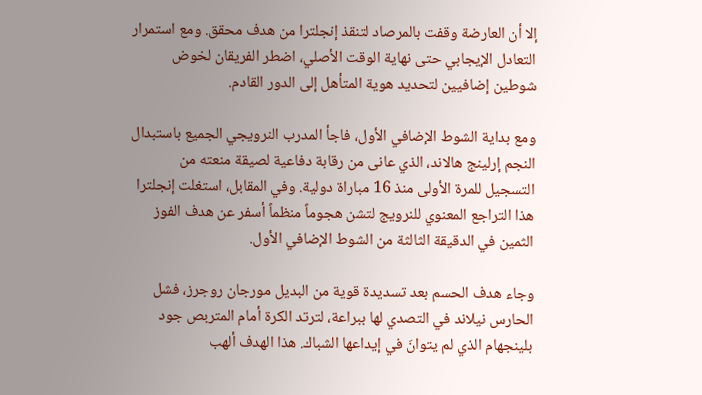إلا أن العارضة وقفت بالمرصاد لتنقذ إنجلترا من هدف محقق. ومع استمرار التعادل الإيجابي حتى نهاية الوقت الأصلي، اضطر الفريقان لخوض شوطين إضافيين لتحديد هوية المتأهل إلى الدور القادم.

ومع بداية الشوط الإضافي الأول، فاجأ المدرب النرويجي الجميع باستبدال النجم إرلينج هالاند، الذي عانى من رقابة دفاعية لصيقة منعته من التسجيل للمرة الأولى منذ 16 مباراة دولية. وفي المقابل، استغلت إنجلترا هذا التراجع المعنوي للنرويج لتشن هجوماً منظماً أسفر عن هدف الفوز الثمين في الدقيقة الثالثة من الشوط الإضافي الأول.

وجاء هدف الحسم بعد تسديدة قوية من البديل مورجان روجرز، فشل الحارس نيلاند في التصدي لها ببراعة، لترتد الكرة أمام المتربص جود بلينجهام الذي لم يتوانَ في إيداعها الشباك. هذا الهدف ألهب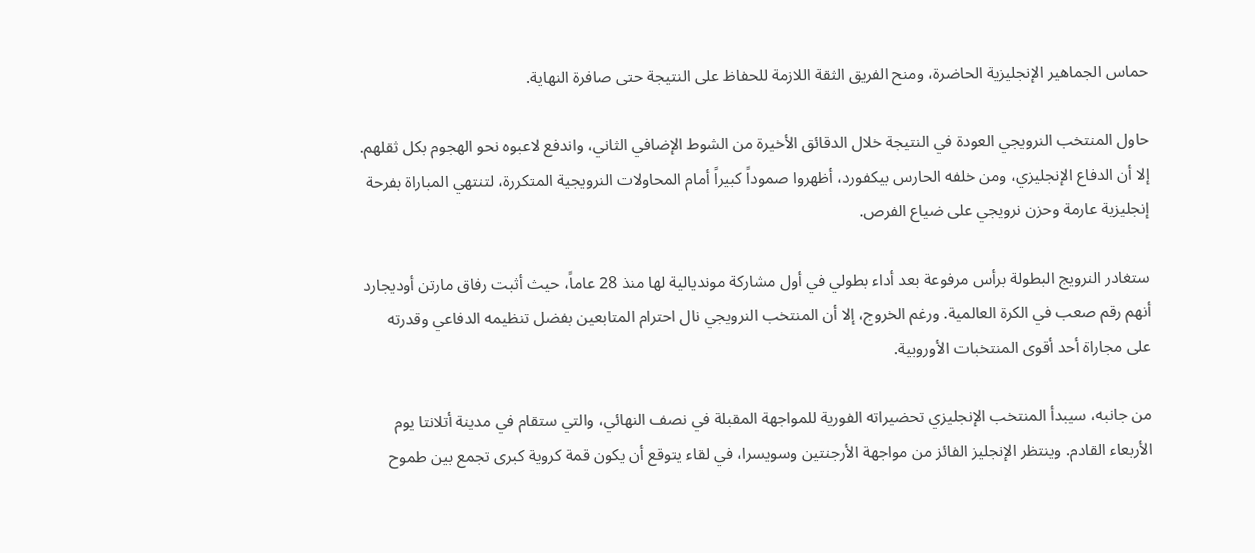حماس الجماهير الإنجليزية الحاضرة، ومنح الفريق الثقة اللازمة للحفاظ على النتيجة حتى صافرة النهاية.

حاول المنتخب النرويجي العودة في النتيجة خلال الدقائق الأخيرة من الشوط الإضافي الثاني، واندفع لاعبوه نحو الهجوم بكل ثقلهم. إلا أن الدفاع الإنجليزي، ومن خلفه الحارس بيكفورد، أظهروا صموداً كبيراً أمام المحاولات النرويجية المتكررة، لتنتهي المباراة بفرحة إنجليزية عارمة وحزن نرويجي على ضياع الفرص.

ستغادر النرويج البطولة برأس مرفوعة بعد أداء بطولي في أول مشاركة مونديالية لها منذ 28 عاماً، حيث أثبت رفاق مارتن أوديجارد أنهم رقم صعب في الكرة العالمية. ورغم الخروج، إلا أن المنتخب النرويجي نال احترام المتابعين بفضل تنظيمه الدفاعي وقدرته على مجاراة أحد أقوى المنتخبات الأوروبية.

من جانبه، سيبدأ المنتخب الإنجليزي تحضيراته الفورية للمواجهة المقبلة في نصف النهائي، والتي ستقام في مدينة أتلانتا يوم الأربعاء القادم. وينتظر الإنجليز الفائز من مواجهة الأرجنتين وسويسرا، في لقاء يتوقع أن يكون قمة كروية كبرى تجمع بين طموح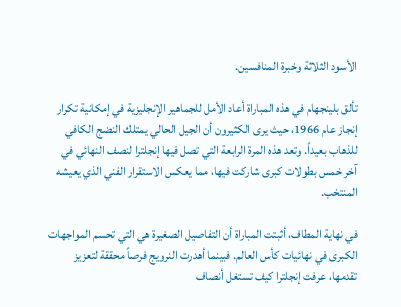الأسود الثلاثة وخبرة المنافسين.

تألق بلينجهام في هذه المباراة أعاد الأمل للجماهير الإنجليزية في إمكانية تكرار إنجاز عام 1966، حيث يرى الكثيرون أن الجيل الحالي يمتلك النضج الكافي للذهاب بعيداً. وتعد هذه المرة الرابعة التي تصل فيها إنجلترا لنصف النهائي في آخر خمس بطولات كبرى شاركت فيها، مما يعكس الاستقرار الفني الذي يعيشه المنتخب.

في نهاية المطاف، أثبتت المباراة أن التفاصيل الصغيرة هي التي تحسم المواجهات الكبرى في نهائيات كأس العالم. فبينما أهدرت النرويج فرصاً محققة لتعزيز تقدمها، عرفت إنجلترا كيف تستغل أنصاف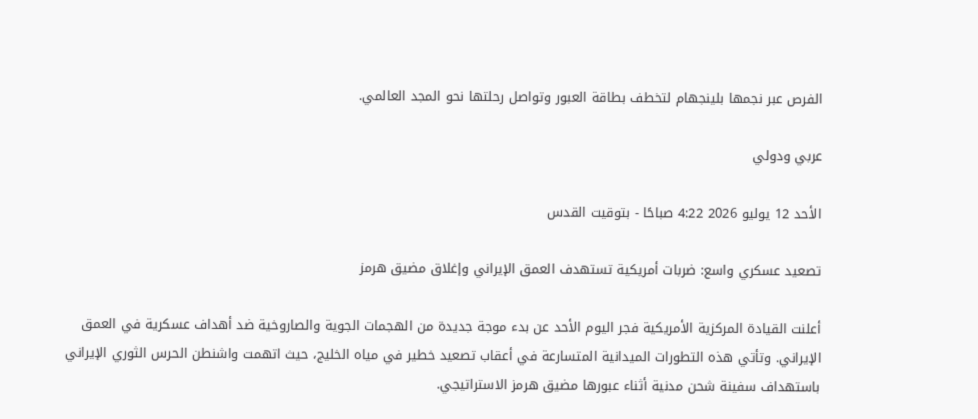الفرص عبر نجمها بلينجهام لتخطف بطاقة العبور وتواصل رحلتها نحو المجد العالمي.

عربي ودولي

الأحد 12 يوليو 2026 4:22 صباحًا - بتوقيت القدس

تصعيد عسكري واسع: ضربات أمريكية تستهدف العمق الإيراني وإغلاق مضيق هرمز

أعلنت القيادة المركزية الأمريكية فجر اليوم الأحد عن بدء موجة جديدة من الهجمات الجوية والصاروخية ضد أهداف عسكرية في العمق الإيراني. وتأتي هذه التطورات الميدانية المتسارعة في أعقاب تصعيد خطير في مياه الخليج، حيث اتهمت واشنطن الحرس الثوري الإيراني باستهداف سفينة شحن مدنية أثناء عبورها مضيق هرمز الاستراتيجي.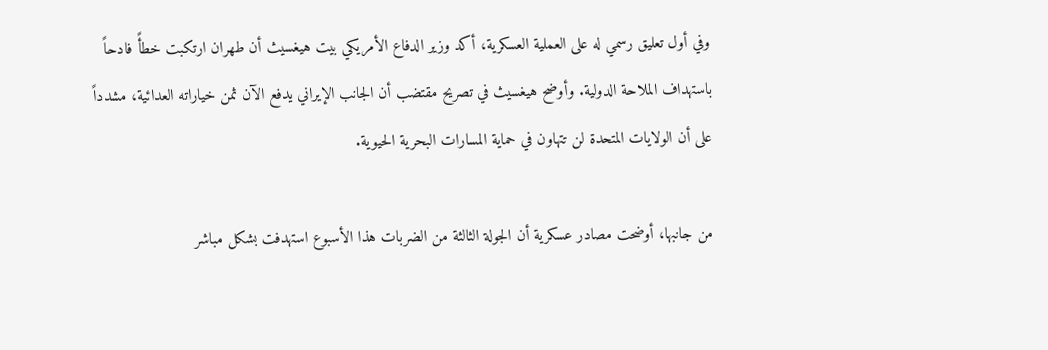وفي أول تعليق رسمي له على العملية العسكرية، أكد وزير الدفاع الأمريكي بيت هيغسيث أن طهران ارتكبت خطأً فادحاً باستهداف الملاحة الدولية. وأوضح هيغسيث في تصريح مقتضب أن الجانب الإيراني يدفع الآن ثمن خياراته العدائية، مشدداً على أن الولايات المتحدة لن تتهاون في حماية المسارات البحرية الحيوية.

من جانبها، أوضحت مصادر عسكرية أن الجولة الثالثة من الضربات هذا الأسبوع استهدفت بشكل مباشر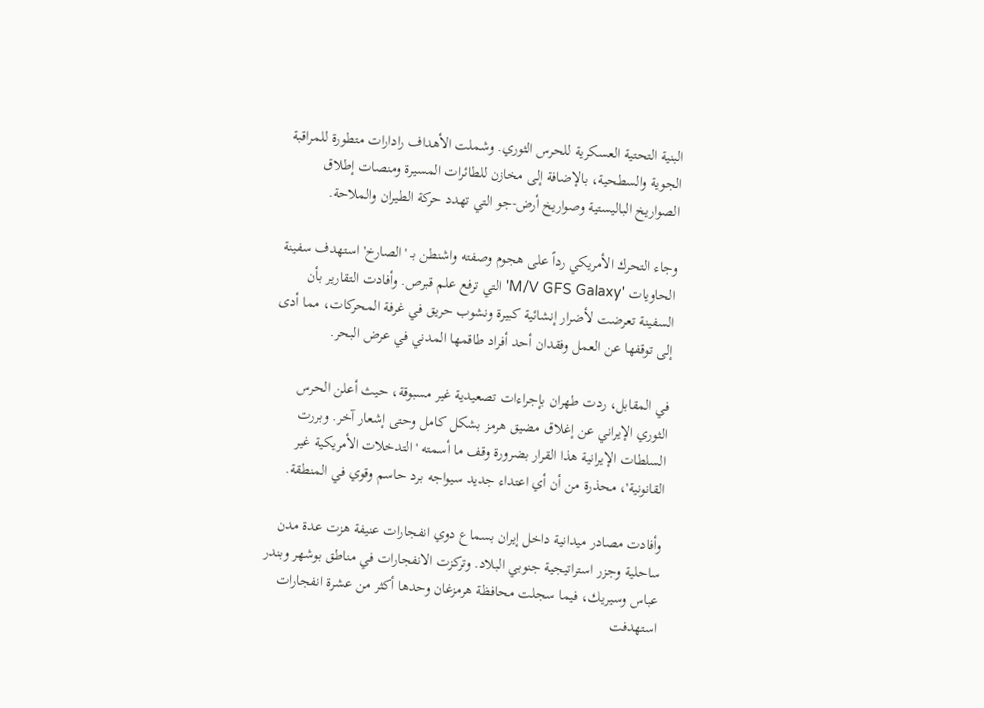البنية التحتية العسكرية للحرس الثوري. وشملت الأهداف رادارات متطورة للمراقبة الجوية والسطحية، بالإضافة إلى مخازن للطائرات المسيرة ومنصات إطلاق الصواريخ الباليستية وصواريخ أرض-جو التي تهدد حركة الطيران والملاحة.

وجاء التحرك الأمريكي رداً على هجوم وصفته واشنطن بـ 'الصارخ' استهدف سفينة الحاويات 'M/V GFS Galaxy' التي ترفع علم قبرص. وأفادت التقارير بأن السفينة تعرضت لأضرار إنشائية كبيرة ونشوب حريق في غرفة المحركات، مما أدى إلى توقفها عن العمل وفقدان أحد أفراد طاقمها المدني في عرض البحر.

في المقابل، ردت طهران بإجراءات تصعيدية غير مسبوقة، حيث أعلن الحرس الثوري الإيراني عن إغلاق مضيق هرمز بشكل كامل وحتى إشعار آخر. وبررت السلطات الإيرانية هذا القرار بضرورة وقف ما أسمته 'التدخلات الأمريكية غير القانونية'، محذرة من أن أي اعتداء جديد سيواجه برد حاسم وقوي في المنطقة.

وأفادت مصادر ميدانية داخل إيران بسماع دوي انفجارات عنيفة هزت عدة مدن ساحلية وجزر استراتيجية جنوبي البلاد. وتركزت الانفجارات في مناطق بوشهر وبندر عباس وسيريك، فيما سجلت محافظة هرمزغان وحدها أكثر من عشرة انفجارات استهدفت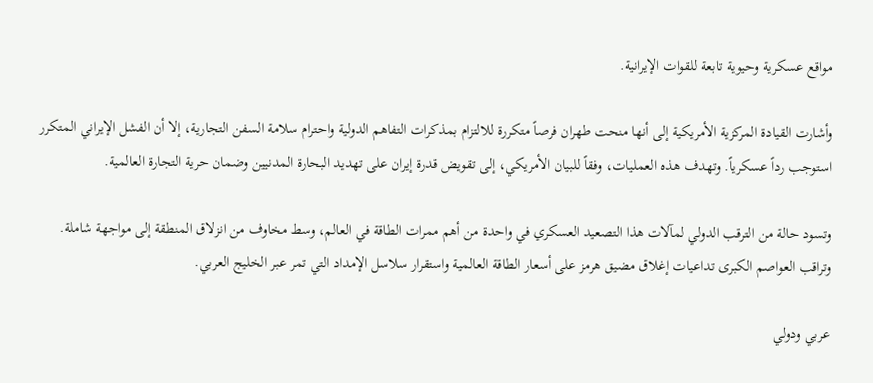مواقع عسكرية وحيوية تابعة للقوات الإيرانية.

وأشارت القيادة المركزية الأمريكية إلى أنها منحت طهران فرصاً متكررة للالتزام بمذكرات التفاهم الدولية واحترام سلامة السفن التجارية، إلا أن الفشل الإيراني المتكرر استوجب رداً عسكرياً. وتهدف هذه العمليات، وفقاً للبيان الأمريكي، إلى تقويض قدرة إيران على تهديد البحارة المدنيين وضمان حرية التجارة العالمية.

وتسود حالة من الترقب الدولي لمآلات هذا التصعيد العسكري في واحدة من أهم ممرات الطاقة في العالم، وسط مخاوف من انزلاق المنطقة إلى مواجهة شاملة. وتراقب العواصم الكبرى تداعيات إغلاق مضيق هرمز على أسعار الطاقة العالمية واستقرار سلاسل الإمداد التي تمر عبر الخليج العربي.

عربي ودولي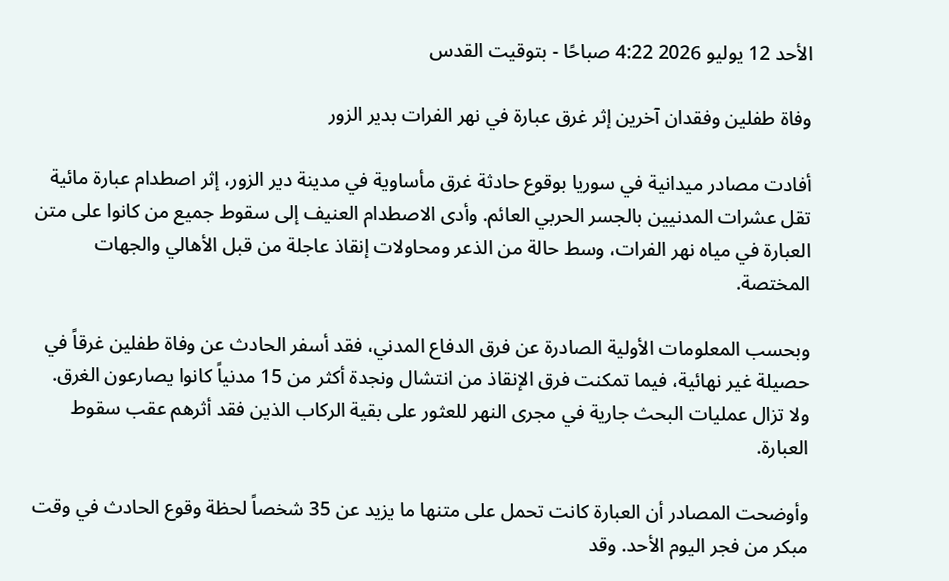الأحد 12 يوليو 2026 4:22 صباحًا - بتوقيت القدس

وفاة طفلين وفقدان آخرين إثر غرق عبارة في نهر الفرات بدير الزور

أفادت مصادر ميدانية في سوريا بوقوع حادثة غرق مأساوية في مدينة دير الزور، إثر اصطدام عبارة مائية تقل عشرات المدنيين بالجسر الحربي العائم. وأدى الاصطدام العنيف إلى سقوط جميع من كانوا على متن العبارة في مياه نهر الفرات، وسط حالة من الذعر ومحاولات إنقاذ عاجلة من قبل الأهالي والجهات المختصة.

وبحسب المعلومات الأولية الصادرة عن فرق الدفاع المدني، فقد أسفر الحادث عن وفاة طفلين غرقاً في حصيلة غير نهائية، فيما تمكنت فرق الإنقاذ من انتشال ونجدة أكثر من 15 مدنياً كانوا يصارعون الغرق. ولا تزال عمليات البحث جارية في مجرى النهر للعثور على بقية الركاب الذين فقد أثرهم عقب سقوط العبارة.

وأوضحت المصادر أن العبارة كانت تحمل على متنها ما يزيد عن 35 شخصاً لحظة وقوع الحادث في وقت مبكر من فجر اليوم الأحد. وقد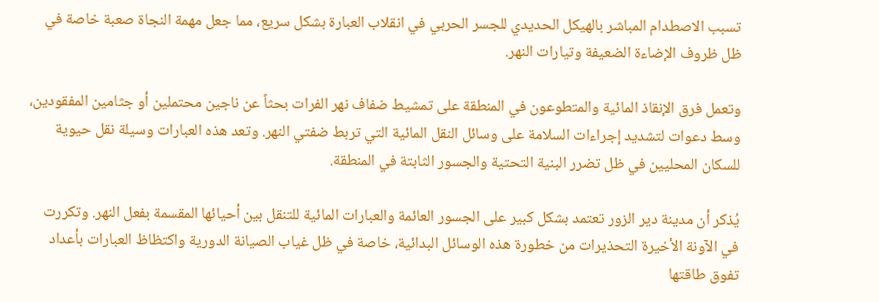تسبب الاصطدام المباشر بالهيكل الحديدي للجسر الحربي في انقلاب العبارة بشكل سريع، مما جعل مهمة النجاة صعبة خاصة في ظل ظروف الإضاءة الضعيفة وتيارات النهر.

وتعمل فرق الإنقاذ المائية والمتطوعون في المنطقة على تمشيط ضفاف نهر الفرات بحثاً عن ناجين محتملين أو جثامين المفقودين، وسط دعوات لتشديد إجراءات السلامة على وسائل النقل المائية التي تربط ضفتي النهر. وتعد هذه العبارات وسيلة نقل حيوية للسكان المحليين في ظل تضرر البنية التحتية والجسور الثابتة في المنطقة.

يُذكر أن مدينة دير الزور تعتمد بشكل كبير على الجسور العائمة والعبارات المائية للتنقل بين أحيائها المقسمة بفعل النهر. وتكررت في الآونة الأخيرة التحذيرات من خطورة هذه الوسائل البدائية، خاصة في ظل غياب الصيانة الدورية واكتظاظ العبارات بأعداد تفوق طاقتها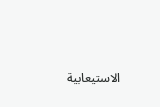الاستيعابية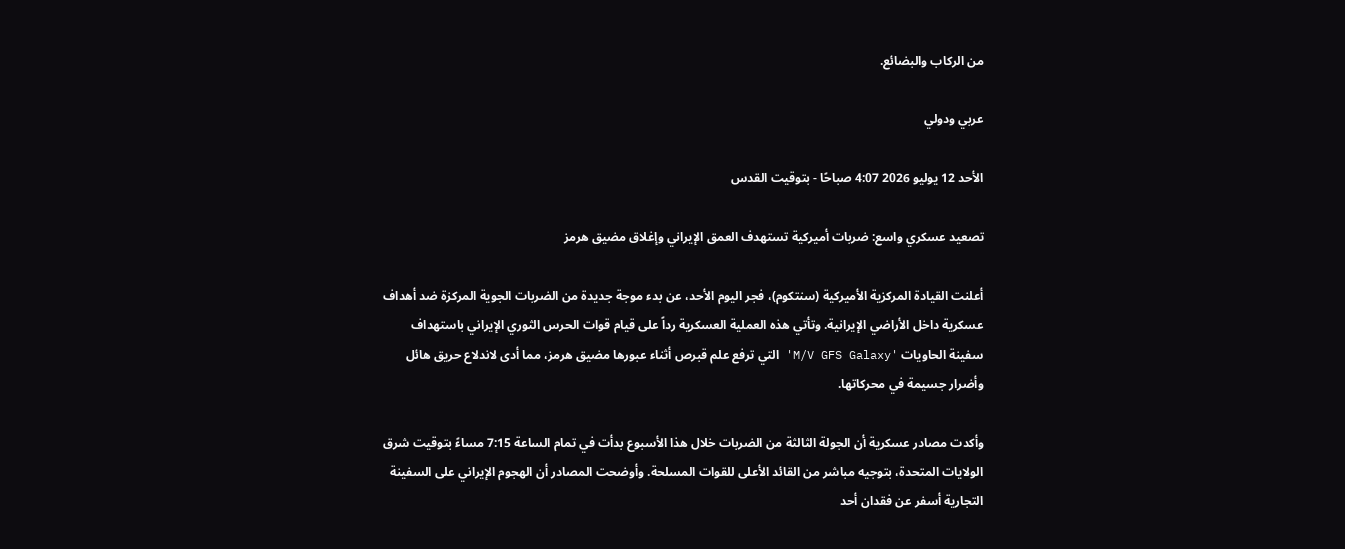من الركاب والبضائع.

عربي ودولي

الأحد 12 يوليو 2026 4:07 صباحًا - بتوقيت القدس

تصعيد عسكري واسع: ضربات أميركية تستهدف العمق الإيراني وإغلاق مضيق هرمز

أعلنت القيادة المركزية الأميركية (سنتكوم)، فجر اليوم الأحد، عن بدء موجة جديدة من الضربات الجوية المركزة ضد أهداف عسكرية داخل الأراضي الإيرانية. وتأتي هذه العملية العسكرية رداً على قيام قوات الحرس الثوري الإيراني باستهداف سفينة الحاويات 'M/V GFS Galaxy' التي ترفع علم قبرص أثناء عبورها مضيق هرمز، مما أدى لاندلاع حريق هائل وأضرار جسيمة في محركاتها.

وأكدت مصادر عسكرية أن الجولة الثالثة من الضربات خلال هذا الأسبوع بدأت في تمام الساعة 7:15 مساءً بتوقيت شرق الولايات المتحدة، بتوجيه مباشر من القائد الأعلى للقوات المسلحة. وأوضحت المصادر أن الهجوم الإيراني على السفينة التجارية أسفر عن فقدان أحد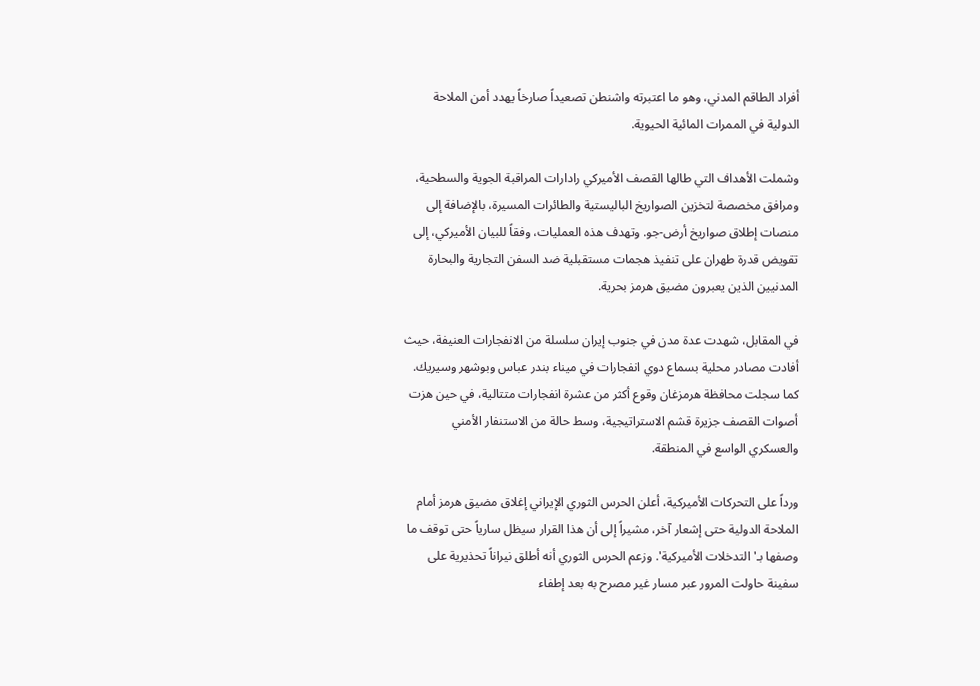أفراد الطاقم المدني، وهو ما اعتبرته واشنطن تصعيداً صارخاً يهدد أمن الملاحة الدولية في الممرات المائية الحيوية.

وشملت الأهداف التي طالها القصف الأميركي رادارات المراقبة الجوية والسطحية، ومرافق مخصصة لتخزين الصواريخ الباليستية والطائرات المسيرة، بالإضافة إلى منصات إطلاق صواريخ أرض-جو. وتهدف هذه العمليات، وفقاً للبيان الأميركي، إلى تقويض قدرة طهران على تنفيذ هجمات مستقبلية ضد السفن التجارية والبحارة المدنيين الذين يعبرون مضيق هرمز بحرية.

في المقابل، شهدت عدة مدن في جنوب إيران سلسلة من الانفجارات العنيفة، حيث أفادت مصادر محلية بسماع دوي انفجارات في ميناء بندر عباس وبوشهر وسيريك. كما سجلت محافظة هرمزغان وقوع أكثر من عشرة انفجارات متتالية، في حين هزت أصوات القصف جزيرة قشم الاستراتيجية، وسط حالة من الاستنفار الأمني والعسكري الواسع في المنطقة.

ورداً على التحركات الأميركية، أعلن الحرس الثوري الإيراني إغلاق مضيق هرمز أمام الملاحة الدولية حتى إشعار آخر، مشيراً إلى أن هذا القرار سيظل سارياً حتى توقف ما وصفها بـ'التدخلات الأميركية'. وزعم الحرس الثوري أنه أطلق نيراناً تحذيرية على سفينة حاولت المرور عبر مسار غير مصرح به بعد إطفاء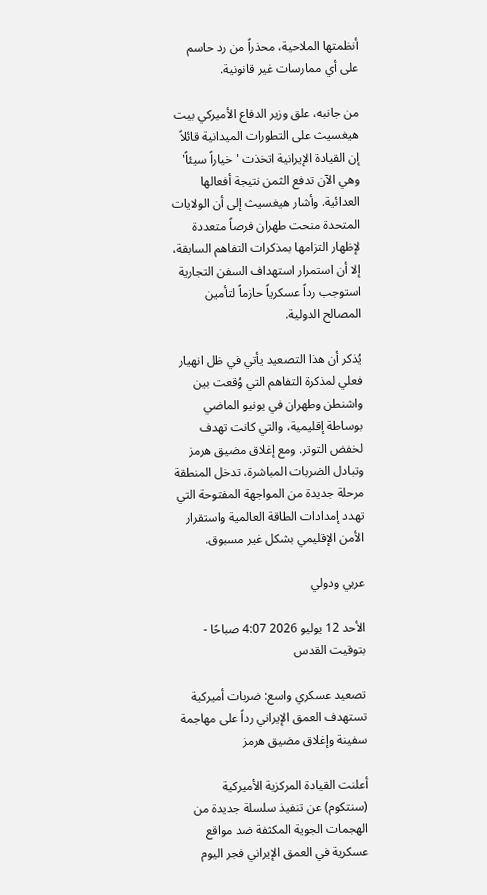أنظمتها الملاحية، محذراً من رد حاسم على أي ممارسات غير قانونية.

من جانبه، علق وزير الدفاع الأميركي بيت هيغسيث على التطورات الميدانية قائلاً إن القيادة الإيرانية اتخذت 'خياراً سيئاً' وهي الآن تدفع الثمن نتيجة أفعالها العدائية. وأشار هيغسيث إلى أن الولايات المتحدة منحت طهران فرصاً متعددة لإظهار التزامها بمذكرات التفاهم السابقة، إلا أن استمرار استهداف السفن التجارية استوجب رداً عسكرياً حازماً لتأمين المصالح الدولية.

يُذكر أن هذا التصعيد يأتي في ظل انهيار فعلي لمذكرة التفاهم التي وُقعت بين واشنطن وطهران في يونيو الماضي بوساطة إقليمية، والتي كانت تهدف لخفض التوتر. ومع إغلاق مضيق هرمز وتبادل الضربات المباشرة، تدخل المنطقة مرحلة جديدة من المواجهة المفتوحة التي تهدد إمدادات الطاقة العالمية واستقرار الأمن الإقليمي بشكل غير مسبوق.

عربي ودولي

الأحد 12 يوليو 2026 4:07 صباحًا - بتوقيت القدس

تصعيد عسكري واسع: ضربات أميركية تستهدف العمق الإيراني رداً على مهاجمة سفينة وإغلاق مضيق هرمز

أعلنت القيادة المركزية الأميركية (سنتكوم) عن تنفيذ سلسلة جديدة من الهجمات الجوية المكثفة ضد مواقع عسكرية في العمق الإيراني فجر اليوم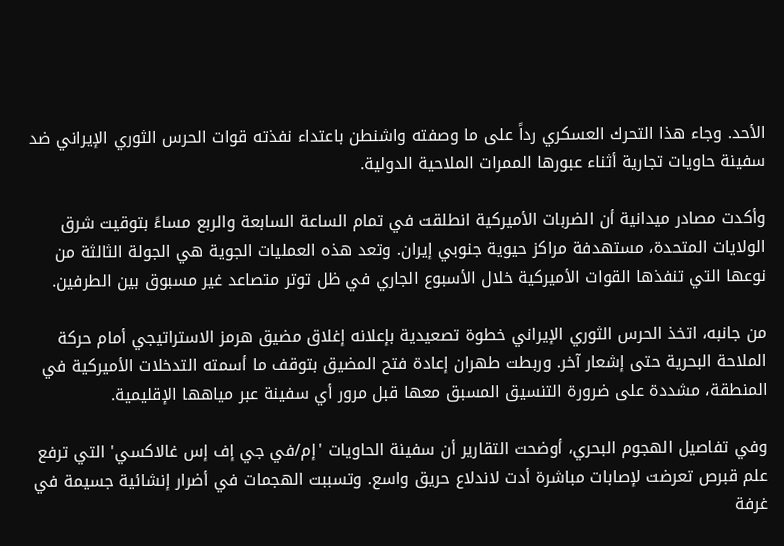الأحد. وجاء هذا التحرك العسكري رداً على ما وصفته واشنطن باعتداء نفذته قوات الحرس الثوري الإيراني ضد سفينة حاويات تجارية أثناء عبورها الممرات الملاحية الدولية.

وأكدت مصادر ميدانية أن الضربات الأميركية انطلقت في تمام الساعة السابعة والربع مساءً بتوقيت شرق الولايات المتحدة، مستهدفة مراكز حيوية جنوبي إيران. وتعد هذه العمليات الجوية هي الجولة الثالثة من نوعها التي تنفذها القوات الأميركية خلال الأسبوع الجاري في ظل توتر متصاعد غير مسبوق بين الطرفين.

من جانبه، اتخذ الحرس الثوري الإيراني خطوة تصعيدية بإعلانه إغلاق مضيق هرمز الاستراتيجي أمام حركة الملاحة البحرية حتى إشعار آخر. وربطت طهران إعادة فتح المضيق بتوقف ما أسمته التدخلات الأميركية في المنطقة، مشددة على ضرورة التنسيق المسبق معها قبل مرور أي سفينة عبر مياهها الإقليمية.

وفي تفاصيل الهجوم البحري، أوضحت التقارير أن سفينة الحاويات 'إم/في جي إف إس غالاكسي' التي ترفع علم قبرص تعرضت لإصابات مباشرة أدت لاندلاع حريق واسع. وتسببت الهجمات في أضرار إنشائية جسيمة في غرفة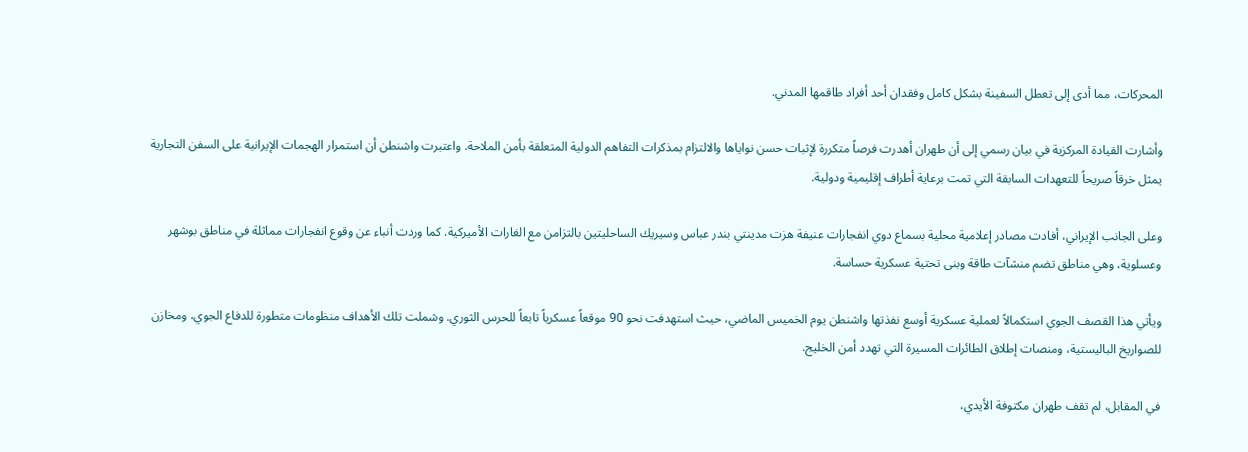المحركات، مما أدى إلى تعطل السفينة بشكل كامل وفقدان أحد أفراد طاقمها المدني.

وأشارت القيادة المركزية في بيان رسمي إلى أن طهران أهدرت فرصاً متكررة لإثبات حسن نواياها والالتزام بمذكرات التفاهم الدولية المتعلقة بأمن الملاحة. واعتبرت واشنطن أن استمرار الهجمات الإيرانية على السفن التجارية يمثل خرقاً صريحاً للتعهدات السابقة التي تمت برعاية أطراف إقليمية ودولية.

وعلى الجانب الإيراني، أفادت مصادر إعلامية محلية بسماع دوي انفجارات عنيفة هزت مدينتي بندر عباس وسيريك الساحليتين بالتزامن مع الغارات الأميركية. كما وردت أنباء عن وقوع انفجارات مماثلة في مناطق بوشهر وعسلوية، وهي مناطق تضم منشآت طاقة وبنى تحتية عسكرية حساسة.

ويأتي هذا القصف الجوي استكمالاً لعملية عسكرية أوسع نفذتها واشنطن يوم الخميس الماضي، حيث استهدفت نحو 90 موقعاً عسكرياً تابعاً للحرس الثوري. وشملت تلك الأهداف منظومات متطورة للدفاع الجوي، ومخازن للصواريخ الباليستية، ومنصات إطلاق الطائرات المسيرة التي تهدد أمن الخليج.

في المقابل، لم تقف طهران مكتوفة الأيدي،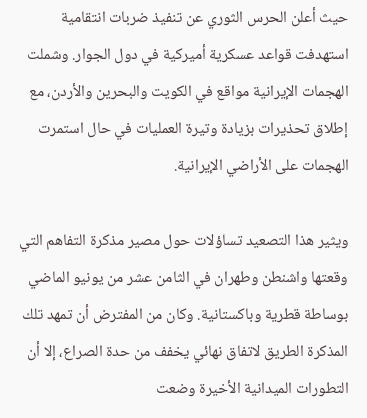حيث أعلن الحرس الثوري عن تنفيذ ضربات انتقامية استهدفت قواعد عسكرية أميركية في دول الجوار. وشملت الهجمات الإيرانية مواقع في الكويت والبحرين والأردن، مع إطلاق تحذيرات بزيادة وتيرة العمليات في حال استمرت الهجمات على الأراضي الإيرانية.

ويثير هذا التصعيد تساؤلات حول مصير مذكرة التفاهم التي وقعتها واشنطن وطهران في الثامن عشر من يونيو الماضي بوساطة قطرية وباكستانية. وكان من المفترض أن تمهد تلك المذكرة الطريق لاتفاق نهائي يخفف من حدة الصراع، إلا أن التطورات الميدانية الأخيرة وضعت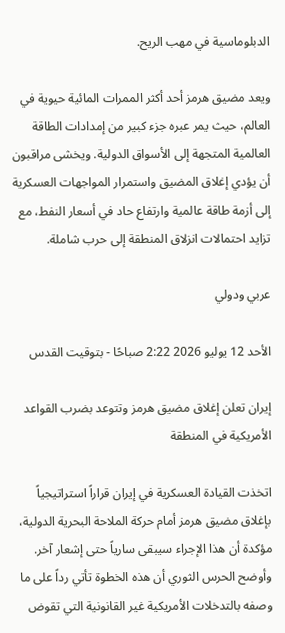الدبلوماسية في مهب الريح.

ويعد مضيق هرمز أحد أكثر الممرات المائية حيوية في العالم، حيث يمر عبره جزء كبير من إمدادات الطاقة العالمية المتجهة إلى الأسواق الدولية. ويخشى مراقبون أن يؤدي إغلاق المضيق واستمرار المواجهات العسكرية إلى أزمة طاقة عالمية وارتفاع حاد في أسعار النفط، مع تزايد احتمالات انزلاق المنطقة إلى حرب شاملة.

عربي ودولي

الأحد 12 يوليو 2026 2:22 صباحًا - بتوقيت القدس

إيران تعلن إغلاق مضيق هرمز وتتوعد بضرب القواعد الأمريكية في المنطقة

اتخذت القيادة العسكرية في إيران قراراً استراتيجياً بإغلاق مضيق هرمز أمام حركة الملاحة البحرية الدولية، مؤكدة أن هذا الإجراء سيبقى سارياً حتى إشعار آخر. وأوضح الحرس الثوري أن هذه الخطوة تأتي رداً على ما وصفه بالتدخلات الأمريكية غير القانونية التي تقوض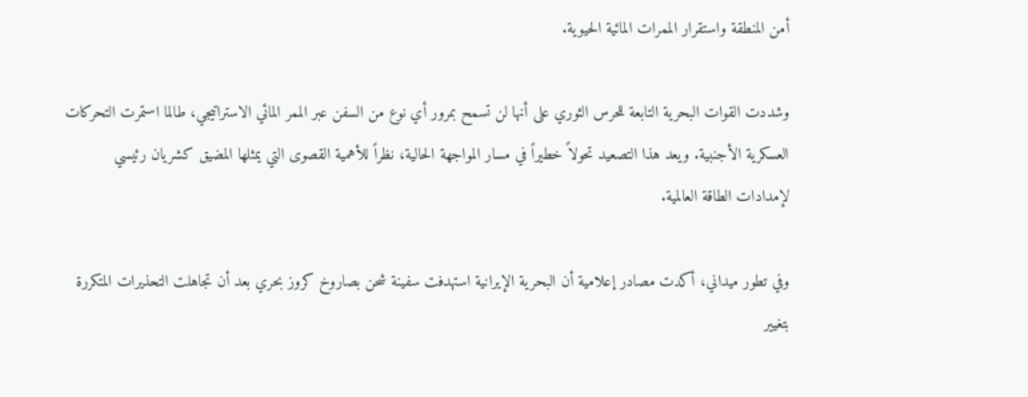أمن المنطقة واستقرار الممرات المائية الحيوية.

وشددت القوات البحرية التابعة للحرس الثوري على أنها لن تسمح بمرور أي نوع من السفن عبر الممر المائي الاستراتيجي، طالما استمرت التحركات العسكرية الأجنبية. ويعد هذا التصعيد تحولاً خطيراً في مسار المواجهة الحالية، نظراً للأهمية القصوى التي يمثلها المضيق كشريان رئيسي لإمدادات الطاقة العالمية.

وفي تطور ميداني، أكدت مصادر إعلامية أن البحرية الإيرانية استهدفت سفينة شحن بصاروخ كروز بحري بعد أن تجاهلت التحذيرات المتكررة بتغيير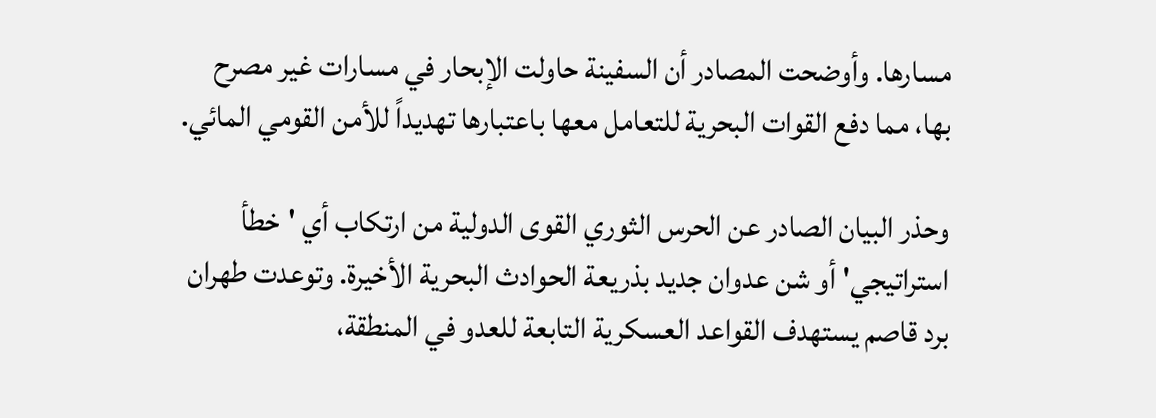مسارها. وأوضحت المصادر أن السفينة حاولت الإبحار في مسارات غير مصرح بها، مما دفع القوات البحرية للتعامل معها باعتبارها تهديداً للأمن القومي المائي.

وحذر البيان الصادر عن الحرس الثوري القوى الدولية من ارتكاب أي 'خطأ استراتيجي' أو شن عدوان جديد بذريعة الحوادث البحرية الأخيرة. وتوعدت طهران برد قاصم يستهدف القواعد العسكرية التابعة للعدو في المنطقة،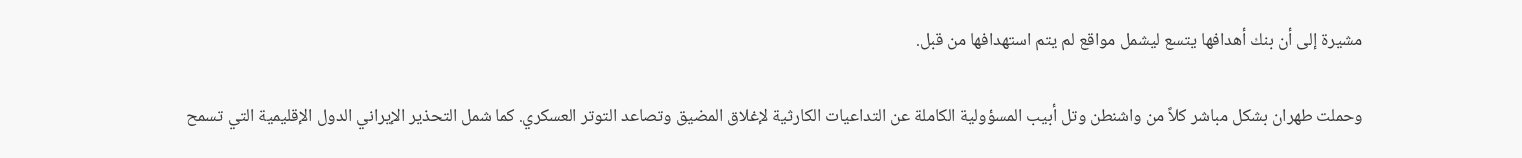مشيرة إلى أن بنك أهدافها يتسع ليشمل مواقع لم يتم استهدافها من قبل.

وحملت طهران بشكل مباشر كلاً من واشنطن وتل أبيب المسؤولية الكاملة عن التداعيات الكارثية لإغلاق المضيق وتصاعد التوتر العسكري. كما شمل التحذير الإيراني الدول الإقليمية التي تسمح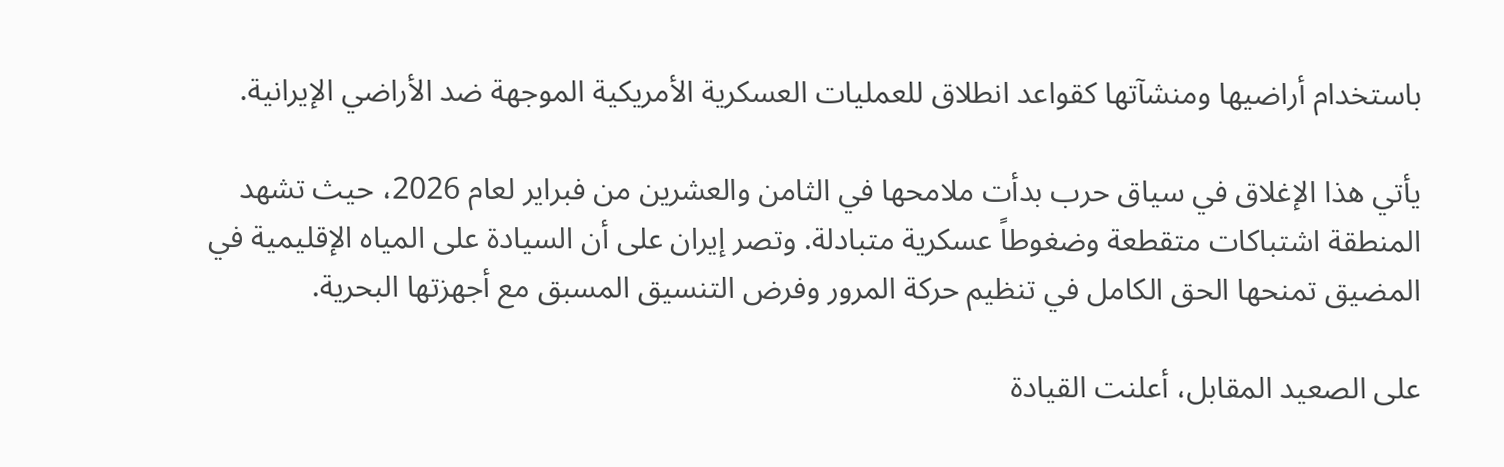باستخدام أراضيها ومنشآتها كقواعد انطلاق للعمليات العسكرية الأمريكية الموجهة ضد الأراضي الإيرانية.

يأتي هذا الإغلاق في سياق حرب بدأت ملامحها في الثامن والعشرين من فبراير لعام 2026، حيث تشهد المنطقة اشتباكات متقطعة وضغوطاً عسكرية متبادلة. وتصر إيران على أن السيادة على المياه الإقليمية في المضيق تمنحها الحق الكامل في تنظيم حركة المرور وفرض التنسيق المسبق مع أجهزتها البحرية.

على الصعيد المقابل، أعلنت القيادة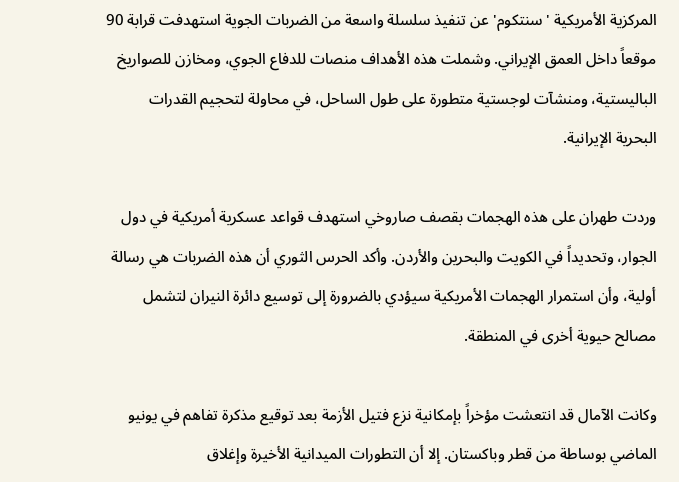المركزية الأمريكية 'سنتكوم' عن تنفيذ سلسلة واسعة من الضربات الجوية استهدفت قرابة 90 موقعاً داخل العمق الإيراني. وشملت هذه الأهداف منصات للدفاع الجوي، ومخازن للصواريخ الباليستية، ومنشآت لوجستية متطورة على طول الساحل، في محاولة لتحجيم القدرات البحرية الإيرانية.

وردت طهران على هذه الهجمات بقصف صاروخي استهدف قواعد عسكرية أمريكية في دول الجوار، وتحديداً في الكويت والبحرين والأردن. وأكد الحرس الثوري أن هذه الضربات هي رسالة أولية، وأن استمرار الهجمات الأمريكية سيؤدي بالضرورة إلى توسيع دائرة النيران لتشمل مصالح حيوية أخرى في المنطقة.

وكانت الآمال قد انتعشت مؤخراً بإمكانية نزع فتيل الأزمة بعد توقيع مذكرة تفاهم في يونيو الماضي بوساطة من قطر وباكستان. إلا أن التطورات الميدانية الأخيرة وإغلاق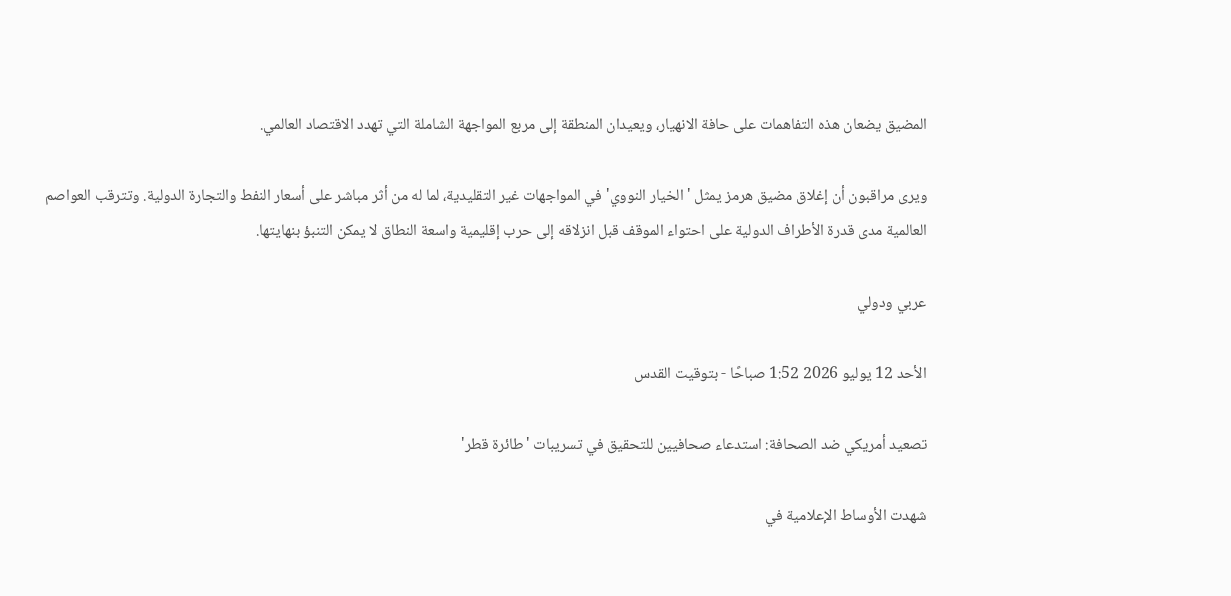المضيق يضعان هذه التفاهمات على حافة الانهيار، ويعيدان المنطقة إلى مربع المواجهة الشاملة التي تهدد الاقتصاد العالمي.

ويرى مراقبون أن إغلاق مضيق هرمز يمثل 'الخيار النووي' في المواجهات غير التقليدية، لما له من أثر مباشر على أسعار النفط والتجارة الدولية. وتترقب العواصم العالمية مدى قدرة الأطراف الدولية على احتواء الموقف قبل انزلاقه إلى حرب إقليمية واسعة النطاق لا يمكن التنبؤ بنهايتها.

عربي ودولي

الأحد 12 يوليو 2026 1:52 صباحًا - بتوقيت القدس

تصعيد أمريكي ضد الصحافة: استدعاء صحافيين للتحقيق في تسريبات 'طائرة قطر'

شهدت الأوساط الإعلامية في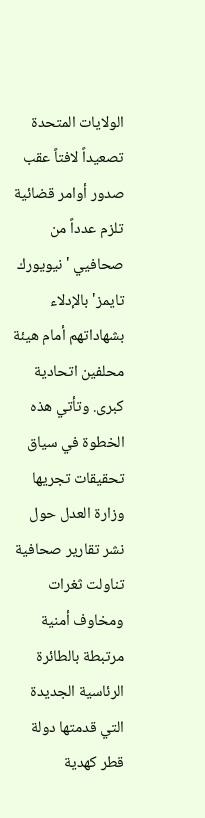الولايات المتحدة تصعيداً لافتاً عقب صدور أوامر قضائية تلزم عدداً من صحافيي 'نيويورك تايمز' بالإدلاء بشهاداتهم أمام هيئة محلفين اتحادية كبرى. وتأتي هذه الخطوة في سياق تحقيقات تجريها وزارة العدل حول نشر تقارير صحافية تناولت ثغرات ومخاوف أمنية مرتبطة بالطائرة الرئاسية الجديدة التي قدمتها دولة قطر كهدية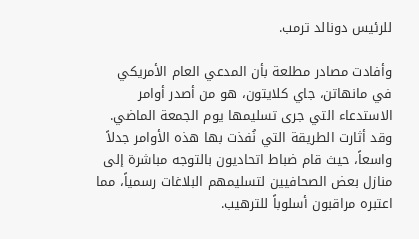للرئيس دونالد ترمب.

وأفادت مصادر مطلعة بأن المدعي العام الأمريكي في مانهاتن، جاي كلايتون، هو من أصدر أوامر الاستدعاء التي جرى تسليمها يوم الجمعة الماضي. وقد أثارت الطريقة التي نُفذت بها هذه الأوامر جدلاً واسعاً، حيث قام ضباط اتحاديون بالتوجه مباشرة إلى منازل بعض الصحافيين لتسليمهم البلاغات رسمياً، مما اعتبره مراقبون أسلوباً للترهيب.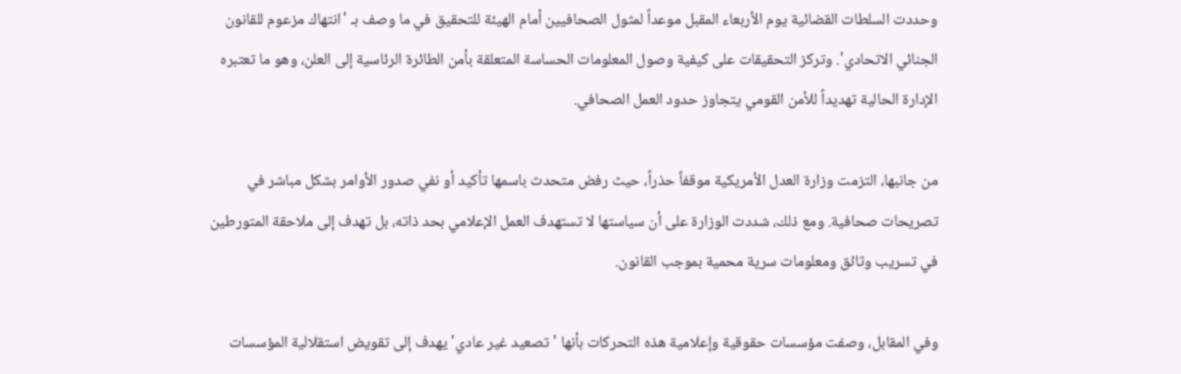وحددت السلطات القضائية يوم الأربعاء المقبل موعداً لمثول الصحافيين أمام الهيئة للتحقيق في ما وصف بـ 'انتهاك مزعوم للقانون الجنائي الاتحادي'. وتركز التحقيقات على كيفية وصول المعلومات الحساسة المتعلقة بأمن الطائرة الرئاسية إلى العلن، وهو ما تعتبره الإدارة الحالية تهديداً للأمن القومي يتجاوز حدود العمل الصحافي.

من جانبها، التزمت وزارة العدل الأمريكية موقفاً حذراً، حيث رفض متحدث باسمها تأكيد أو نفي صدور الأوامر بشكل مباشر في تصريحات صحافية. ومع ذلك، شددت الوزارة على أن سياستها لا تستهدف العمل الإعلامي بحد ذاته، بل تهدف إلى ملاحقة المتورطين في تسريب وثائق ومعلومات سرية محمية بموجب القانون.

وفي المقابل، وصفت مؤسسات حقوقية وإعلامية هذه التحركات بأنها 'تصعيد غير عادي' يهدف إلى تقويض استقلالية المؤسسات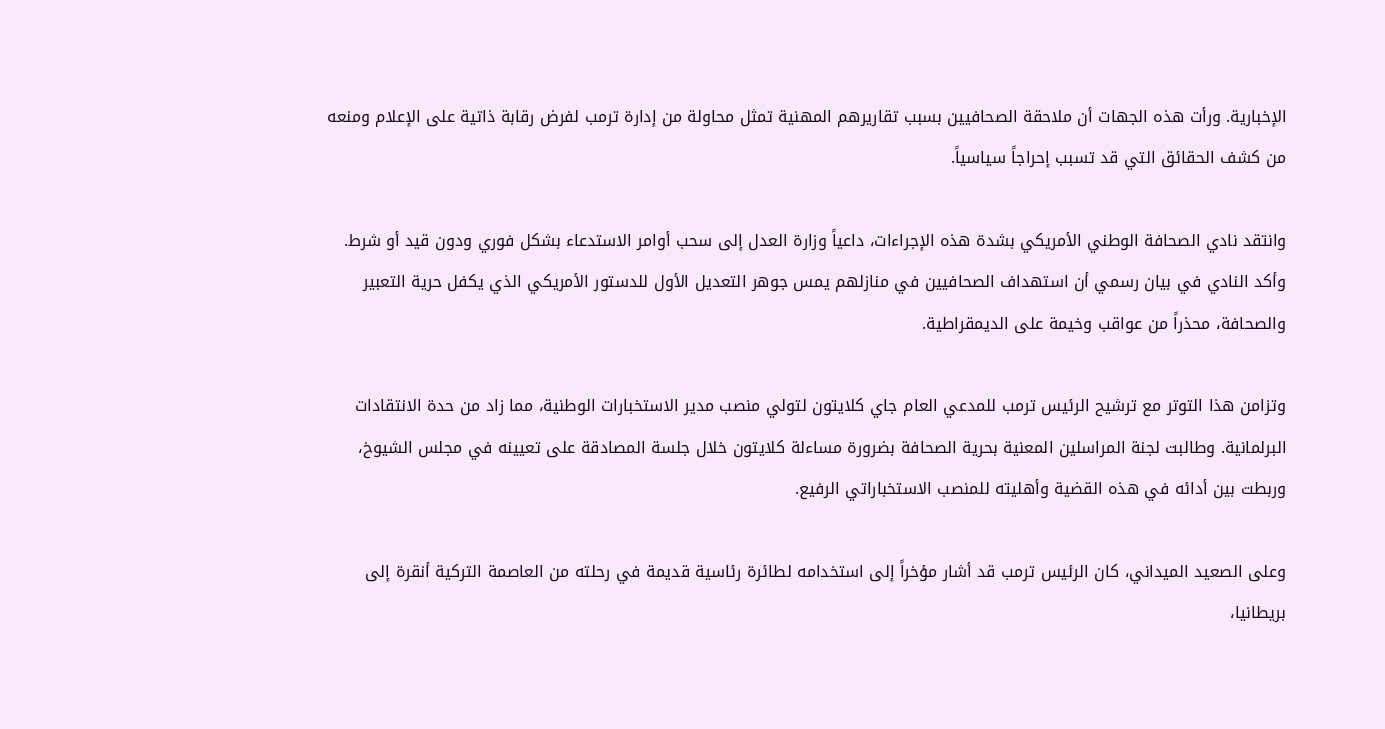الإخبارية. ورأت هذه الجهات أن ملاحقة الصحافيين بسبب تقاريرهم المهنية تمثل محاولة من إدارة ترمب لفرض رقابة ذاتية على الإعلام ومنعه من كشف الحقائق التي قد تسبب إحراجاً سياسياً.

وانتقد نادي الصحافة الوطني الأمريكي بشدة هذه الإجراءات، داعياً وزارة العدل إلى سحب أوامر الاستدعاء بشكل فوري ودون قيد أو شرط. وأكد النادي في بيان رسمي أن استهداف الصحافيين في منازلهم يمس جوهر التعديل الأول للدستور الأمريكي الذي يكفل حرية التعبير والصحافة، محذراً من عواقب وخيمة على الديمقراطية.

وتزامن هذا التوتر مع ترشيح الرئيس ترمب للمدعي العام جاي كلايتون لتولي منصب مدير الاستخبارات الوطنية، مما زاد من حدة الانتقادات البرلمانية. وطالبت لجنة المراسلين المعنية بحرية الصحافة بضرورة مساءلة كلايتون خلال جلسة المصادقة على تعيينه في مجلس الشيوخ، وربطت بين أدائه في هذه القضية وأهليته للمنصب الاستخباراتي الرفيع.

وعلى الصعيد الميداني، كان الرئيس ترمب قد أشار مؤخراً إلى استخدامه لطائرة رئاسية قديمة في رحلته من العاصمة التركية أنقرة إلى بريطانيا،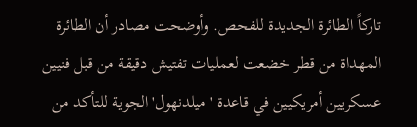تاركاً الطائرة الجديدة للفحص. وأوضحت مصادر أن الطائرة المهداة من قطر خضعت لعمليات تفتيش دقيقة من قبل فنيين عسكريين أمريكيين في قاعدة 'ميلدنهول' الجوية للتأكد من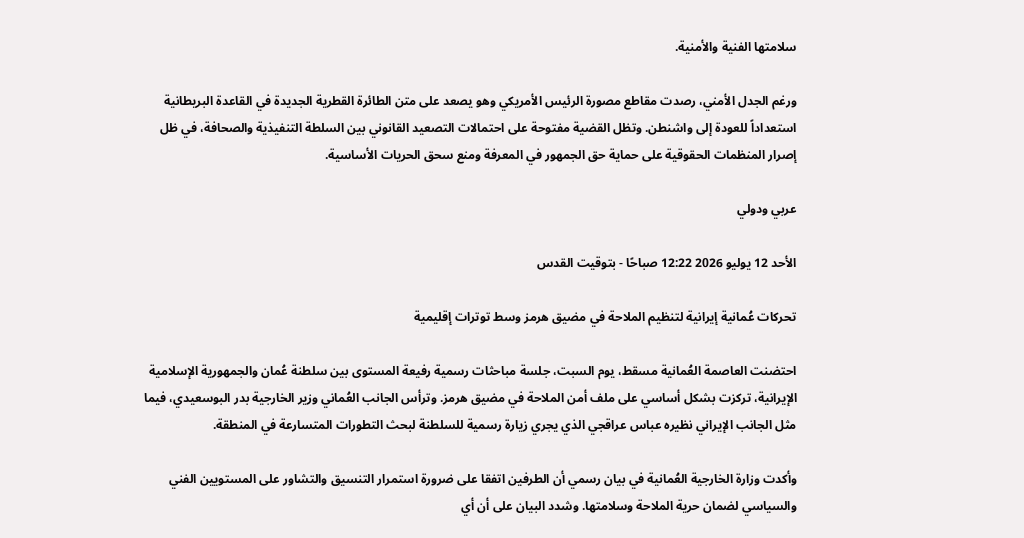سلامتها الفنية والأمنية.

ورغم الجدل الأمني، رصدت مقاطع مصورة الرئيس الأمريكي وهو يصعد على متن الطائرة القطرية الجديدة في القاعدة البريطانية استعداداً للعودة إلى واشنطن. وتظل القضية مفتوحة على احتمالات التصعيد القانوني بين السلطة التنفيذية والصحافة، في ظل إصرار المنظمات الحقوقية على حماية حق الجمهور في المعرفة ومنع سحق الحريات الأساسية.

عربي ودولي

الأحد 12 يوليو 2026 12:22 صباحًا - بتوقيت القدس

تحركات عُمانية إيرانية لتنظيم الملاحة في مضيق هرمز وسط توترات إقليمية

احتضنت العاصمة العُمانية مسقط، يوم السبت، جلسة مباحثات رسمية رفيعة المستوى بين سلطنة عُمان والجمهورية الإسلامية الإيرانية، تركزت بشكل أساسي على ملف أمن الملاحة في مضيق هرمز. وترأس الجانب العُماني وزير الخارجية بدر البوسعيدي، فيما مثل الجانب الإيراني نظيره عباس عراقجي الذي يجري زيارة رسمية للسلطنة لبحث التطورات المتسارعة في المنطقة.

وأكدت وزارة الخارجية العُمانية في بيان رسمي أن الطرفين اتفقا على ضرورة استمرار التنسيق والتشاور على المستويين الفني والسياسي لضمان حرية الملاحة وسلامتها. وشدد البيان على أن أي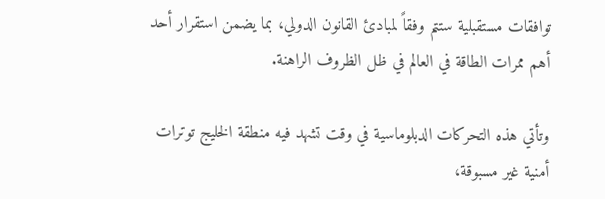توافقات مستقبلية ستتم وفقاً لمبادئ القانون الدولي، بما يضمن استقرار أحد أهم ممرات الطاقة في العالم في ظل الظروف الراهنة.

وتأتي هذه التحركات الدبلوماسية في وقت تشهد فيه منطقة الخليج توترات أمنية غير مسبوقة،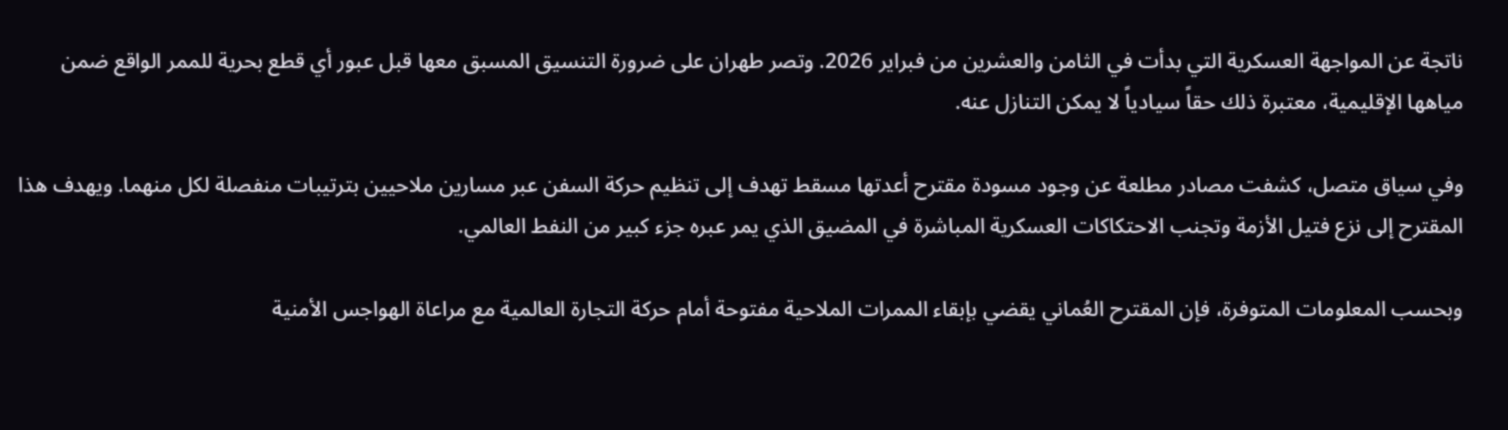ناتجة عن المواجهة العسكرية التي بدأت في الثامن والعشرين من فبراير 2026. وتصر طهران على ضرورة التنسيق المسبق معها قبل عبور أي قطع بحرية للممر الواقع ضمن مياهها الإقليمية، معتبرة ذلك حقاً سيادياً لا يمكن التنازل عنه.

وفي سياق متصل، كشفت مصادر مطلعة عن وجود مسودة مقترح أعدتها مسقط تهدف إلى تنظيم حركة السفن عبر مسارين ملاحيين بترتيبات منفصلة لكل منهما. ويهدف هذا المقترح إلى نزع فتيل الأزمة وتجنب الاحتكاكات العسكرية المباشرة في المضيق الذي يمر عبره جزء كبير من النفط العالمي.

وبحسب المعلومات المتوفرة، فإن المقترح العُماني يقضي بإبقاء الممرات الملاحية مفتوحة أمام حركة التجارة العالمية مع مراعاة الهواجس الأمنية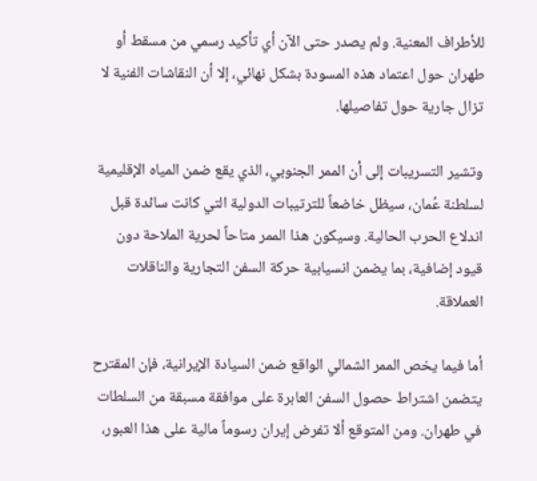للأطراف المعنية. ولم يصدر حتى الآن أي تأكيد رسمي من مسقط أو طهران حول اعتماد هذه المسودة بشكل نهائي، إلا أن النقاشات الفنية لا تزال جارية حول تفاصيلها.

وتشير التسريبات إلى أن الممر الجنوبي، الذي يقع ضمن المياه الإقليمية لسلطنة عُمان، سيظل خاضعاً للترتيبات الدولية التي كانت سائدة قبل اندلاع الحرب الحالية. وسيكون هذا الممر متاحاً لحرية الملاحة دون قيود إضافية، بما يضمن انسيابية حركة السفن التجارية والناقلات العملاقة.

أما فيما يخص الممر الشمالي الواقع ضمن السيادة الإيرانية، فإن المقترح يتضمن اشتراط حصول السفن العابرة على موافقة مسبقة من السلطات في طهران. ومن المتوقع ألا تفرض إيران رسوماً مالية على هذا العبور،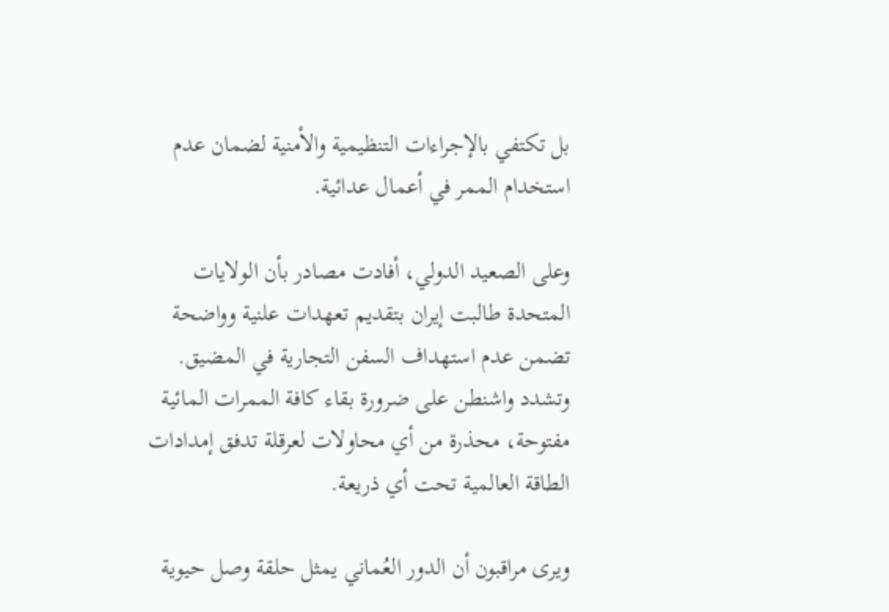بل تكتفي بالإجراءات التنظيمية والأمنية لضمان عدم استخدام الممر في أعمال عدائية.

وعلى الصعيد الدولي، أفادت مصادر بأن الولايات المتحدة طالبت إيران بتقديم تعهدات علنية وواضحة تضمن عدم استهداف السفن التجارية في المضيق. وتشدد واشنطن على ضرورة بقاء كافة الممرات المائية مفتوحة، محذرة من أي محاولات لعرقلة تدفق إمدادات الطاقة العالمية تحت أي ذريعة.

ويرى مراقبون أن الدور العُماني يمثل حلقة وصل حيوية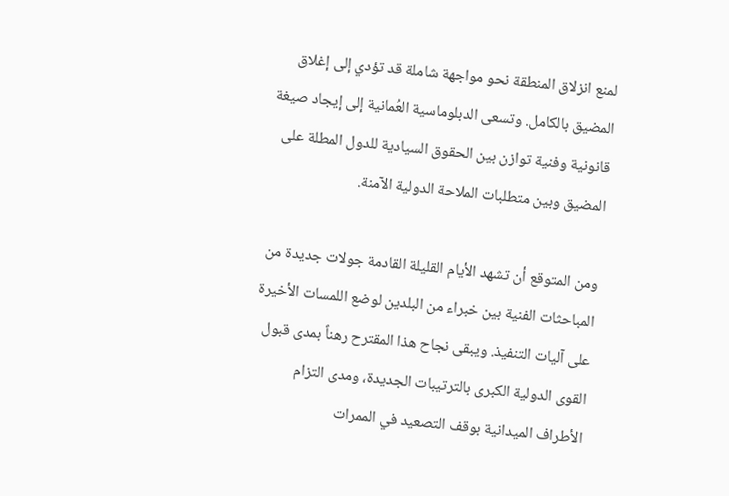لمنع انزلاق المنطقة نحو مواجهة شاملة قد تؤدي إلى إغلاق المضيق بالكامل. وتسعى الدبلوماسية العُمانية إلى إيجاد صيغة قانونية وفنية توازن بين الحقوق السيادية للدول المطلة على المضيق وبين متطلبات الملاحة الدولية الآمنة.

ومن المتوقع أن تشهد الأيام القليلة القادمة جولات جديدة من المباحثات الفنية بين خبراء من البلدين لوضع اللمسات الأخيرة على آليات التنفيذ. ويبقى نجاح هذا المقترح رهناً بمدى قبول القوى الدولية الكبرى بالترتيبات الجديدة، ومدى التزام الأطراف الميدانية بوقف التصعيد في الممرات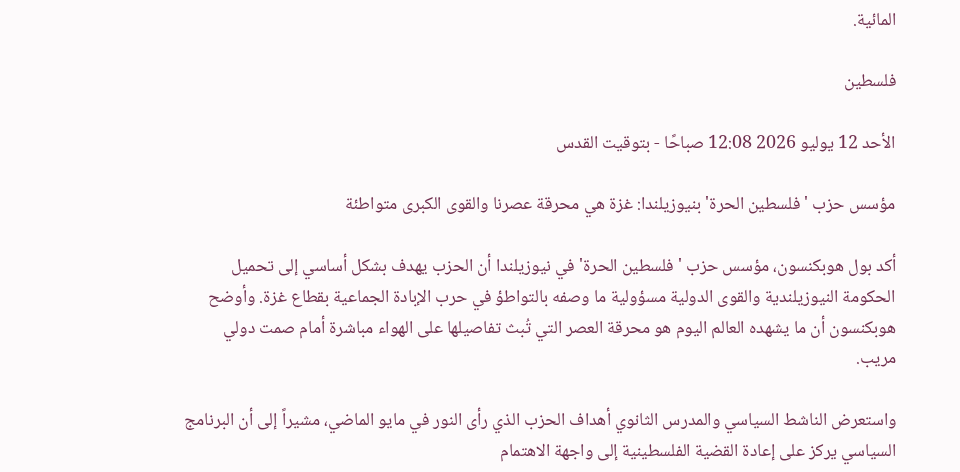المائية.

فلسطين

الأحد 12 يوليو 2026 12:08 صباحًا - بتوقيت القدس

مؤسس حزب 'فلسطين الحرة' بنيوزيلندا: غزة هي محرقة عصرنا والقوى الكبرى متواطئة

أكد بول هوبكنسون، مؤسس حزب 'فلسطين الحرة' في نيوزيلندا أن الحزب يهدف بشكل أساسي إلى تحميل الحكومة النيوزيلندية والقوى الدولية مسؤولية ما وصفه بالتواطؤ في حرب الإبادة الجماعية بقطاع غزة. وأوضح هوبكنسون أن ما يشهده العالم اليوم هو محرقة العصر التي تُبث تفاصيلها على الهواء مباشرة أمام صمت دولي مريب.

واستعرض الناشط السياسي والمدرس الثانوي أهداف الحزب الذي رأى النور في مايو الماضي، مشيراً إلى أن البرنامج السياسي يركز على إعادة القضية الفلسطينية إلى واجهة الاهتمام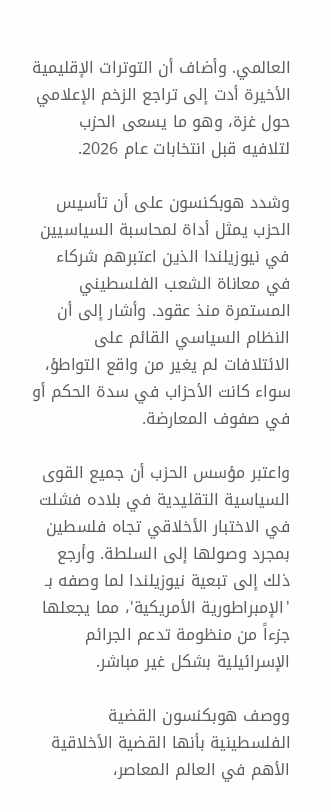العالمي. وأضاف أن التوترات الإقليمية الأخيرة أدت إلى تراجع الزخم الإعلامي حول غزة، وهو ما يسعى الحزب لتلافيه قبل انتخابات عام 2026.

وشدد هوبكنسون على أن تأسيس الحزب يمثل أداة لمحاسبة السياسيين في نيوزيلندا الذين اعتبرهم شركاء في معاناة الشعب الفلسطيني المستمرة منذ عقود. وأشار إلى أن النظام السياسي القائم على الائتلافات لم يغير من واقع التواطؤ، سواء كانت الأحزاب في سدة الحكم أو في صفوف المعارضة.

واعتبر مؤسس الحزب أن جميع القوى السياسية التقليدية في بلاده فشلت في الاختبار الأخلاقي تجاه فلسطين بمجرد وصولها إلى السلطة. وأرجع ذلك إلى تبعية نيوزيلندا لما وصفه بـ 'الإمبراطورية الأمريكية'، مما يجعلها جزءاً من منظومة تدعم الجرائم الإسرائيلية بشكل غير مباشر.

ووصف هوبكنسون القضية الفلسطينية بأنها القضية الأخلاقية الأهم في العالم المعاصر،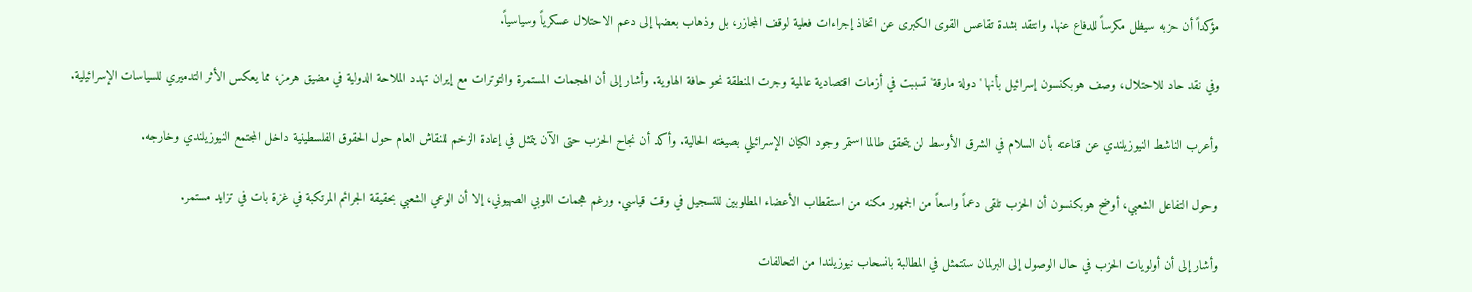مؤكداً أن حزبه سيظل مكرساً للدفاع عنها. وانتقد بشدة تقاعس القوى الكبرى عن اتخاذ إجراءات فعلية لوقف المجازر، بل وذهاب بعضها إلى دعم الاحتلال عسكرياً وسياسياً.

وفي نقد حاد للاحتلال، وصف هوبكنسون إسرائيل بأنها 'دولة مارقة' تسببت في أزمات اقتصادية عالمية وجرت المنطقة نحو حافة الهاوية. وأشار إلى أن الهجمات المستمرة والتوترات مع إيران تهدد الملاحة الدولية في مضيق هرمز، مما يعكس الأثر التدميري للسياسات الإسرائيلية.

وأعرب الناشط النيوزيلندي عن قناعته بأن السلام في الشرق الأوسط لن يتحقق طالما استمر وجود الكيان الإسرائيلي بصيغته الحالية. وأكد أن نجاح الحزب حتى الآن يتمثل في إعادة الزخم للنقاش العام حول الحقوق الفلسطينية داخل المجتمع النيوزيلندي وخارجه.

وحول التفاعل الشعبي، أوضح هوبكنسون أن الحزب تلقى دعماً واسعاً من الجمهور مكنه من استقطاب الأعضاء المطلوبين للتسجيل في وقت قياسي. ورغم هجمات اللوبي الصهيوني، إلا أن الوعي الشعبي بحقيقة الجرائم المرتكبة في غزة بات في تزايد مستمر.

وأشار إلى أن أولويات الحزب في حال الوصول إلى البرلمان ستتمثل في المطالبة بانسحاب نيوزيلندا من التحالفات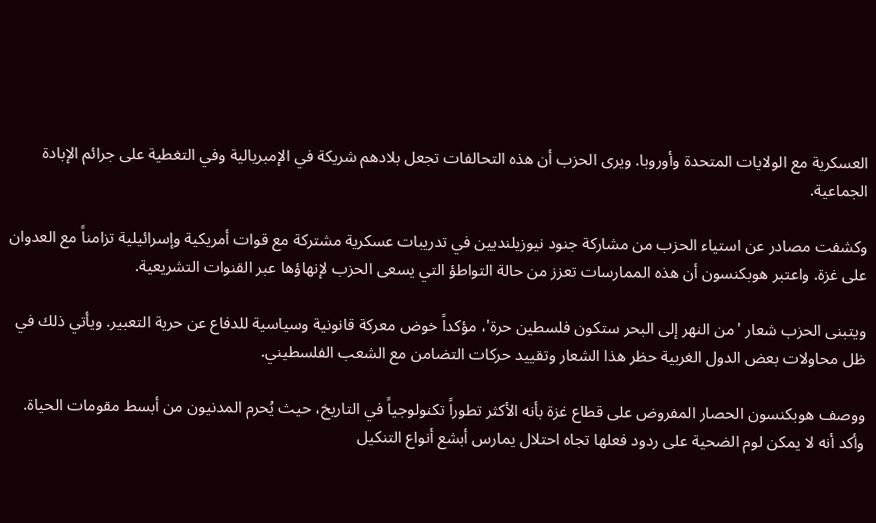العسكرية مع الولايات المتحدة وأوروبا. ويرى الحزب أن هذه التحالفات تجعل بلادهم شريكة في الإمبريالية وفي التغطية على جرائم الإبادة الجماعية.

وكشفت مصادر عن استياء الحزب من مشاركة جنود نيوزيلنديين في تدريبات عسكرية مشتركة مع قوات أمريكية وإسرائيلية تزامناً مع العدوان على غزة. واعتبر هوبكنسون أن هذه الممارسات تعزز من حالة التواطؤ التي يسعى الحزب لإنهاؤها عبر القنوات التشريعية.

ويتبنى الحزب شعار 'من النهر إلى البحر ستكون فلسطين حرة'، مؤكداً خوض معركة قانونية وسياسية للدفاع عن حرية التعبير. ويأتي ذلك في ظل محاولات بعض الدول الغربية حظر هذا الشعار وتقييد حركات التضامن مع الشعب الفلسطيني.

ووصف هوبكنسون الحصار المفروض على قطاع غزة بأنه الأكثر تطوراً تكنولوجياً في التاريخ، حيث يُحرم المدنيون من أبسط مقومات الحياة. وأكد أنه لا يمكن لوم الضحية على ردود فعلها تجاه احتلال يمارس أبشع أنواع التنكيل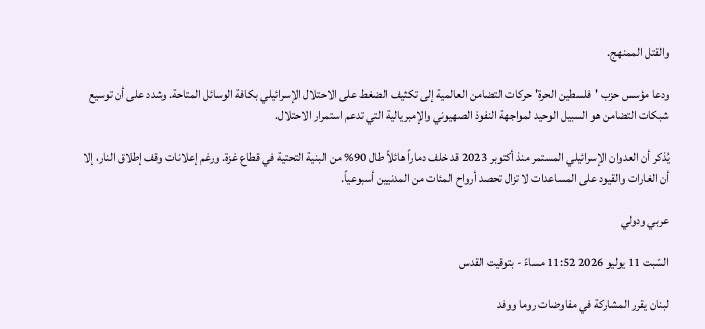والقتل الممنهج.

ودعا مؤسس حزب 'فلسطين الحرة' حركات التضامن العالمية إلى تكثيف الضغط على الاحتلال الإسرائيلي بكافة الوسائل المتاحة. وشدد على أن توسيع شبكات التضامن هو السبيل الوحيد لمواجهة النفوذ الصهيوني والإمبريالية التي تدعم استمرار الاحتلال.

يُذكر أن العدوان الإسرائيلي المستمر منذ أكتوبر 2023 قد خلف دماراً هائلاً طال 90% من البنية التحتية في قطاع غزة. ورغم إعلانات وقف إطلاق النار، إلا أن الغارات والقيود على المساعدات لا تزال تحصد أرواح المئات من المدنيين أسبوعياً.

عربي ودولي

السّبت 11 يوليو 2026 11:52 مساءً - بتوقيت القدس

لبنان يقرر المشاركة في مفاوضات روما ووفد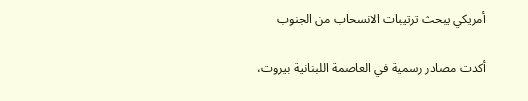أمريكي يبحث ترتيبات الانسحاب من الجنوب

أكدت مصادر رسمية في العاصمة اللبنانية بيروت،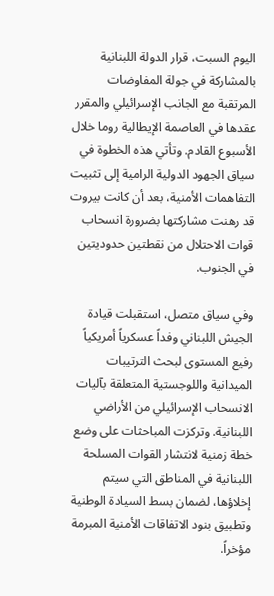اليوم السبت، قرار الدولة اللبنانية بالمشاركة في جولة المفاوضات المرتقبة مع الجانب الإسرائيلي والمقرر عقدها في العاصمة الإيطالية روما خلال الأسبوع القادم. وتأتي هذه الخطوة في سياق الجهود الدولية الرامية إلى تثبيت التفاهمات الأمنية، بعد أن كانت بيروت قد رهنت مشاركتها بضرورة انسحاب قوات الاحتلال من نقطتين حدوديتين في الجنوب.

وفي سياق متصل، استقبلت قيادة الجيش اللبناني وفداً عسكرياً أمريكياً رفيع المستوى لبحث الترتيبات الميدانية واللوجستية المتعلقة بآليات الانسحاب الإسرائيلي من الأراضي اللبنانية. وتركزت المباحثات على وضع خطة زمنية لانتشار القوات المسلحة اللبنانية في المناطق التي سيتم إخلاؤها، لضمان بسط السيادة الوطنية وتطبيق بنود الاتفاقات الأمنية المبرمة مؤخراً.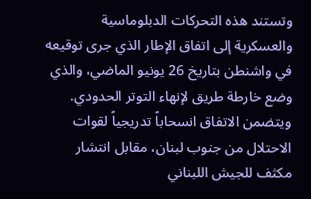وتستند هذه التحركات الدبلوماسية والعسكرية إلى اتفاق الإطار الذي جرى توقيعه في واشنطن بتاريخ 26 يونيو الماضي، والذي وضع خارطة طريق لإنهاء التوتر الحدودي. ويتضمن الاتفاق انسحاباً تدريجياً لقوات الاحتلال من جنوب لبنان، مقابل انتشار مكثف للجيش اللبناني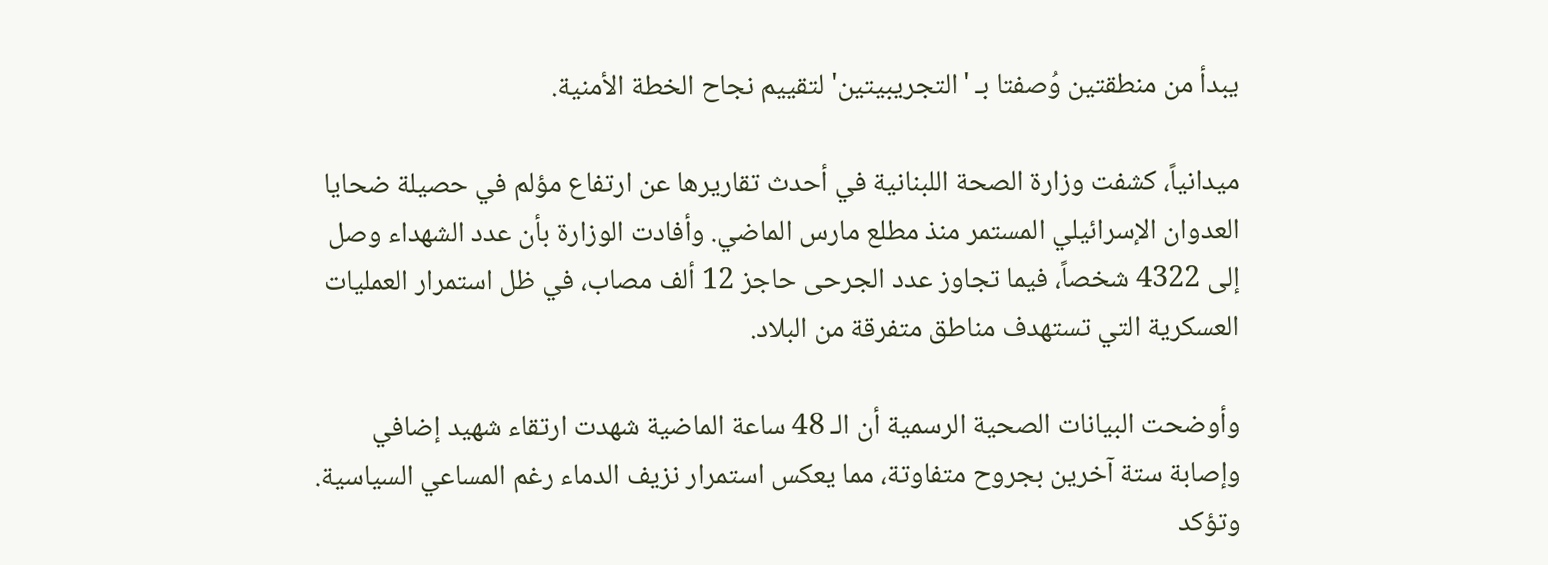يبدأ من منطقتين وُصفتا بـ 'التجريبيتين' لتقييم نجاح الخطة الأمنية.

ميدانياً، كشفت وزارة الصحة اللبنانية في أحدث تقاريرها عن ارتفاع مؤلم في حصيلة ضحايا العدوان الإسرائيلي المستمر منذ مطلع مارس الماضي. وأفادت الوزارة بأن عدد الشهداء وصل إلى 4322 شخصاً، فيما تجاوز عدد الجرحى حاجز 12 ألف مصاب، في ظل استمرار العمليات العسكرية التي تستهدف مناطق متفرقة من البلاد.

وأوضحت البيانات الصحية الرسمية أن الـ 48 ساعة الماضية شهدت ارتقاء شهيد إضافي وإصابة ستة آخرين بجروح متفاوتة، مما يعكس استمرار نزيف الدماء رغم المساعي السياسية. وتؤكد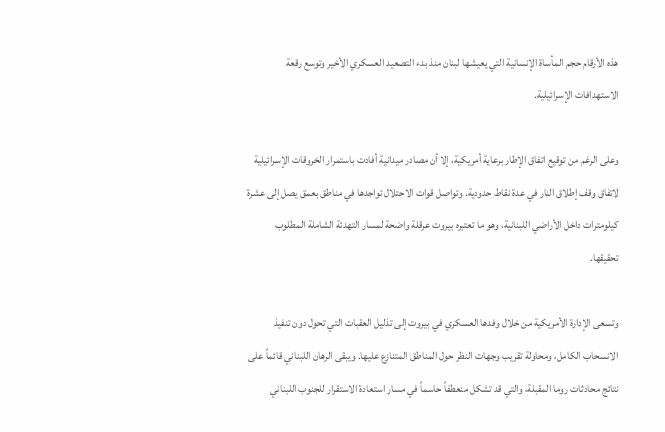هذه الأرقام حجم المأساة الإنسانية التي يعيشها لبنان منذ بدء التصعيد العسكري الأخير وتوسع رقعة الاستهدافات الإسرائيلية.

وعلى الرغم من توقيع اتفاق الإطار برعاية أمريكية، إلا أن مصادر ميدانية أفادت باستمرار الخروقات الإسرائيلية لاتفاق وقف إطلاق النار في عدة نقاط حدودية. وتواصل قوات الاحتلال تواجدها في مناطق بعمق يصل إلى عشرة كيلومترات داخل الأراضي اللبنانية، وهو ما تعتبره بيروت عرقلة واضحة لمسار التهدئة الشاملة المطلوب تحقيقها.

وتسعى الإدارة الأمريكية من خلال وفدها العسكري في بيروت إلى تذليل العقبات التي تحول دون تنفيذ الانسحاب الكامل، ومحاولة تقريب وجهات النظر حول المناطق المتنازع عليها. ويبقى الرهان اللبناني قائماً على نتائج محادثات روما المقبلة، والتي قد تشكل منعطفاً حاسماً في مسار استعادة الاستقرار للجنوب اللبناني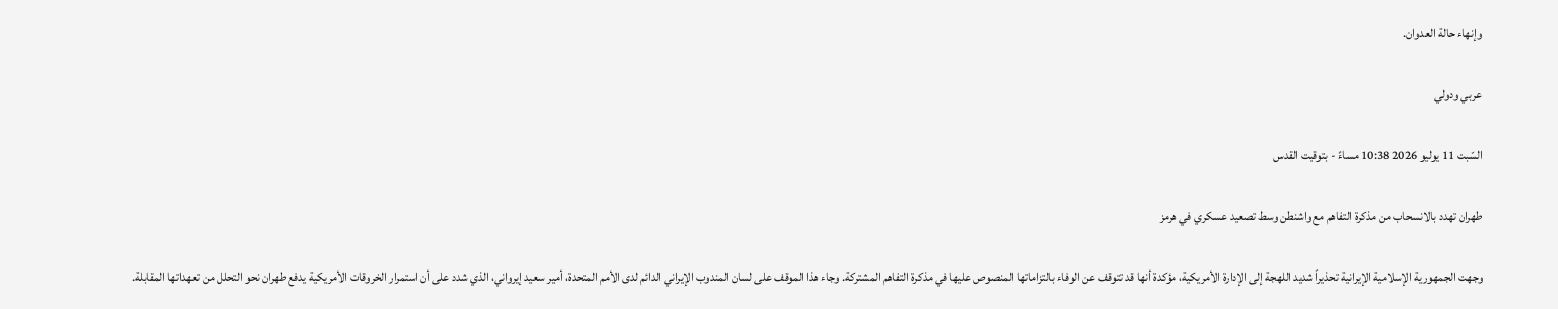وإنهاء حالة العدوان.

عربي ودولي

السّبت 11 يوليو 2026 10:38 مساءً - بتوقيت القدس

طهران تهدد بالانسحاب من مذكرة التفاهم مع واشنطن وسط تصعيد عسكري في هرمز

وجهت الجمهورية الإسلامية الإيرانية تحذيراً شديد اللهجة إلى الإدارة الأمريكية، مؤكدة أنها قد تتوقف عن الوفاء بالتزاماتها المنصوص عليها في مذكرة التفاهم المشتركة. وجاء هذا الموقف على لسان المندوب الإيراني الدائم لدى الأمم المتحدة، أمير سعيد إيرواني، الذي شدد على أن استمرار الخروقات الأمريكية يدفع طهران نحو التحلل من تعهداتها المقابلة.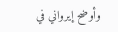وأوضح إيرواني في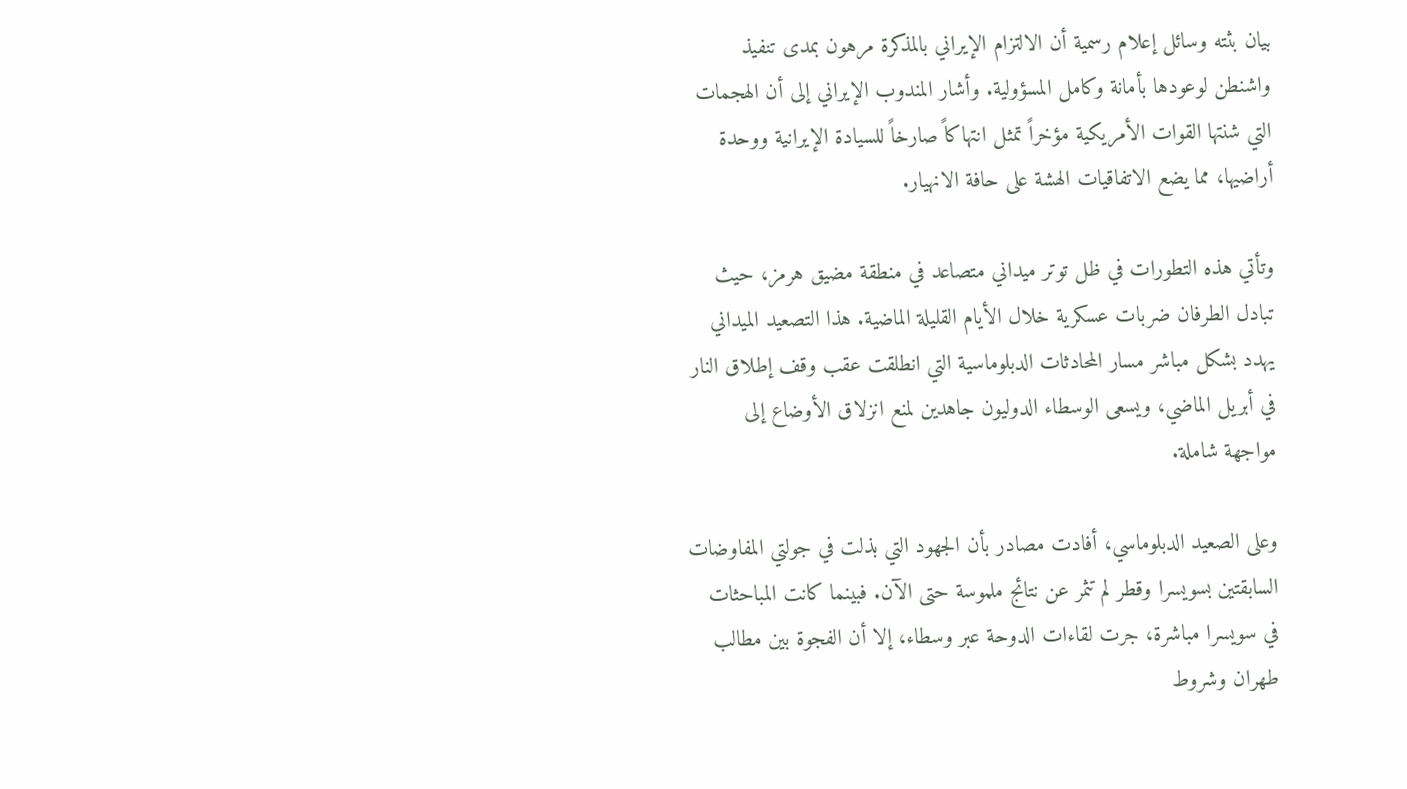بيان بثته وسائل إعلام رسمية أن الالتزام الإيراني بالمذكرة مرهون بمدى تنفيذ واشنطن لوعودها بأمانة وكامل المسؤولية. وأشار المندوب الإيراني إلى أن الهجمات التي شنتها القوات الأمريكية مؤخراً تمثل انتهاكاً صارخاً للسيادة الإيرانية ووحدة أراضيها، مما يضع الاتفاقيات الهشة على حافة الانهيار.

وتأتي هذه التطورات في ظل توتر ميداني متصاعد في منطقة مضيق هرمز، حيث تبادل الطرفان ضربات عسكرية خلال الأيام القليلة الماضية. هذا التصعيد الميداني يهدد بشكل مباشر مسار المحادثات الدبلوماسية التي انطلقت عقب وقف إطلاق النار في أبريل الماضي، ويسعى الوسطاء الدوليون جاهدين لمنع انزلاق الأوضاع إلى مواجهة شاملة.

وعلى الصعيد الدبلوماسي، أفادت مصادر بأن الجهود التي بذلت في جولتي المفاوضات السابقتين بسويسرا وقطر لم تثمر عن نتائج ملموسة حتى الآن. فبينما كانت المباحثات في سويسرا مباشرة، جرت لقاءات الدوحة عبر وسطاء، إلا أن الفجوة بين مطالب طهران وشروط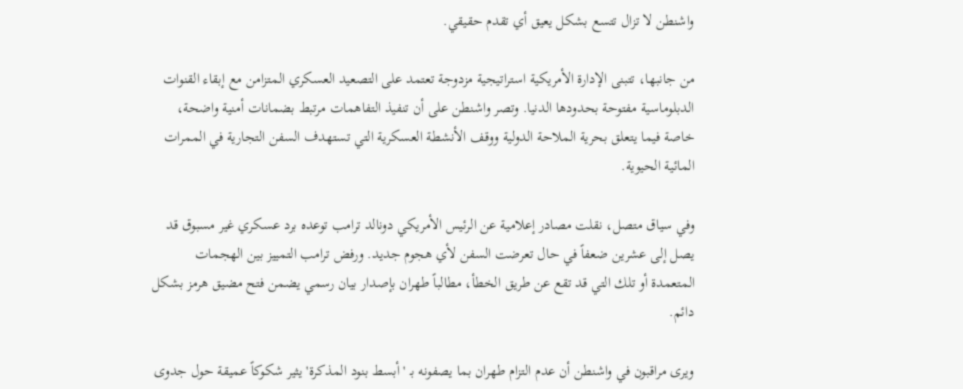واشنطن لا تزال تتسع بشكل يعيق أي تقدم حقيقي.

من جانبها، تتبنى الإدارة الأمريكية استراتيجية مزدوجة تعتمد على التصعيد العسكري المتزامن مع إبقاء القنوات الدبلوماسية مفتوحة بحدودها الدنيا. وتصر واشنطن على أن تنفيذ التفاهمات مرتبط بضمانات أمنية واضحة، خاصة فيما يتعلق بحرية الملاحة الدولية ووقف الأنشطة العسكرية التي تستهدف السفن التجارية في الممرات المائية الحيوية.

وفي سياق متصل، نقلت مصادر إعلامية عن الرئيس الأمريكي دونالد ترامب توعده برد عسكري غير مسبوق قد يصل إلى عشرين ضعفاً في حال تعرضت السفن لأي هجوم جديد. ورفض ترامب التمييز بين الهجمات المتعمدة أو تلك التي قد تقع عن طريق الخطأ، مطالباً طهران بإصدار بيان رسمي يضمن فتح مضيق هرمز بشكل دائم.

ويرى مراقبون في واشنطن أن عدم التزام طهران بما يصفونه بـ 'أبسط بنود المذكرة' يثير شكوكاً عميقة حول جدوى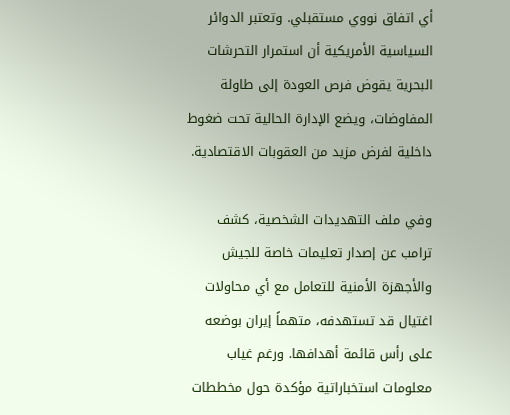أي اتفاق نووي مستقبلي. وتعتبر الدوائر السياسية الأمريكية أن استمرار التحرشات البحرية يقوض فرص العودة إلى طاولة المفاوضات، ويضع الإدارة الحالية تحت ضغوط داخلية لفرض مزيد من العقوبات الاقتصادية.

وفي ملف التهديدات الشخصية، كشف ترامب عن إصدار تعليمات خاصة للجيش والأجهزة الأمنية للتعامل مع أي محاولات اغتيال قد تستهدفه، متهماً إيران بوضعه على رأس قائمة أهدافها. ورغم غياب معلومات استخباراتية مؤكدة حول مخططات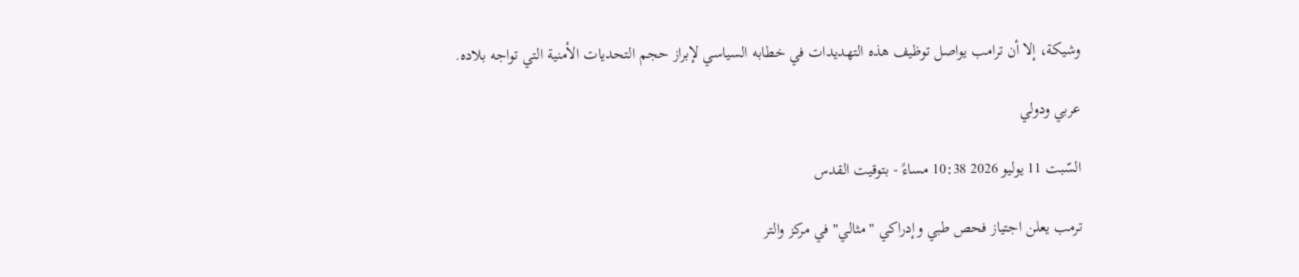وشيكة، إلا أن ترامب يواصل توظيف هذه التهديدات في خطابه السياسي لإبراز حجم التحديات الأمنية التي تواجه بلاده.

عربي ودولي

السّبت 11 يوليو 2026 10:38 مساءً - بتوقيت القدس

ترمب يعلن اجتياز فحص طبي وإدراكي "مثالي" في مركز والتر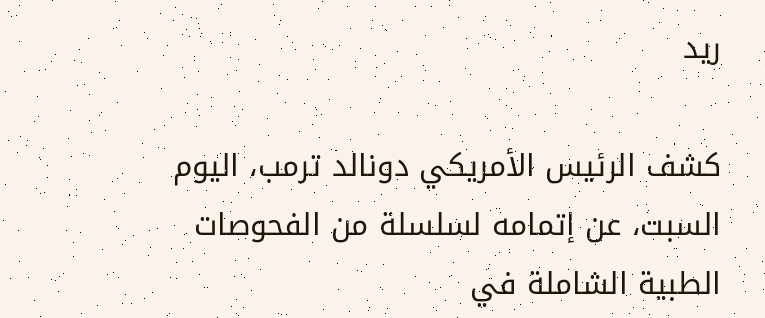ريد

كشف الرئيس الأمريكي دونالد ترمب، اليوم السبت، عن إتمامه لسلسلة من الفحوصات الطبية الشاملة في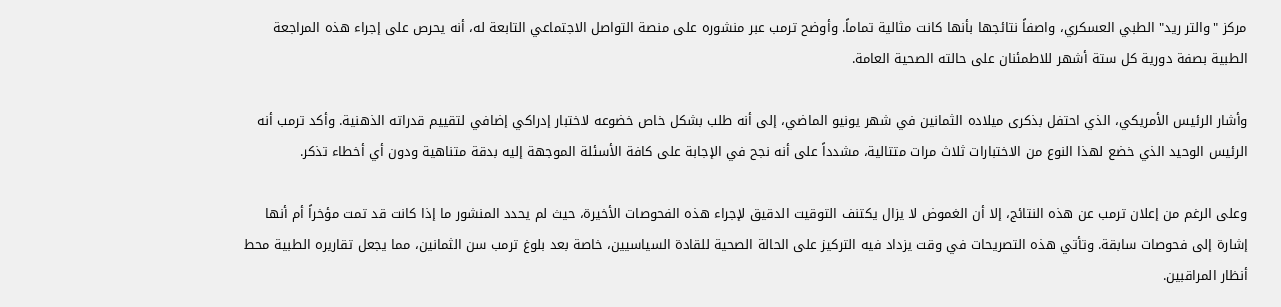مركز "والتر ريد" الطبي العسكري، واصفاً نتائجها بأنها كانت مثالية تماماً. وأوضح ترمب عبر منشوره على منصة التواصل الاجتماعي التابعة له، أنه يحرص على إجراء هذه المراجعة الطبية بصفة دورية كل ستة أشهر للاطمئنان على حالته الصحية العامة.

وأشار الرئيس الأمريكي، الذي احتفل بذكرى ميلاده الثمانين في شهر يونيو الماضي، إلى أنه طلب بشكل خاص خضوعه لاختبار إدراكي إضافي لتقييم قدراته الذهنية. وأكد ترمب أنه الرئيس الوحيد الذي خضع لهذا النوع من الاختبارات ثلاث مرات متتالية، مشدداً على أنه نجح في الإجابة على كافة الأسئلة الموجهة إليه بدقة متناهية ودون أي أخطاء تذكر.

وعلى الرغم من إعلان ترمب عن هذه النتائج، إلا أن الغموض لا يزال يكتنف التوقيت الدقيق لإجراء هذه الفحوصات الأخيرة، حيث لم يحدد المنشور ما إذا كانت قد تمت مؤخراً أم أنها إشارة إلى فحوصات سابقة. وتأتي هذه التصريحات في وقت يزداد فيه التركيز على الحالة الصحية للقادة السياسيين، خاصة بعد بلوغ ترمب سن الثمانين، مما يجعل تقاريره الطبية محط أنظار المراقبين.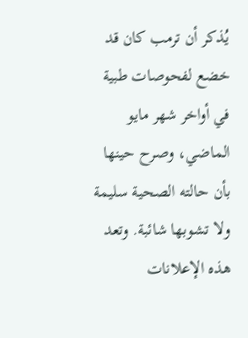يُذكر أن ترمب كان قد خضع لفحوصات طبية في أواخر شهر مايو الماضي، وصرح حينها بأن حالته الصحية سليمة ولا تشوبها شائبة. وتعد هذه الإعلانات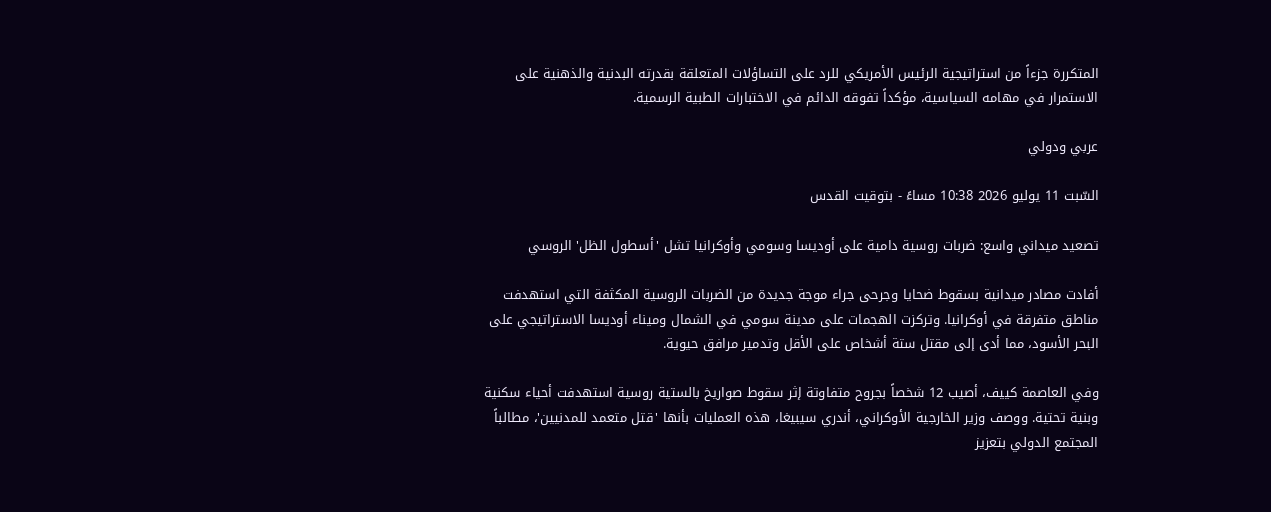المتكررة جزءاً من استراتيجية الرئيس الأمريكي للرد على التساؤلات المتعلقة بقدرته البدنية والذهنية على الاستمرار في مهامه السياسية، مؤكداً تفوقه الدائم في الاختبارات الطبية الرسمية.

عربي ودولي

السّبت 11 يوليو 2026 10:38 مساءً - بتوقيت القدس

تصعيد ميداني واسع: ضربات روسية دامية على أوديسا وسومي وأوكرانيا تشل 'أسطول الظل' الروسي

أفادت مصادر ميدانية بسقوط ضحايا وجرحى جراء موجة جديدة من الضربات الروسية المكثفة التي استهدفت مناطق متفرقة في أوكرانيا. وتركزت الهجمات على مدينة سومي في الشمال وميناء أوديسا الاستراتيجي على البحر الأسود، مما أدى إلى مقتل ستة أشخاص على الأقل وتدمير مرافق حيوية.

وفي العاصمة كييف، أصيب 12 شخصاً بجروح متفاوتة إثر سقوط صواريخ بالستية روسية استهدفت أحياء سكنية وبنية تحتية. ووصف وزير الخارجية الأوكراني، أندري سيبيغا، هذه العمليات بأنها 'قتل متعمد للمدنيين'، مطالباً المجتمع الدولي بتعزيز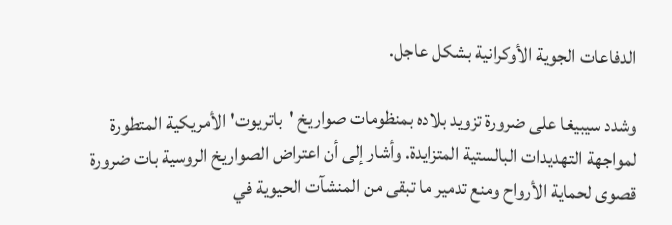الدفاعات الجوية الأوكرانية بشكل عاجل.

وشدد سيبيغا على ضرورة تزويد بلاده بمنظومات صواريخ 'باتريوت' الأمريكية المتطورة لمواجهة التهديدات البالستية المتزايدة. وأشار إلى أن اعتراض الصواريخ الروسية بات ضرورة قصوى لحماية الأرواح ومنع تدمير ما تبقى من المنشآت الحيوية في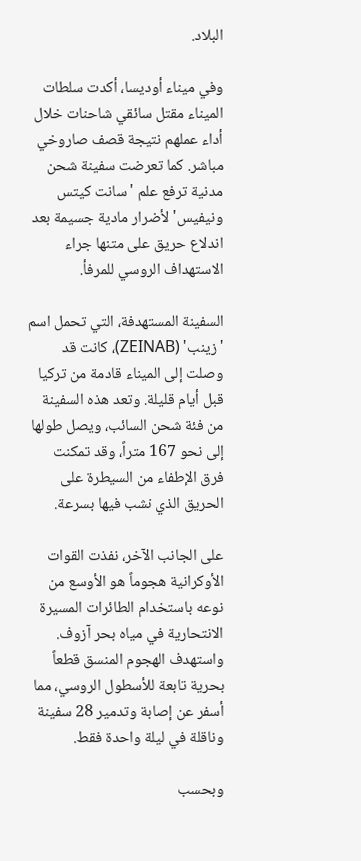البلاد.

وفي ميناء أوديسا، أكدت سلطات الميناء مقتل سائقي شاحنات خلال أداء عملهم نتيجة قصف صاروخي مباشر. كما تعرضت سفينة شحن مدنية ترفع علم 'سانت كيتس ونيفيس' لأضرار مادية جسيمة بعد اندلاع حريق على متنها جراء الاستهداف الروسي للمرفأ.

السفينة المستهدفة، التي تحمل اسم 'زينب' (ZEINAB)، كانت قد وصلت إلى الميناء قادمة من تركيا قبل أيام قليلة. وتعد هذه السفينة من فئة شحن السائب، ويصل طولها إلى نحو 167 متراً، وقد تمكنت فرق الإطفاء من السيطرة على الحريق الذي نشب فيها بسرعة.

على الجانب الآخر، نفذت القوات الأوكرانية هجوماً هو الأوسع من نوعه باستخدام الطائرات المسيرة الانتحارية في مياه بحر آزوف. واستهدف الهجوم المنسق قطعاً بحرية تابعة للأسطول الروسي، مما أسفر عن إصابة وتدمير 28 سفينة وناقلة في ليلة واحدة فقط.

وبحسب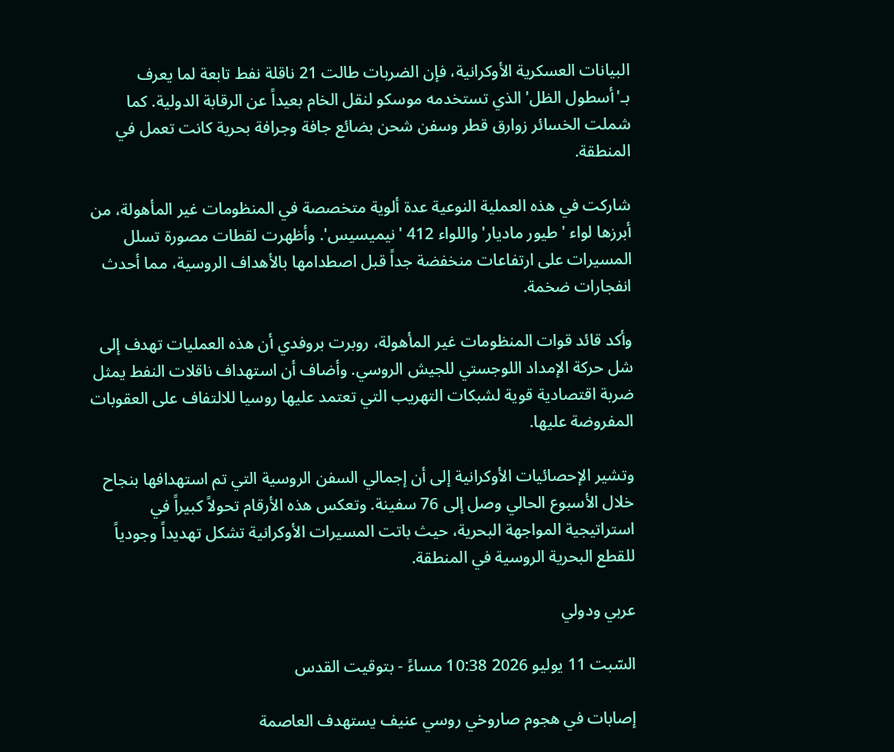البيانات العسكرية الأوكرانية، فإن الضربات طالت 21 ناقلة نفط تابعة لما يعرف بـ'أسطول الظل' الذي تستخدمه موسكو لنقل الخام بعيداً عن الرقابة الدولية. كما شملت الخسائر زوارق قطر وسفن شحن بضائع جافة وجرافة بحرية كانت تعمل في المنطقة.

شاركت في هذه العملية النوعية عدة ألوية متخصصة في المنظومات غير المأهولة، من أبرزها لواء 'طيور ماديار' واللواء 412 'نيميسيس'. وأظهرت لقطات مصورة تسلل المسيرات على ارتفاعات منخفضة جداً قبل اصطدامها بالأهداف الروسية، مما أحدث انفجارات ضخمة.

وأكد قائد قوات المنظومات غير المأهولة، روبرت بروفدي أن هذه العمليات تهدف إلى شل حركة الإمداد اللوجستي للجيش الروسي. وأضاف أن استهداف ناقلات النفط يمثل ضربة اقتصادية قوية لشبكات التهريب التي تعتمد عليها روسيا للالتفاف على العقوبات المفروضة عليها.

وتشير الإحصائيات الأوكرانية إلى أن إجمالي السفن الروسية التي تم استهدافها بنجاح خلال الأسبوع الحالي وصل إلى 76 سفينة. وتعكس هذه الأرقام تحولاً كبيراً في استراتيجية المواجهة البحرية، حيث باتت المسيرات الأوكرانية تشكل تهديداً وجودياً للقطع البحرية الروسية في المنطقة.

عربي ودولي

السّبت 11 يوليو 2026 10:38 مساءً - بتوقيت القدس

إصابات في هجوم صاروخي روسي عنيف يستهدف العاصمة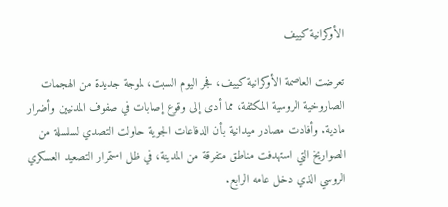الأوكرانية كييف

تعرضت العاصمة الأوكرانية كييف، فجر اليوم السبت، لموجة جديدة من الهجمات الصاروخية الروسية المكثفة، مما أدى إلى وقوع إصابات في صفوف المدنيين وأضرار مادية. وأفادت مصادر ميدانية بأن الدفاعات الجوية حاولت التصدي لسلسلة من الصواريخ التي استهدفت مناطق متفرقة من المدينة، في ظل استمرار التصعيد العسكري الروسي الذي دخل عامه الرابع.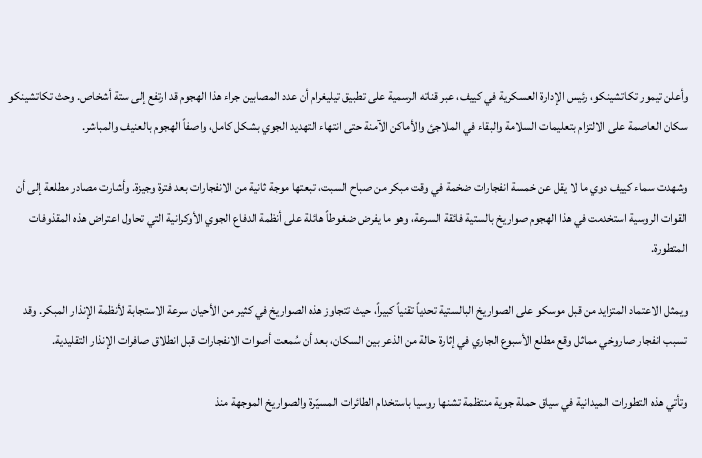وأعلن تيمور تكاتشينكو، رئيس الإدارة العسكرية في كييف، عبر قناته الرسمية على تطبيق تيليغرام أن عدد المصابين جراء هذا الهجوم قد ارتفع إلى ستة أشخاص. وحث تكاتشينكو سكان العاصمة على الالتزام بتعليمات السلامة والبقاء في الملاجئ والأماكن الآمنة حتى انتهاء التهديد الجوي بشكل كامل، واصفاً الهجوم بالعنيف والمباشر.

وشهدت سماء كييف دوي ما لا يقل عن خمسة انفجارات ضخمة في وقت مبكر من صباح السبت، تبعتها موجة ثانية من الانفجارات بعد فترة وجيزة. وأشارت مصادر مطلعة إلى أن القوات الروسية استخدمت في هذا الهجوم صواريخ بالستية فائقة السرعة، وهو ما يفرض ضغوطاً هائلة على أنظمة الدفاع الجوي الأوكرانية التي تحاول اعتراض هذه المقذوفات المتطورة.

ويمثل الاعتماد المتزايد من قبل موسكو على الصواريخ البالستية تحدياً تقنياً كبيراً، حيث تتجاوز هذه الصواريخ في كثير من الأحيان سرعة الاستجابة لأنظمة الإنذار المبكر. وقد تسبب انفجار صاروخي مماثل وقع مطلع الأسبوع الجاري في إثارة حالة من الذعر بين السكان، بعد أن سُمعت أصوات الانفجارات قبل انطلاق صافرات الإنذار التقليدية.

وتأتي هذه التطورات الميدانية في سياق حملة جوية منتظمة تشنها روسيا باستخدام الطائرات المسيّرة والصواريخ الموجهة منذ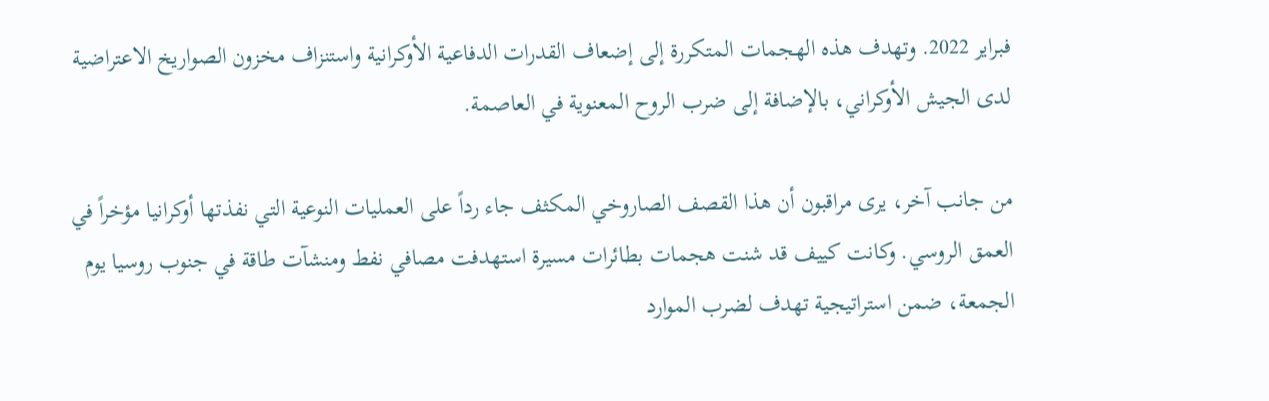فبراير 2022. وتهدف هذه الهجمات المتكررة إلى إضعاف القدرات الدفاعية الأوكرانية واستنزاف مخزون الصواريخ الاعتراضية لدى الجيش الأوكراني، بالإضافة إلى ضرب الروح المعنوية في العاصمة.

من جانب آخر، يرى مراقبون أن هذا القصف الصاروخي المكثف جاء رداً على العمليات النوعية التي نفذتها أوكرانيا مؤخراً في العمق الروسي. وكانت كييف قد شنت هجمات بطائرات مسيرة استهدفت مصافي نفط ومنشآت طاقة في جنوب روسيا يوم الجمعة، ضمن استراتيجية تهدف لضرب الموارد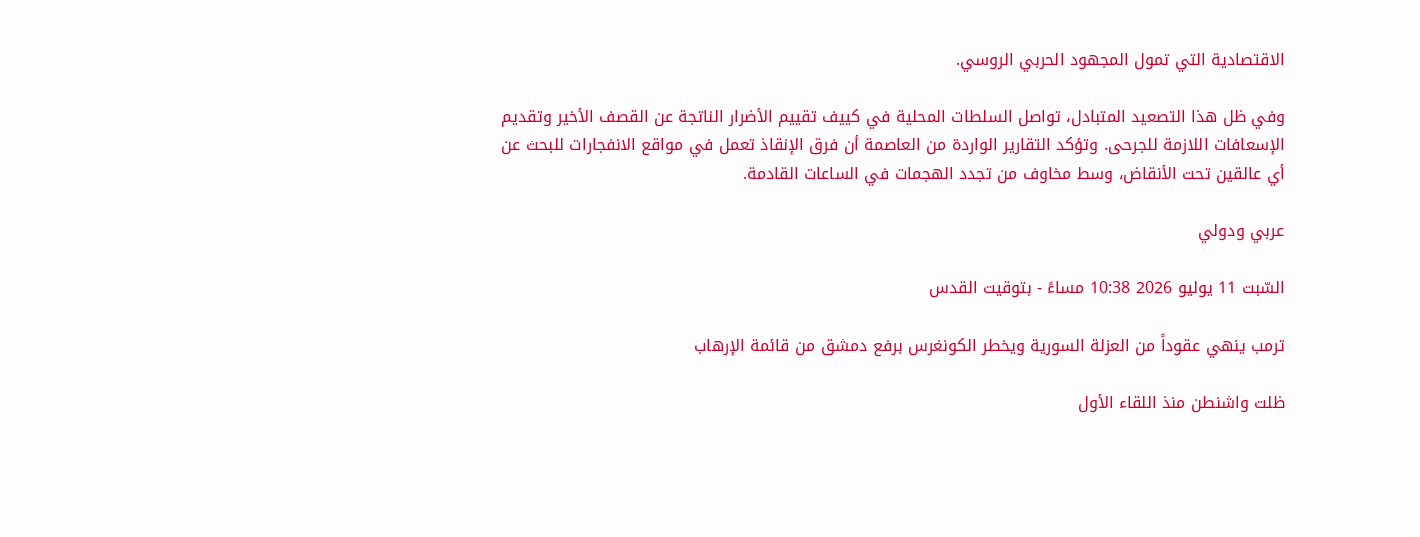الاقتصادية التي تمول المجهود الحربي الروسي.

وفي ظل هذا التصعيد المتبادل، تواصل السلطات المحلية في كييف تقييم الأضرار الناتجة عن القصف الأخير وتقديم الإسعافات اللازمة للجرحى. وتؤكد التقارير الواردة من العاصمة أن فرق الإنقاذ تعمل في مواقع الانفجارات للبحث عن أي عالقين تحت الأنقاض، وسط مخاوف من تجدد الهجمات في الساعات القادمة.

عربي ودولي

السّبت 11 يوليو 2026 10:38 مساءً - بتوقيت القدس

ترمب ينهي عقوداً من العزلة السورية ويخطر الكونغرس برفع دمشق من قائمة الإرهاب

ظلت واشنطن منذ اللقاء الأول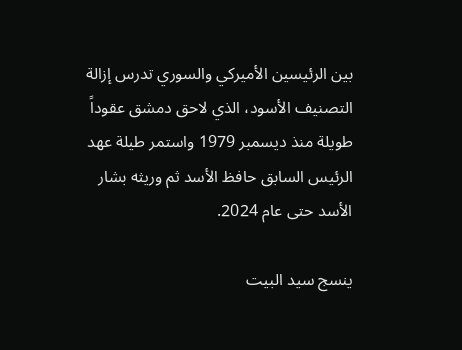بين الرئيسين الأميركي والسوري تدرس إزالة التصنيف الأسود، الذي لاحق دمشق عقوداً طويلة منذ ديسمبر 1979 واستمر طيلة عهد الرئيس السابق حافظ الأسد ثم وريثه بشار الأسد حتى عام 2024.

ينسج سيد البيت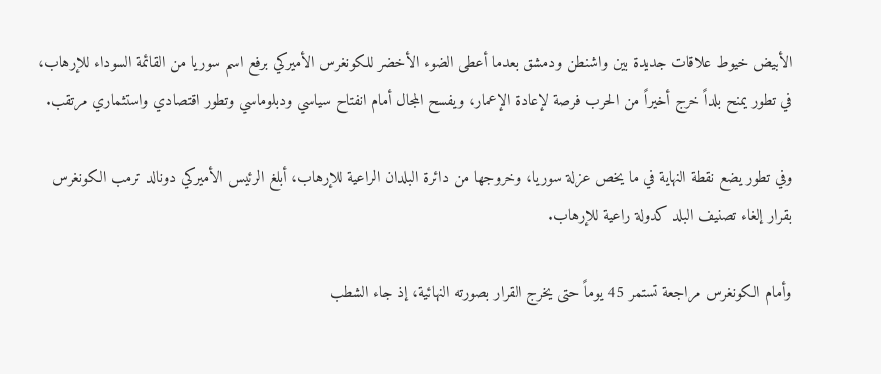الأبيض خيوط علاقات جديدة بين واشنطن ودمشق بعدما أعطى الضوء الأخضر للكونغرس الأميركي برفع اسم سوريا من القائمة السوداء للإرهاب، في تطور يمنح بلداً خرج أخيراً من الحرب فرصة لإعادة الإعمار، ويفسح المجال أمام انفتاح سياسي ودبلوماسي وتطور اقتصادي واستثماري مرتقب.

وفي تطور يضع نقطة النهاية في ما يخص عزلة سوريا، وخروجها من دائرة البلدان الراعية للإرهاب، أبلغ الرئيس الأميركي دونالد ترمب الكونغرس بقرار إلغاء تصنيف البلد كدولة راعية للإرهاب.

وأمام الكونغرس مراجعة تستمر 45 يوماً حتى يخرج القرار بصورته النهائية، إذ جاء الشطب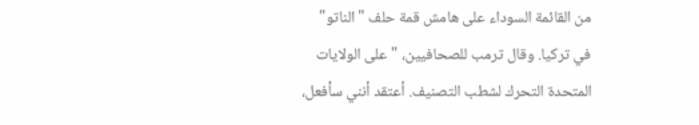من القائمة السوداء على هامش قمة حلف "الناتو" في تركيا. وقال ترمب للصحافيين، "على الولايات المتحدة التحرك لشطب التصنيف. أعتقد أنني سأفعل،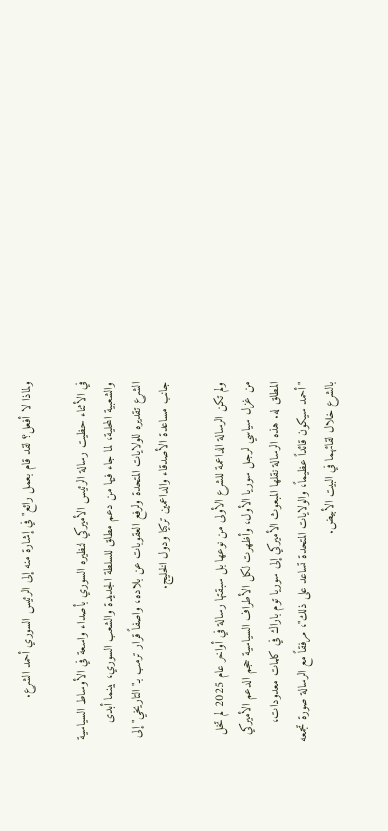ولماذا لا أفعل؟ لقد قام بعمل رائع" في إشارة منه إلى الرئيس السوري أحمد الشرع.

في الأثناء حظيت رسالة الرئيس الأميركي لنظيره السوري بأصداء واسعة في الأوساط السياسية والشعبية المحلية، لما جاء فيها من دعم مطلق للسلطة الجديدة والشعب السوري، بينما أبدى الشرع تقديره للولايات المتحدة ولرفع العقوبات عن بلاده، واصفاً قرار ترمب بـ"التاريخي" إلى جانب مساعدة الأصدقاء والداعمين تركيا ودول الخليج.

ولم تكن الرسالة الداعمة للشرع الأولى من نوعها بل سبقتها رسالة في أواخر عام 2025 لم تخل من غزل سياسي لرجل سوريا الأول، وأظهرت لكل الأطراف السياسية حجم الدعم الأميركي المطلق له. هذه الرسالة نقلها المبعوث الأميركي إلى سوريا توم باراك في كلمات معدودات، "أحمد سيكون قائداً عظيماً، والولايات المتحدة تساعد على ذلك"، مرفقاً مع الرسالة صورة تجمعه بالشرع خلال لقائهما في البيت الأبيض.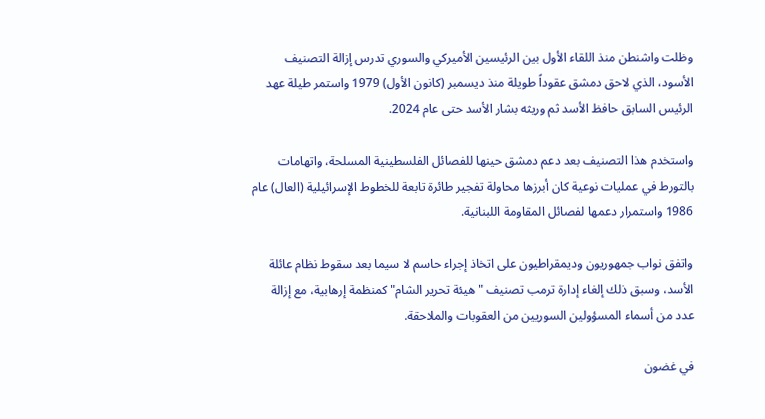وظلت واشنطن منذ اللقاء الأول بين الرئيسين الأميركي والسوري تدرس إزالة التصنيف الأسود، الذي لاحق دمشق عقوداً طويلة منذ ديسمبر (كانون الأول) 1979 واستمر طيلة عهد الرئيس السابق حافظ الأسد ثم وريثه بشار الأسد حتى عام 2024.

واستخدم هذا التصنيف بعد دعم دمشق حينها للفصائل الفلسطينية المسلحة، واتهامات بالتورط في عمليات نوعية كان أبرزها محاولة تفجير طائرة تابعة للخطوط الإسرائيلية (العال) عام 1986 واستمرار دعمها لفصائل المقاومة اللبنانية.

واتفق نواب جمهوريون وديمقراطيون على اتخاذ إجراء حاسم لا سيما بعد سقوط نظام عائلة الأسد، وسبق ذلك إلغاء إدارة ترمب تصنيف "هيئة تحرير الشام" كمنظمة إرهابية، مع إزالة عدد من أسماء المسؤولين السوريين من العقوبات والملاحقة.

في غضون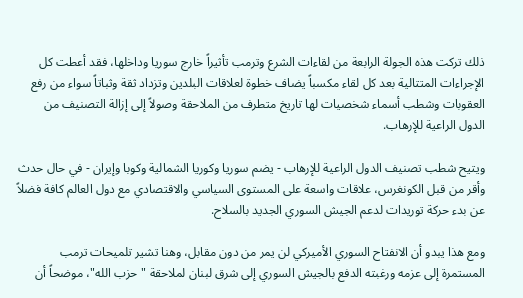ذلك تركت هذه الجولة الرابعة من لقاءات الشرع وترمب تأثيراً خارج سوريا وداخلها، فقد أعطت كل الإجراءات المتتالية بعد كل لقاء مكسباً يضاف خطوة لعلاقات البلدين وتزداد ثقة وثباتاً سواء من رفع العقوبات وشطب أسماء شخصيات لها تاريخ متطرف من الملاحقة وصولاً إلى إزالة التصنيف من الدول الراعية للإرهاب.

ويتيح شطب تصنيف الدول الراعية للإرهاب - يضم سوريا وكوريا الشمالية وكوبا وإيران - في حال حدث وأقر من قبل الكونغرس، علاقات واسعة على المستوى السياسي والاقتصادي مع دول العالم كافة فضلاً عن بدء حركة توريدات لدعم الجيش السوري الجديد بالسلاح.

ومع هذا يبدو أن الانفتاح السوري الأميركي لن يمر من دون مقابل، وهنا تشير تلميحات ترمب المستمرة إلى عزمه ورغبته الدفع بالجيش السوري إلى شرق لبنان لملاحقة "حزب الله"، موضحاً أن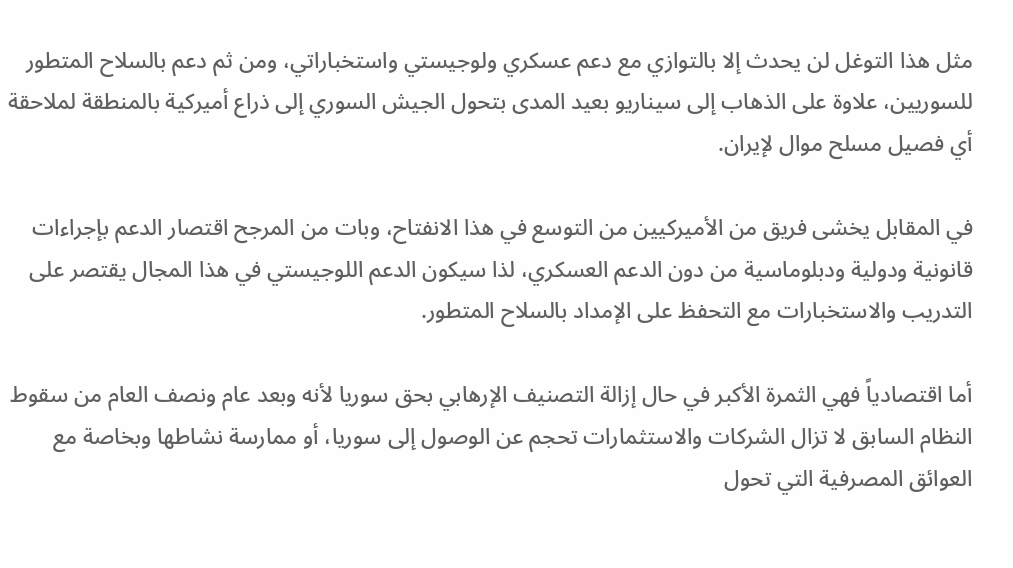مثل هذا التوغل لن يحدث إلا بالتوازي مع دعم عسكري ولوجيستي واستخباراتي، ومن ثم دعم بالسلاح المتطور للسوريين، علاوة على الذهاب إلى سيناريو بعيد المدى بتحول الجيش السوري إلى ذراع أميركية بالمنطقة لملاحقة أي فصيل مسلح موال لإيران.

في المقابل يخشى فريق من الأميركيين من التوسع في هذا الانفتاح، وبات من المرجح اقتصار الدعم بإجراءات قانونية ودولية ودبلوماسية من دون الدعم العسكري، لذا سيكون الدعم اللوجيستي في هذا المجال يقتصر على التدريب والاستخبارات مع التحفظ على الإمداد بالسلاح المتطور.

أما اقتصادياً فهي الثمرة الأكبر في حال إزالة التصنيف الإرهابي بحق سوريا لأنه وبعد عام ونصف العام من سقوط النظام السابق لا تزال الشركات والاستثمارات تحجم عن الوصول إلى سوريا، أو ممارسة نشاطها وبخاصة مع العوائق المصرفية التي تحول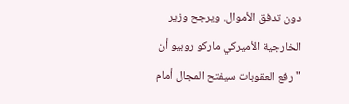دون تدفق الأموال. ويرجح وزير الخارجية الأميركي ماركو روبيو أن "رفع العقوبات سيفتح المجال أمام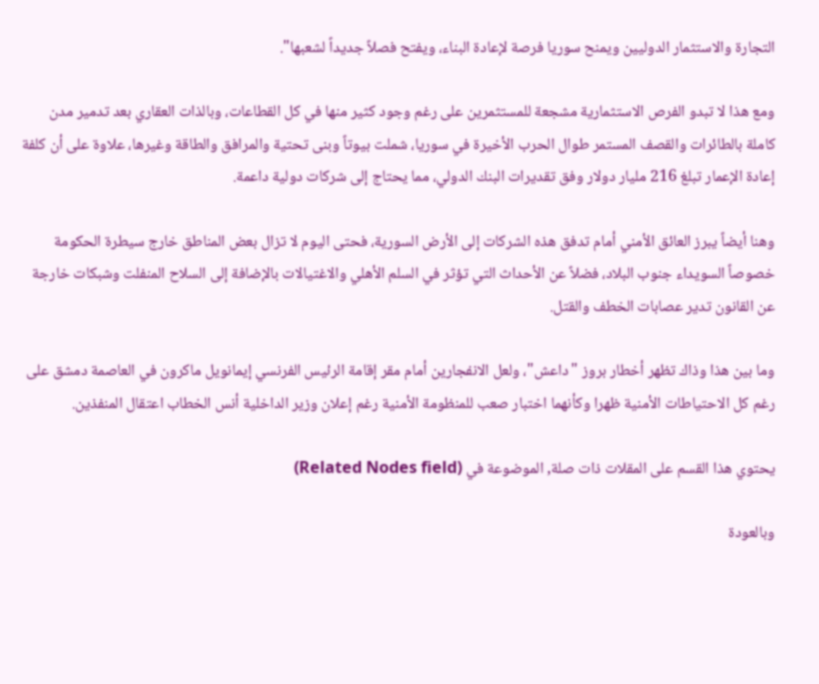التجارة والاستثمار الدوليين ويمنح سوريا فرصة لإعادة البناء، ويفتح فصلاً جديداً لشعبها".

ومع هذا لا تبدو الفرص الاستثمارية مشجعة للمستثمرين على رغم وجود كثير منها في كل القطاعات، وبالذات العقاري بعد تدمير مدن كاملة بالطائرات والقصف المستمر طوال الحرب الأخيرة في سوريا، شملت بيوتاً وبنى تحتية والمرافق والطاقة وغيرها، علاوة على أن كلفة إعادة الإعمار تبلغ 216 مليار دولار وفق تقديرات البنك الدولي، مما يحتاج إلى شركات دولية داعمة.

وهنا أيضاً يبرز العائق الأمني أمام تدفق هذه الشركات إلى الأرض السورية، فحتى اليوم لا تزال بعض المناطق خارج سيطرة الحكومة خصوصاً السويداء جنوب البلاد، فضلاً عن الأحداث التي تؤثر في السلم الأهلي والاغتيالات بالإضافة إلى السلاح المنفلت وشبكات خارجة عن القانون تدير عصابات الخطف والقتل.

وما بين هذا وذاك تظهر أخطار بروز "داعش"، ولعل الانفجارين أمام مقر إقامة الرئيس الفرنسي إيمانويل ماكرون في العاصمة دمشق على رغم كل الاحتياطات الأمنية ظهرا وكأنهما اختبار صعب للمنظومة الأمنية رغم إعلان وزير الداخلية أنس الخطاب اعتقال المنفذين.

يحتوي هذا القسم على المقلات ذات صلة, الموضوعة في (Related Nodes field)

وبالعودة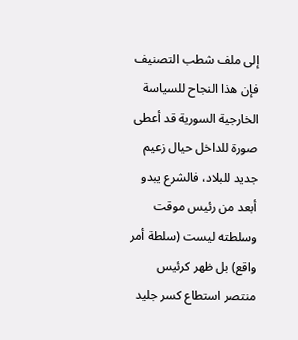إلى ملف شطب التصنيف فإن هذا النجاح للسياسة الخارجية السورية قد أعطى صورة للداخل حيال زعيم جديد للبلاد، فالشرع يبدو أبعد من رئيس موقت وسلطته ليست (سلطة أمر واقع) بل ظهر كرئيس منتصر استطاع كسر جليد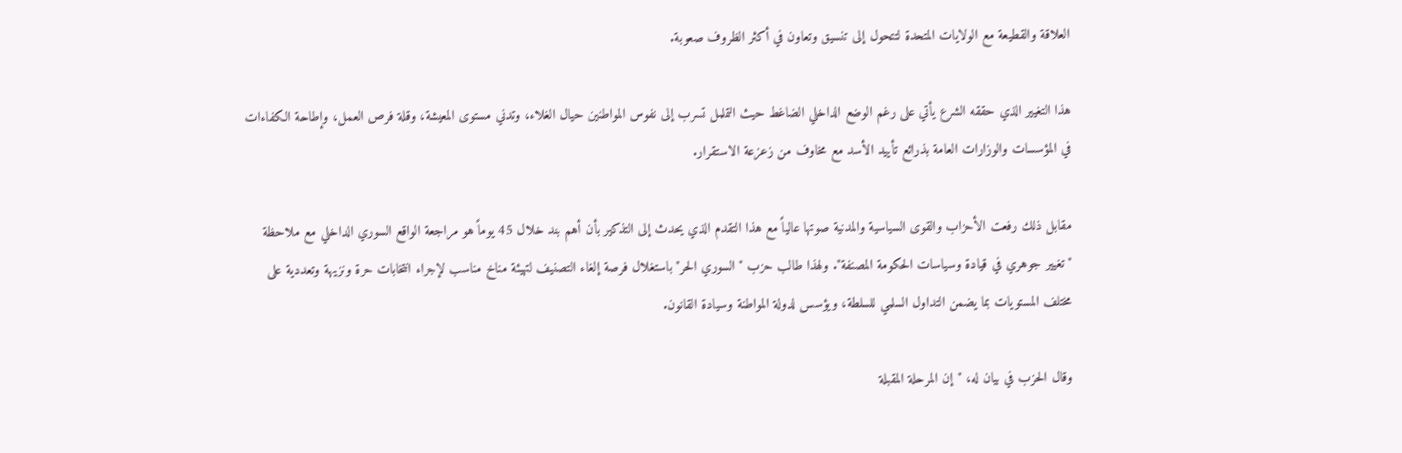العلاقة والقطيعة مع الولايات المتحدة لتتحول إلى تنسيق وتعاون في أكثر الظروف صعوبة.

هذا التغيير الذي حققه الشرع يأتي على رغم الوضع الداخلي الضاغط حيث التململ تسرب إلى نفوس المواطنين حيال الغلاء، وتدني مستوى المعيشة، وقلة فرص العمل، وإطاحة الكفاءات في المؤسسات والوزارات العامة بذرائع تأييد الأسد مع مخاوف من زعزعة الاستقرار.

مقابل ذلك رفعت الأحزاب والقوى السياسية والمدنية صوتها عالياً مع هذا التقدم الذي يحدث إلى التذكير بأن أهم بند خلال 45 يوماً هو مراجعة الواقع السوري الداخلي مع ملاحظة "تغيير جوهري في قيادة وسياسات الحكومة المصنفة". ولهذا طالب حزب "السوري الحر" باستغلال فرصة إلغاء التصنيف لتهيئة مناخ مناسب لإجراء انتخابات حرة ونزيهة وتعددية على مختلف المستويات بما يضمن التداول السلمي للسلطة، ويؤسس لدولة المواطنة وسيادة القانون.

وقال الحزب في بيان له، "إن المرحلة المقبلة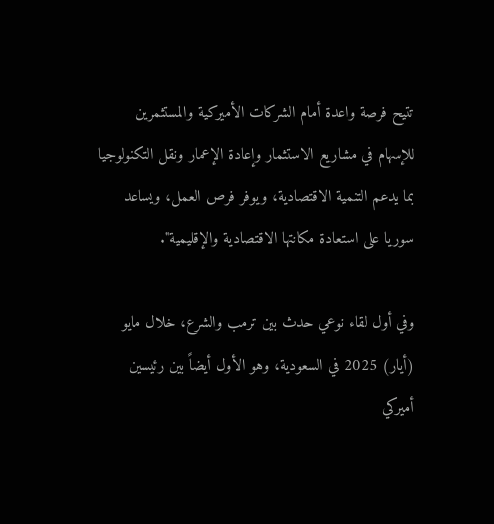تتيح فرصة واعدة أمام الشركات الأميركية والمستثمرين للإسهام في مشاريع الاستثمار وإعادة الإعمار ونقل التكنولوجيا بما يدعم التنمية الاقتصادية، ويوفر فرص العمل، ويساعد سوريا على استعادة مكانتها الاقتصادية والإقليمية".

وفي أول لقاء نوعي حدث بين ترمب والشرع، خلال مايو (أيار) 2025 في السعودية، وهو الأول أيضاً بين رئيسين أميركي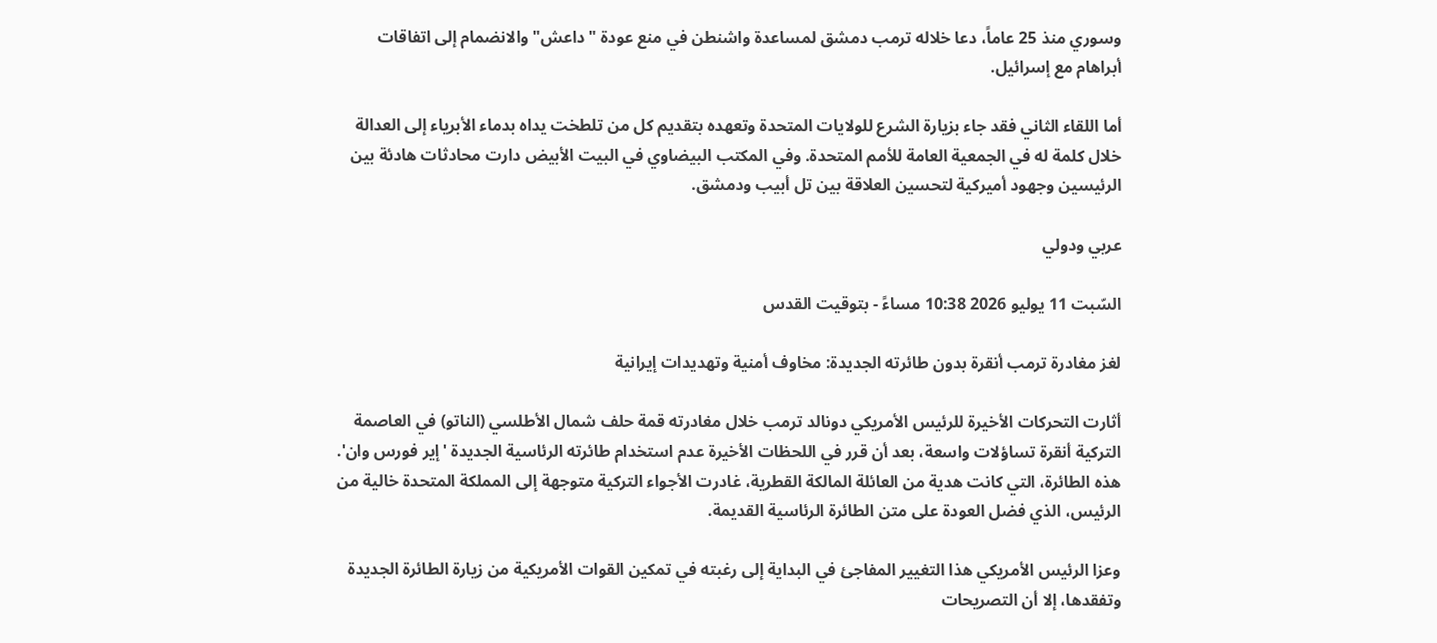وسوري منذ 25 عاماً، دعا خلاله ترمب دمشق لمساعدة واشنطن في منع عودة "داعش" والانضمام إلى اتفاقات أبراهام مع إسرائيل.

أما اللقاء الثاني فقد جاء بزيارة الشرع للولايات المتحدة وتعهده بتقديم كل من تلطخت يداه بدماء الأبرياء إلى العدالة خلال كلمة له في الجمعية العامة للأمم المتحدة. وفي المكتب البيضاوي في البيت الأبيض دارت محادثات هادئة بين الرئيسين وجهود أميركية لتحسين العلاقة بين تل أبيب ودمشق.

عربي ودولي

السّبت 11 يوليو 2026 10:38 مساءً - بتوقيت القدس

لغز مغادرة ترمب أنقرة بدون طائرته الجديدة: مخاوف أمنية وتهديدات إيرانية

أثارت التحركات الأخيرة للرئيس الأمريكي دونالد ترمب خلال مغادرته قمة حلف شمال الأطلسي (الناتو) في العاصمة التركية أنقرة تساؤلات واسعة، بعد أن قرر في اللحظات الأخيرة عدم استخدام طائرته الرئاسية الجديدة 'إير فورس وان'. هذه الطائرة، التي كانت هدية من العائلة المالكة القطرية، غادرت الأجواء التركية متوجهة إلى المملكة المتحدة خالية من الرئيس، الذي فضل العودة على متن الطائرة الرئاسية القديمة.

وعزا الرئيس الأمريكي هذا التغيير المفاجئ في البداية إلى رغبته في تمكين القوات الأمريكية من زيارة الطائرة الجديدة وتفقدها، إلا أن التصريحات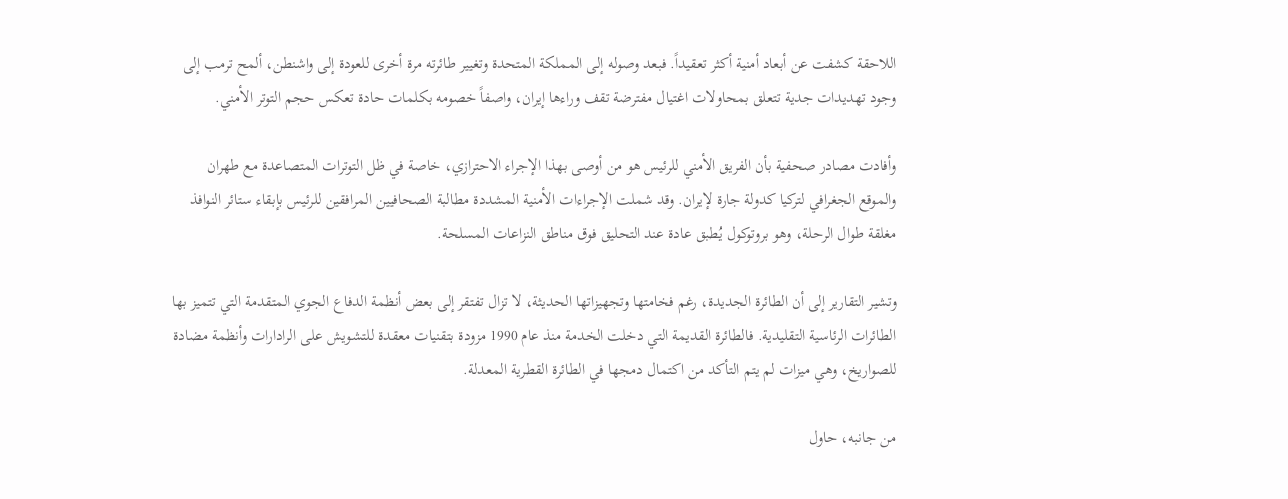اللاحقة كشفت عن أبعاد أمنية أكثر تعقيداً. فبعد وصوله إلى المملكة المتحدة وتغيير طائرته مرة أخرى للعودة إلى واشنطن، ألمح ترمب إلى وجود تهديدات جدية تتعلق بمحاولات اغتيال مفترضة تقف وراءها إيران، واصفاً خصومه بكلمات حادة تعكس حجم التوتر الأمني.

وأفادت مصادر صحفية بأن الفريق الأمني للرئيس هو من أوصى بهذا الإجراء الاحترازي، خاصة في ظل التوترات المتصاعدة مع طهران والموقع الجغرافي لتركيا كدولة جارة لإيران. وقد شملت الإجراءات الأمنية المشددة مطالبة الصحافيين المرافقين للرئيس بإبقاء ستائر النوافذ مغلقة طوال الرحلة، وهو بروتوكول يُطبق عادة عند التحليق فوق مناطق النزاعات المسلحة.

وتشير التقارير إلى أن الطائرة الجديدة، رغم فخامتها وتجهيزاتها الحديثة، لا تزال تفتقر إلى بعض أنظمة الدفاع الجوي المتقدمة التي تتميز بها الطائرات الرئاسية التقليدية. فالطائرة القديمة التي دخلت الخدمة منذ عام 1990 مزودة بتقنيات معقدة للتشويش على الرادارات وأنظمة مضادة للصواريخ، وهي ميزات لم يتم التأكد من اكتمال دمجها في الطائرة القطرية المعدلة.

من جانبه، حاول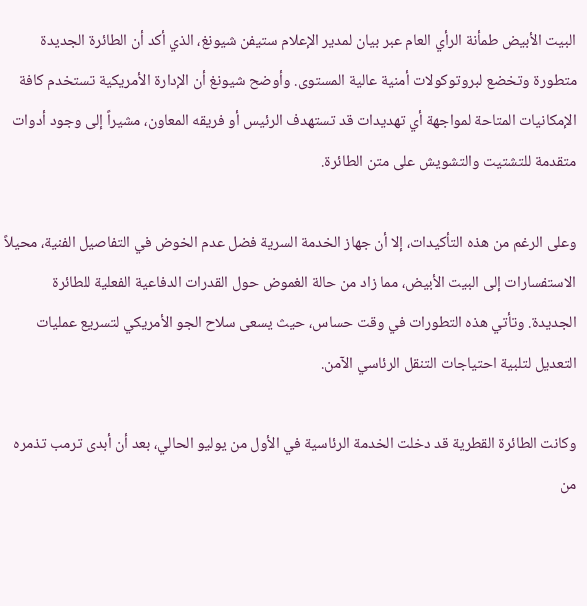البيت الأبيض طمأنة الرأي العام عبر بيان لمدير الإعلام ستيفن شيونغ، الذي أكد أن الطائرة الجديدة متطورة وتخضع لبروتوكولات أمنية عالية المستوى. وأوضح شيونغ أن الإدارة الأمريكية تستخدم كافة الإمكانيات المتاحة لمواجهة أي تهديدات قد تستهدف الرئيس أو فريقه المعاون، مشيراً إلى وجود أدوات متقدمة للتشتيت والتشويش على متن الطائرة.

وعلى الرغم من هذه التأكيدات، إلا أن جهاز الخدمة السرية فضل عدم الخوض في التفاصيل الفنية، محيلاً الاستفسارات إلى البيت الأبيض، مما زاد من حالة الغموض حول القدرات الدفاعية الفعلية للطائرة الجديدة. وتأتي هذه التطورات في وقت حساس، حيث يسعى سلاح الجو الأمريكي لتسريع عمليات التعديل لتلبية احتياجات التنقل الرئاسي الآمن.

وكانت الطائرة القطرية قد دخلت الخدمة الرئاسية في الأول من يوليو الحالي، بعد أن أبدى ترمب تذمره من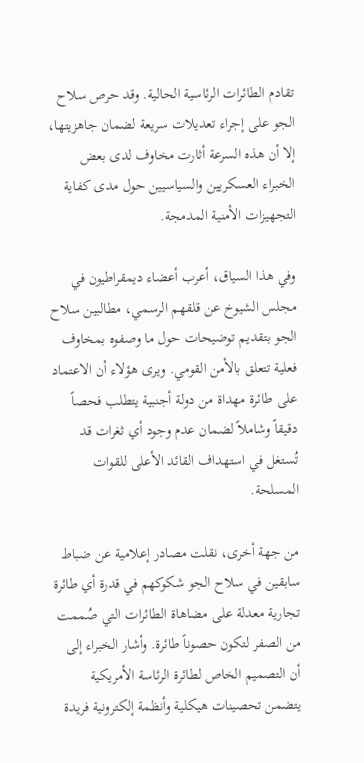تقادم الطائرات الرئاسية الحالية. وقد حرص سلاح الجو على إجراء تعديلات سريعة لضمان جاهزيتها، إلا أن هذه السرعة أثارت مخاوف لدى بعض الخبراء العسكريين والسياسيين حول مدى كفاية التجهيزات الأمنية المدمجة.

وفي هذا السياق، أعرب أعضاء ديمقراطيون في مجلس الشيوخ عن قلقهم الرسمي، مطالبين سلاح الجو بتقديم توضيحات حول ما وصفوه بمخاوف فعلية تتعلق بالأمن القومي. ويرى هؤلاء أن الاعتماد على طائرة مهداة من دولة أجنبية يتطلب فحصاً دقيقاً وشاملاً لضمان عدم وجود أي ثغرات قد تُستغل في استهداف القائد الأعلى للقوات المسلحة.

من جهة أخرى، نقلت مصادر إعلامية عن ضباط سابقين في سلاح الجو شكوكهم في قدرة أي طائرة تجارية معدلة على مضاهاة الطائرات التي صُممت من الصفر لتكون حصوناً طائرة. وأشار الخبراء إلى أن التصميم الخاص لطائرة الرئاسة الأمريكية يتضمن تحصينات هيكلية وأنظمة إلكترونية فريدة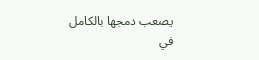يصعب دمجها بالكامل في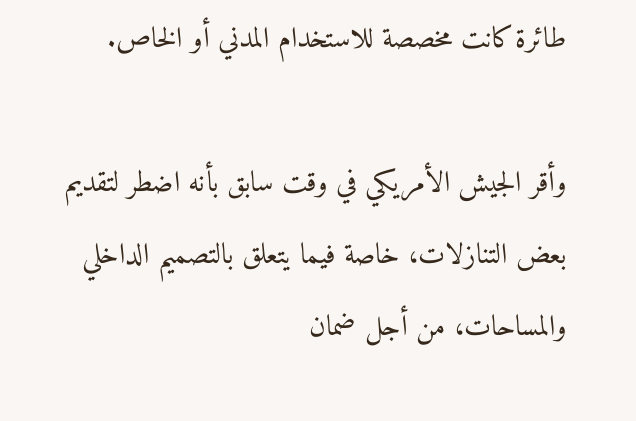طائرة كانت مخصصة للاستخدام المدني أو الخاص.

وأقر الجيش الأمريكي في وقت سابق بأنه اضطر لتقديم بعض التنازلات، خاصة فيما يتعلق بالتصميم الداخلي والمساحات، من أجل ضمان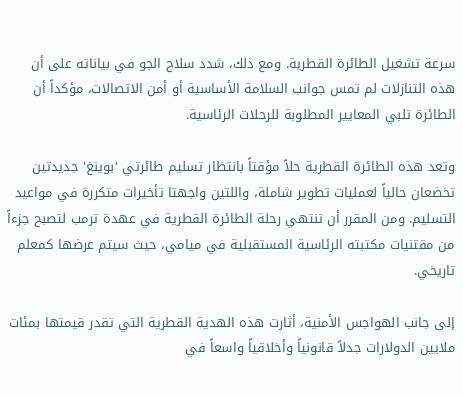سرعة تشغيل الطائرة القطرية. ومع ذلك، شدد سلاح الجو في بياناته على أن هذه التنازلات لم تمس جوانب السلامة الأساسية أو أمن الاتصالات، مؤكداً أن الطائرة تلبي المعايير المطلوبة للرحلات الرئاسية.

وتعد هذه الطائرة القطرية حلاً مؤقتاً بانتظار تسليم طائرتي 'بوينغ' جديدتين تخضعان حالياً لعمليات تطوير شاملة، واللتين واجهتا تأخيرات متكررة في مواعيد التسليم. ومن المقرر أن تنتهي رحلة الطائرة القطرية في عهدة ترمب لتصبح جزءاً من مقتنيات مكتبته الرئاسية المستقبلية في ميامي، حيث سيتم عرضها كمعلم تاريخي.

إلى جانب الهواجس الأمنية، أثارت هذه الهدية القطرية التي تقدر قيمتها بمئات ملايين الدولارات جدلاً قانونياً وأخلاقياً واسعاً في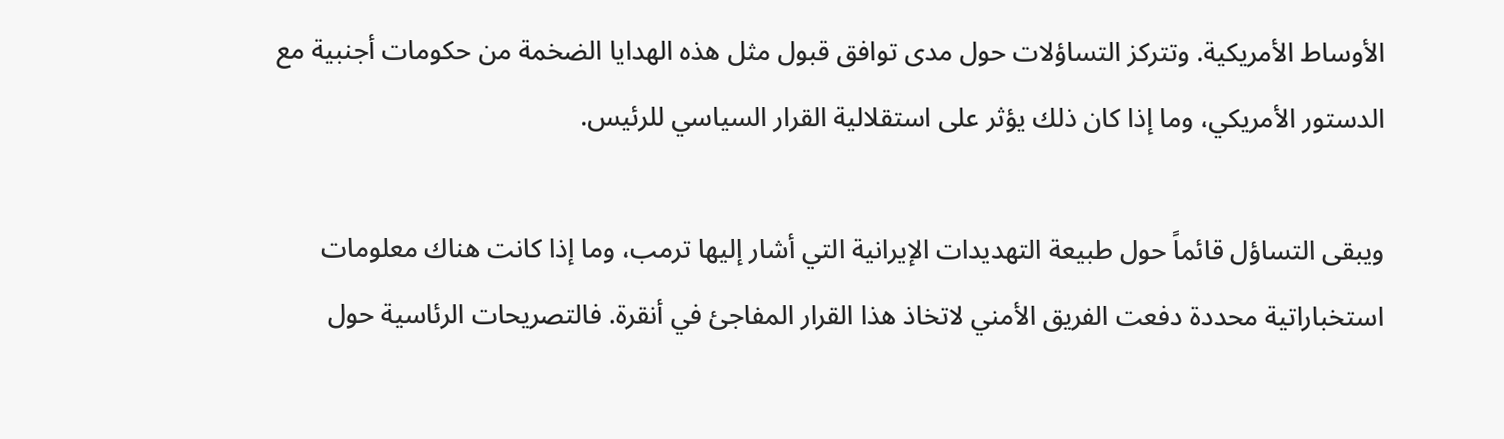الأوساط الأمريكية. وتتركز التساؤلات حول مدى توافق قبول مثل هذه الهدايا الضخمة من حكومات أجنبية مع الدستور الأمريكي، وما إذا كان ذلك يؤثر على استقلالية القرار السياسي للرئيس.

ويبقى التساؤل قائماً حول طبيعة التهديدات الإيرانية التي أشار إليها ترمب، وما إذا كانت هناك معلومات استخباراتية محددة دفعت الفريق الأمني لاتخاذ هذا القرار المفاجئ في أنقرة. فالتصريحات الرئاسية حول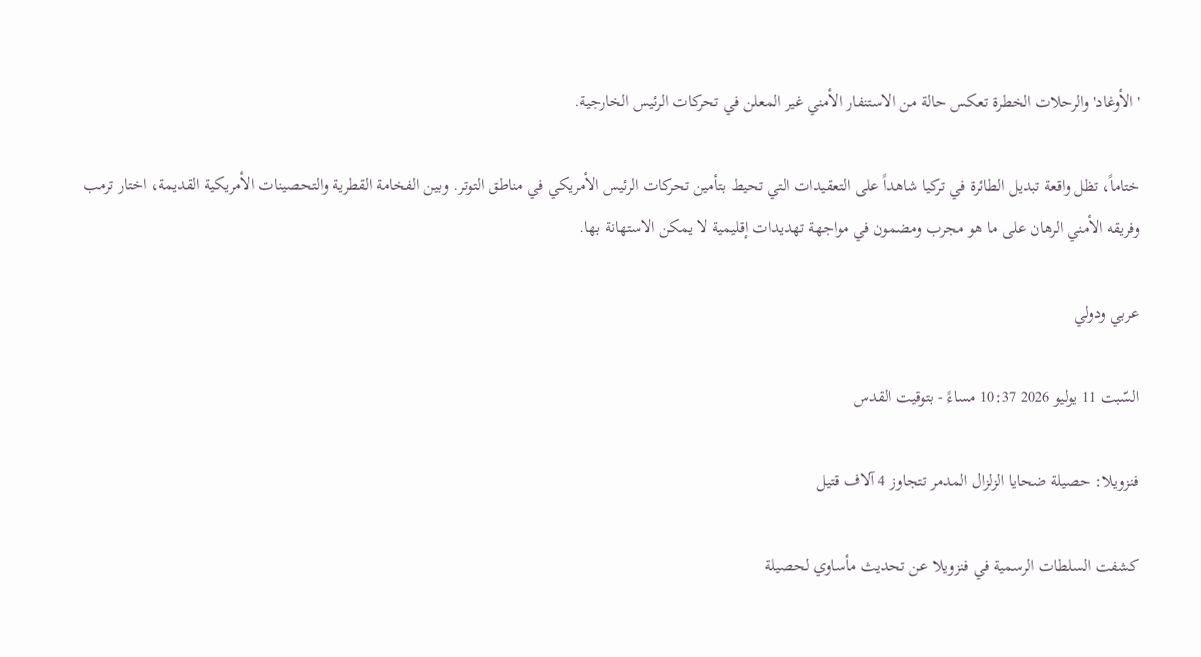'الأوغاد' والرحلات الخطرة تعكس حالة من الاستنفار الأمني غير المعلن في تحركات الرئيس الخارجية.

ختاماً، تظل واقعة تبديل الطائرة في تركيا شاهداً على التعقيدات التي تحيط بتأمين تحركات الرئيس الأمريكي في مناطق التوتر. وبين الفخامة القطرية والتحصينات الأمريكية القديمة، اختار ترمب وفريقه الأمني الرهان على ما هو مجرب ومضمون في مواجهة تهديدات إقليمية لا يمكن الاستهانة بها.

عربي ودولي

السّبت 11 يوليو 2026 10:37 مساءً - بتوقيت القدس

فنزويلا: حصيلة ضحايا الزلزال المدمر تتجاوز 4 آلاف قتيل

كشفت السلطات الرسمية في فنزويلا عن تحديث مأساوي لحصيلة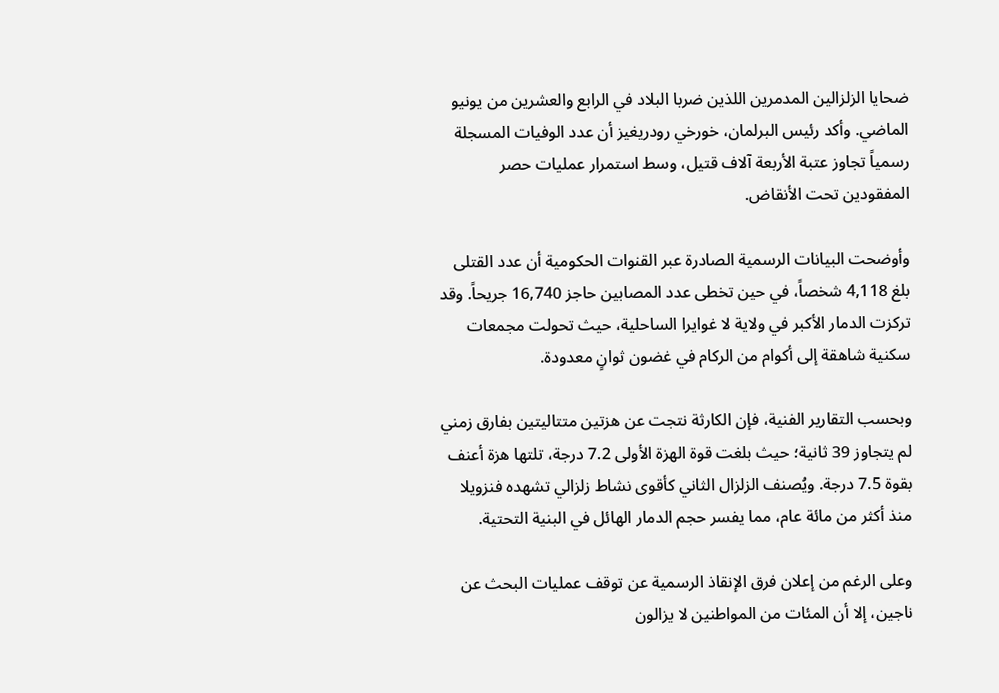ضحايا الزلزالين المدمرين اللذين ضربا البلاد في الرابع والعشرين من يونيو الماضي. وأكد رئيس البرلمان، خورخي رودريغيز أن عدد الوفيات المسجلة رسمياً تجاوز عتبة الأربعة آلاف قتيل، وسط استمرار عمليات حصر المفقودين تحت الأنقاض.

وأوضحت البيانات الرسمية الصادرة عبر القنوات الحكومية أن عدد القتلى بلغ 4,118 شخصاً، في حين تخطى عدد المصابين حاجز 16,740 جريحاً. وقد تركزت الدمار الأكبر في ولاية لا غوايرا الساحلية، حيث تحولت مجمعات سكنية شاهقة إلى أكوام من الركام في غضون ثوانٍ معدودة.

وبحسب التقارير الفنية، فإن الكارثة نتجت عن هزتين متتاليتين بفارق زمني لم يتجاوز 39 ثانية؛ حيث بلغت قوة الهزة الأولى 7.2 درجة، تلتها هزة أعنف بقوة 7.5 درجة. ويُصنف الزلزال الثاني كأقوى نشاط زلزالي تشهده فنزويلا منذ أكثر من مائة عام، مما يفسر حجم الدمار الهائل في البنية التحتية.

وعلى الرغم من إعلان فرق الإنقاذ الرسمية عن توقف عمليات البحث عن ناجين، إلا أن المئات من المواطنين لا يزالون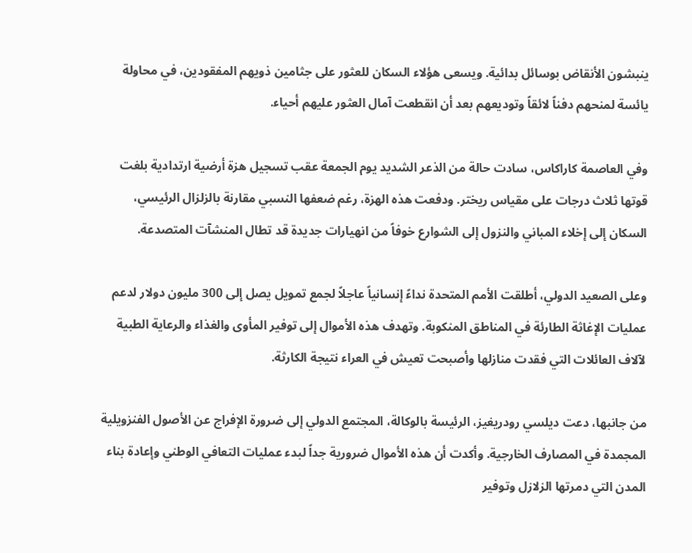ينبشون الأنقاض بوسائل بدائية. ويسعى هؤلاء السكان للعثور على جثامين ذويهم المفقودين، في محاولة يائسة لمنحهم دفناً لائقاً وتوديعهم بعد أن انقطعت آمال العثور عليهم أحياء.

وفي العاصمة كاراكاس، سادت حالة من الذعر الشديد يوم الجمعة عقب تسجيل هزة أرضية ارتدادية بلغت قوتها ثلاث درجات على مقياس ريختر. ودفعت هذه الهزة، رغم ضعفها النسبي مقارنة بالزلزال الرئيسي، السكان إلى إخلاء المباني والنزول إلى الشوارع خوفاً من انهيارات جديدة قد تطال المنشآت المتصدعة.

وعلى الصعيد الدولي، أطلقت الأمم المتحدة نداءً إنسانياً عاجلاً لجمع تمويل يصل إلى 300 مليون دولار لدعم عمليات الإغاثة الطارئة في المناطق المنكوبة. وتهدف هذه الأموال إلى توفير المأوى والغذاء والرعاية الطبية لآلاف العائلات التي فقدت منازلها وأصبحت تعيش في العراء نتيجة الكارثة.

من جانبها، دعت ديلسي رودريغيز، الرئيسة بالوكالة، المجتمع الدولي إلى ضرورة الإفراج عن الأصول الفنزويلية المجمدة في المصارف الخارجية. وأكدت أن هذه الأموال ضرورية جداً لبدء عمليات التعافي الوطني وإعادة بناء المدن التي دمرتها الزلازل وتوفير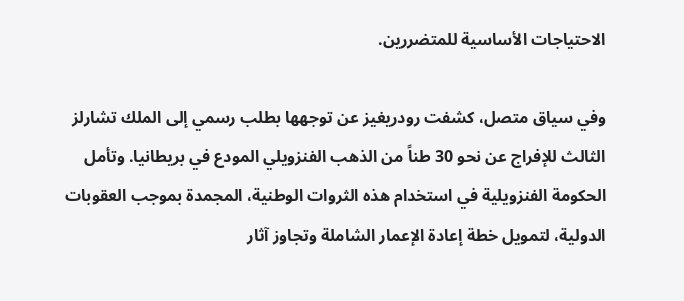الاحتياجات الأساسية للمتضررين.

وفي سياق متصل، كشفت رودريغيز عن توجهها بطلب رسمي إلى الملك تشارلز الثالث للإفراج عن نحو 30 طناً من الذهب الفنزويلي المودع في بريطانيا. وتأمل الحكومة الفنزويلية في استخدام هذه الثروات الوطنية، المجمدة بموجب العقوبات الدولية، لتمويل خطة إعادة الإعمار الشاملة وتجاوز آثار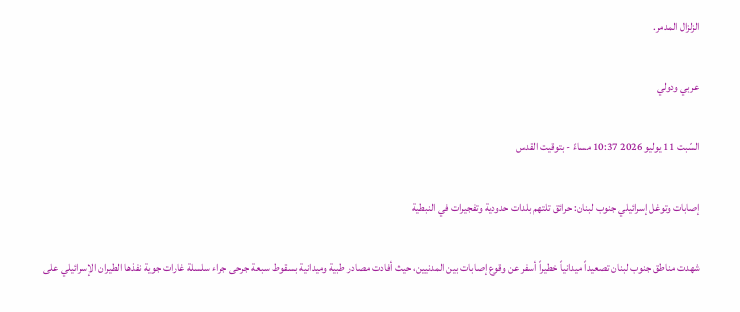الزلزال المدمر.

عربي ودولي

السّبت 11 يوليو 2026 10:37 مساءً - بتوقيت القدس

إصابات وتوغل إسرائيلي جنوب لبنان: حرائق تلتهم بلدات حدودية وتفجيرات في النبطية

شهدت مناطق جنوب لبنان تصعيداً ميدانياً خطيراً أسفر عن وقوع إصابات بين المدنيين، حيث أفادت مصادر طبية وميدانية بسقوط سبعة جرحى جراء سلسلة غارات جوية نفذها الطيران الإسرائيلي على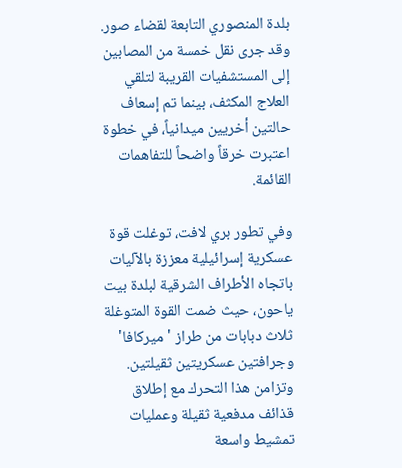بلدة المنصوري التابعة لقضاء صور. وقد جرى نقل خمسة من المصابين إلى المستشفيات القريبة لتلقي العلاج المكثف، بينما تم إسعاف حالتين أخريين ميدانياً، في خطوة اعتبرت خرقاً واضحاً للتفاهمات القائمة.

وفي تطور بري لافت، توغلت قوة عسكرية إسرائيلية معززة بالآليات باتجاه الأطراف الشرقية لبلدة بيت ياحون، حيث ضمت القوة المتوغلة ثلاث دبابات من طراز 'ميركافا' وجرافتين عسكريتين ثقيلتين. وتزامن هذا التحرك مع إطلاق قذائف مدفعية ثقيلة وعمليات تمشيط واسعة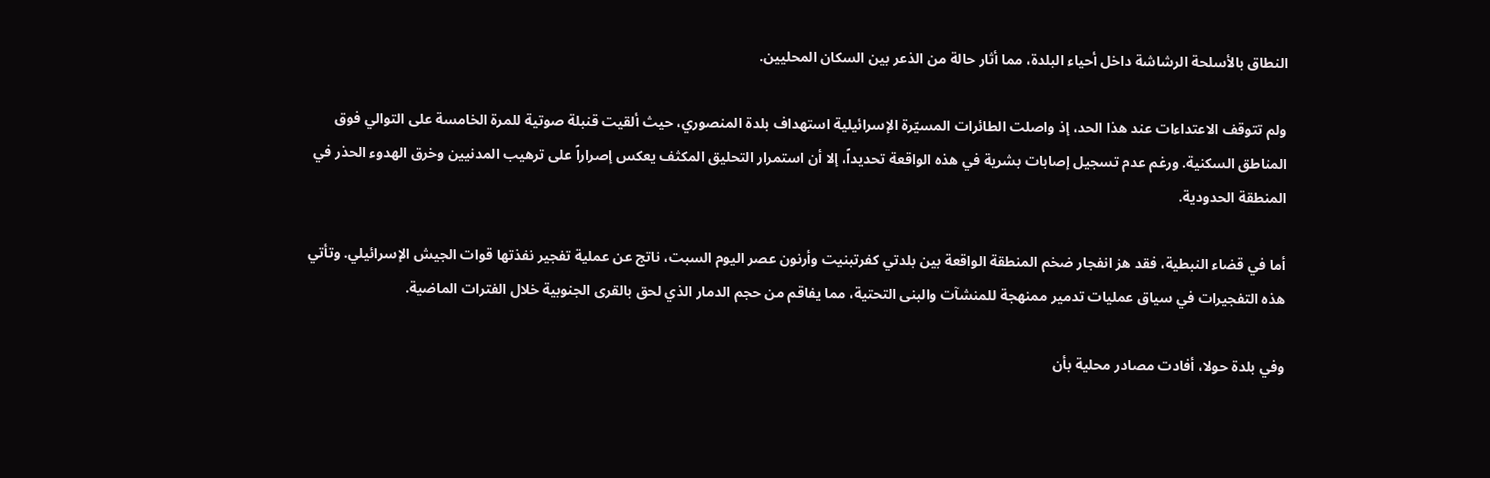النطاق بالأسلحة الرشاشة داخل أحياء البلدة، مما أثار حالة من الذعر بين السكان المحليين.

ولم تتوقف الاعتداءات عند هذا الحد، إذ واصلت الطائرات المسيّرة الإسرائيلية استهداف بلدة المنصوري، حيث ألقيت قنبلة صوتية للمرة الخامسة على التوالي فوق المناطق السكنية. ورغم عدم تسجيل إصابات بشرية في هذه الواقعة تحديداً، إلا أن استمرار التحليق المكثف يعكس إصراراً على ترهيب المدنيين وخرق الهدوء الحذر في المنطقة الحدودية.

أما في قضاء النبطية، فقد هز انفجار ضخم المنطقة الواقعة بين بلدتي كفرتبنيت وأرنون عصر اليوم السبت، ناتج عن عملية تفجير نفذتها قوات الجيش الإسرائيلي. وتأتي هذه التفجيرات في سياق عمليات تدمير ممنهجة للمنشآت والبنى التحتية، مما يفاقم من حجم الدمار الذي لحق بالقرى الجنوبية خلال الفترات الماضية.

وفي بلدة حولا، أفادت مصادر محلية بأن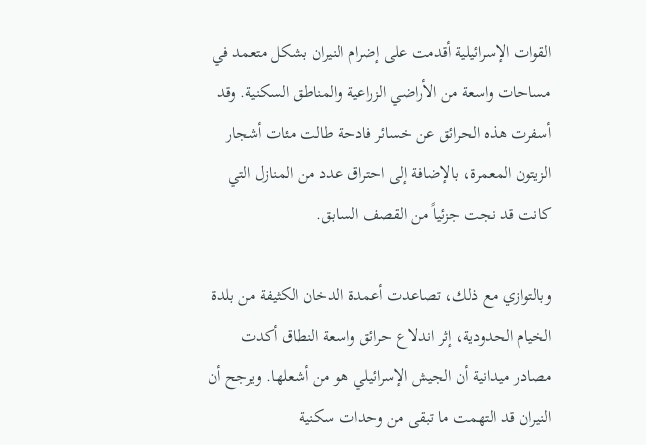القوات الإسرائيلية أقدمت على إضرام النيران بشكل متعمد في مساحات واسعة من الأراضي الزراعية والمناطق السكنية. وقد أسفرت هذه الحرائق عن خسائر فادحة طالت مئات أشجار الزيتون المعمرة، بالإضافة إلى احتراق عدد من المنازل التي كانت قد نجت جزئياً من القصف السابق.

وبالتوازي مع ذلك، تصاعدت أعمدة الدخان الكثيفة من بلدة الخيام الحدودية، إثر اندلاع حرائق واسعة النطاق أكدت مصادر ميدانية أن الجيش الإسرائيلي هو من أشعلها. ويرجح أن النيران قد التهمت ما تبقى من وحدات سكنية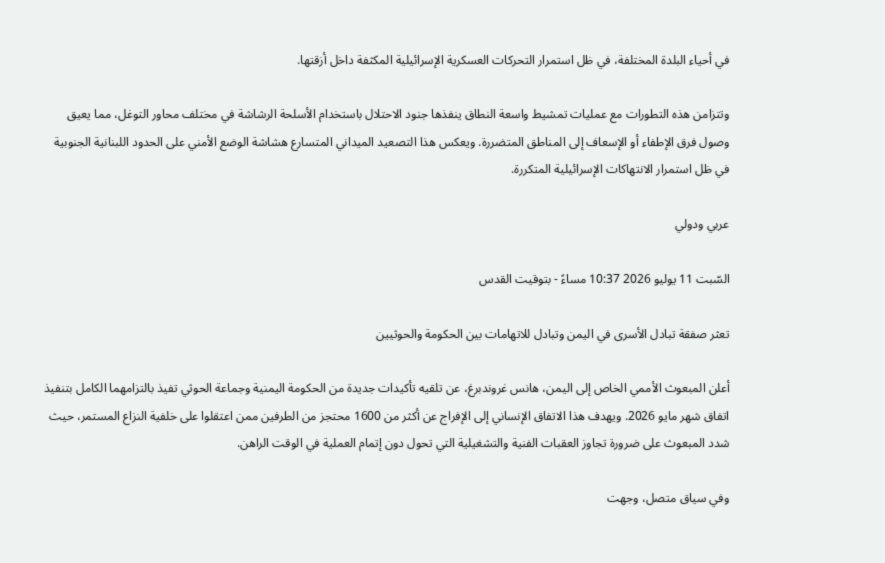في أحياء البلدة المختلفة، في ظل استمرار التحركات العسكرية الإسرائيلية المكثفة داخل أزقتها.

وتتزامن هذه التطورات مع عمليات تمشيط واسعة النطاق ينفذها جنود الاحتلال باستخدام الأسلحة الرشاشة في مختلف محاور التوغل، مما يعيق وصول فرق الإطفاء أو الإسعاف إلى المناطق المتضررة. ويعكس هذا التصعيد الميداني المتسارع هشاشة الوضع الأمني على الحدود اللبنانية الجنوبية في ظل استمرار الانتهاكات الإسرائيلية المتكررة.

عربي ودولي

السّبت 11 يوليو 2026 10:37 مساءً - بتوقيت القدس

تعثر صفقة تبادل الأسرى في اليمن وتبادل للاتهامات بين الحكومة والحوثيين

أعلن المبعوث الأممي الخاص إلى اليمن، هانس غروندبرغ، عن تلقيه تأكيدات جديدة من الحكومة اليمنية وجماعة الحوثي تفيذ بالتزامهما الكامل بتنفيذ اتفاق شهر مايو 2026. ويهدف هذا الاتفاق الإنساني إلى الإفراج عن أكثر من 1600 محتجز من الطرفين ممن اعتقلوا على خلفية النزاع المستمر، حيث شدد المبعوث على ضرورة تجاوز العقبات الفنية والتشغيلية التي تحول دون إتمام العملية في الوقت الراهن.

وفي سياق متصل، وجهت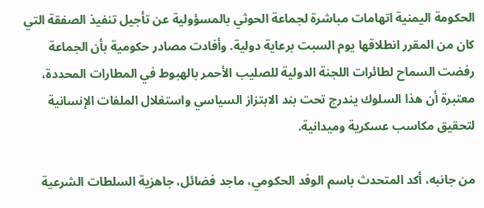الحكومة اليمنية اتهامات مباشرة لجماعة الحوثي بالمسؤولية عن تأجيل تنفيذ الصفقة التي كان من المقرر انطلاقها يوم السبت برعاية دولية. وأفادت مصادر حكومية بأن الجماعة رفضت السماح لطائرات اللجنة الدولية للصليب الأحمر بالهبوط في المطارات المحددة، معتبرة أن هذا السلوك يندرج تحت بند الابتزاز السياسي واستغلال الملفات الإنسانية لتحقيق مكاسب عسكرية وميدانية.

من جانبه، أكد المتحدث باسم الوفد الحكومي، ماجد فضائل، جاهزية السلطات الشرعية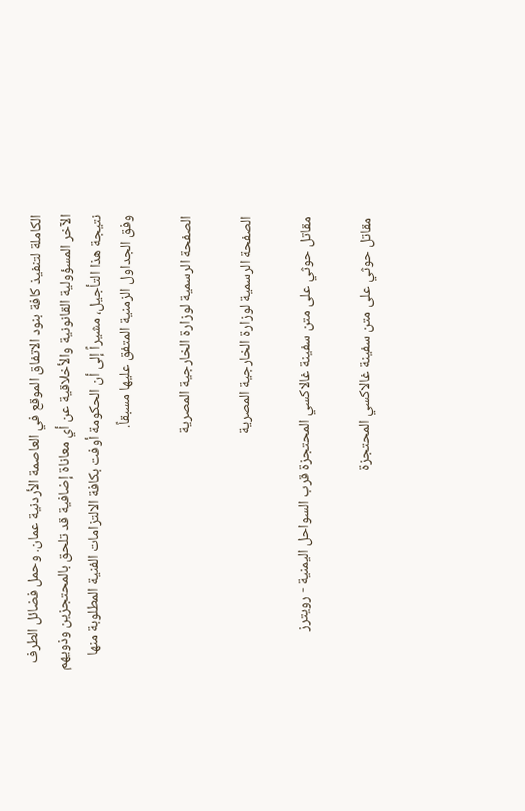الكاملة لتنفيذ كافة بنود الاتفاق الموقع في العاصمة الأردنية عمان. وحمل فضائل الطرف الآخر المسؤولية القانونية والأخلاقية عن أي معاناة إضافية قد تلحق بالمحتجزين وذويهم نتيجة هذا التأجيل، مشيراً إلى أن الحكومة أوفت بكافة الالتزامات الفنية المطلوبة منها وفق الجداول الزمنية المتفق عليها مسبقاً.

الصفحة الرسمية لوزارة الخارجية المصرية

الصفحة الرسمية لوزارة الخارجية المصرية

مقاتل حوثي على متن سفينة غالاكسي المحتجزة قرب السواحل اليمنية - رويترز

مقاتل حوثي على متن سفينة غالاكسي المحتجزة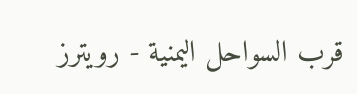قرب السواحل اليمنية - رويترز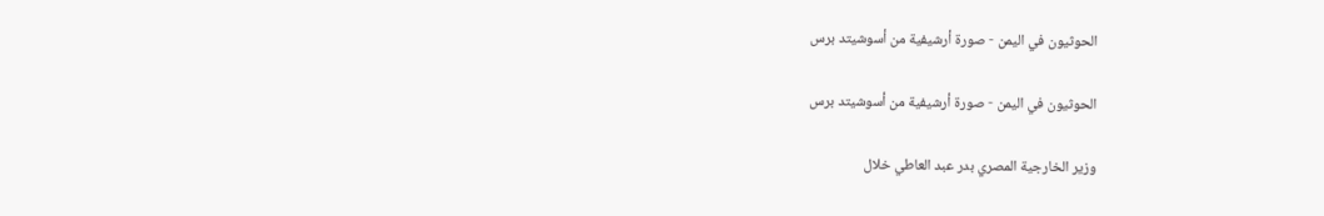الحوثيون في اليمن - صورة أرشيفية من أسوشيتد برس

الحوثيون في اليمن - صورة أرشيفية من أسوشيتد برس

وزير الخارجية المصري بدر عبد العاطي خلال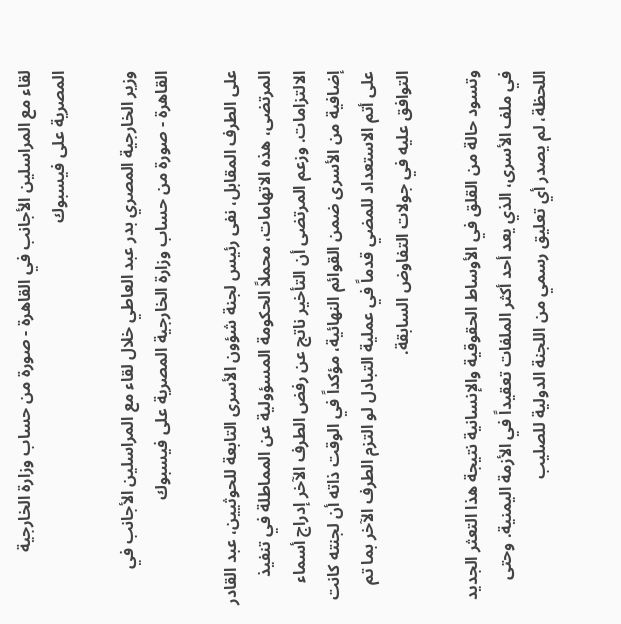لقاء مع المراسلين الأجانب في القاهرة - صورة من حساب وزارة الخارجية المصرية على فيسبوك

وزير الخارجية المصري بدر عبد العاطي خلال لقاء مع المراسلين الأجانب في القاهرة - صورة من حساب وزارة الخارجية المصرية على فيسبوك

على الطرف المقابل، نفى رئيس لجنة شؤون الأسرى التابعة للحوثيين، عبد القادر المرتضى، هذه الاتهامات، محملاً الحكومة المسؤولية عن المماطلة في تنفيذ الالتزامات. وزعم المرتضى أن التأخير ناتج عن رفض الطرف الآخر إدراج أسماء إضافية من الأسرى ضمن القوائم النهائية، مؤكداً في الوقت ذاته أن لجنته كانت على أتم الاستعداد للمضي قدماً في عملية التبادل لو التزم الطرف الآخر بما تم التوافق عليه في جولات التفاوض السابقة.

وتسود حالة من القلق في الأوساط الحقوقية والإنسانية نتيجة هذا التعثر الجديد في ملف الأسرى، الذي يعد أحد أكثر الملفات تعقيداً في الأزمة اليمنية. وحتى اللحظة، لم يصدر أي تعليق رسمي من اللجنة الدولية للصليب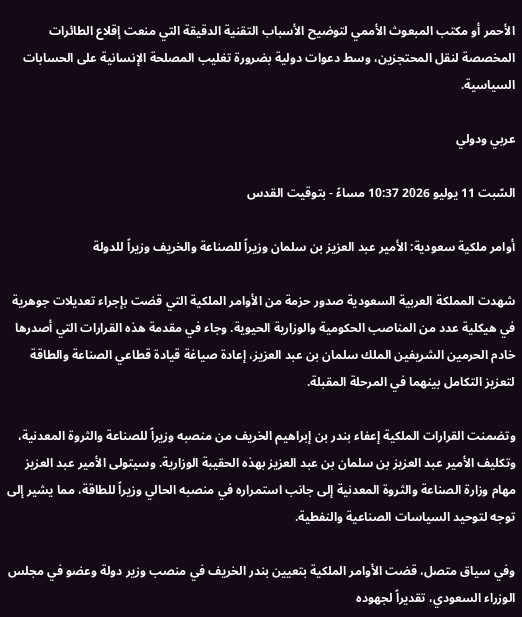الأحمر أو مكتب المبعوث الأممي لتوضيح الأسباب التقنية الدقيقة التي منعت إقلاع الطائرات المخصصة لنقل المحتجزين، وسط دعوات دولية بضرورة تغليب المصلحة الإنسانية على الحسابات السياسية.

عربي ودولي

السّبت 11 يوليو 2026 10:37 مساءً - بتوقيت القدس

أوامر ملكية سعودية: الأمير عبد العزيز بن سلمان وزيراً للصناعة والخريف وزيراً للدولة

شهدت المملكة العربية السعودية صدور حزمة من الأوامر الملكية التي قضت بإجراء تعديلات جوهرية في هيكلية عدد من المناصب الحكومية والوزارية الحيوية. وجاء في مقدمة هذه القرارات التي أصدرها خادم الحرمين الشريفين الملك سلمان بن عبد العزيز، إعادة صياغة قيادة قطاعي الصناعة والطاقة لتعزيز التكامل بينهما في المرحلة المقبلة.

وتضمنت القرارات الملكية إعفاء بندر بن إبراهيم الخريف من منصبه وزيراً للصناعة والثروة المعدنية، وتكليف الأمير عبد العزيز بن سلمان بن عبد العزيز بهذه الحقيبة الوزارية. وسيتولى الأمير عبد العزيز مهام وزارة الصناعة والثروة المعدنية إلى جانب استمراره في منصبه الحالي وزيراً للطاقة، مما يشير إلى توجه لتوحيد السياسات الصناعية والنفطية.

وفي سياق متصل، قضت الأوامر الملكية بتعيين بندر الخريف في منصب وزير دولة وعضو في مجلس الوزراء السعودي، تقديراً لجهوده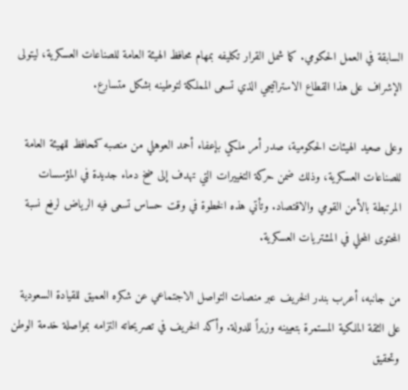السابقة في العمل الحكومي. كما شمل القرار تكليفه بمهام محافظ الهيئة العامة للصناعات العسكرية، ليتولى الإشراف على هذا القطاع الاستراتيجي الذي تسعى المملكة لتوطينه بشكل متسارع.

وعلى صعيد الهيئات الحكومية، صدر أمر ملكي بإعفاء أحمد العوهلي من منصبه كمحافظ للهيئة العامة للصناعات العسكرية، وذلك ضمن حركة التغييرات التي تهدف إلى ضخ دماء جديدة في المؤسسات المرتبطة بالأمن القومي والاقتصاد. وتأتي هذه الخطوة في وقت حساس تسعى فيه الرياض لرفع نسبة المحتوى المحلي في المشتريات العسكرية.

من جانبه، أعرب بندر الخريف عبر منصات التواصل الاجتماعي عن شكره العميق للقيادة السعودية على الثقة الملكية المستمرة بتعيينه وزيراً للدولة. وأكد الخريف في تصريحاته التزامه بمواصلة خدمة الوطن وتحقيق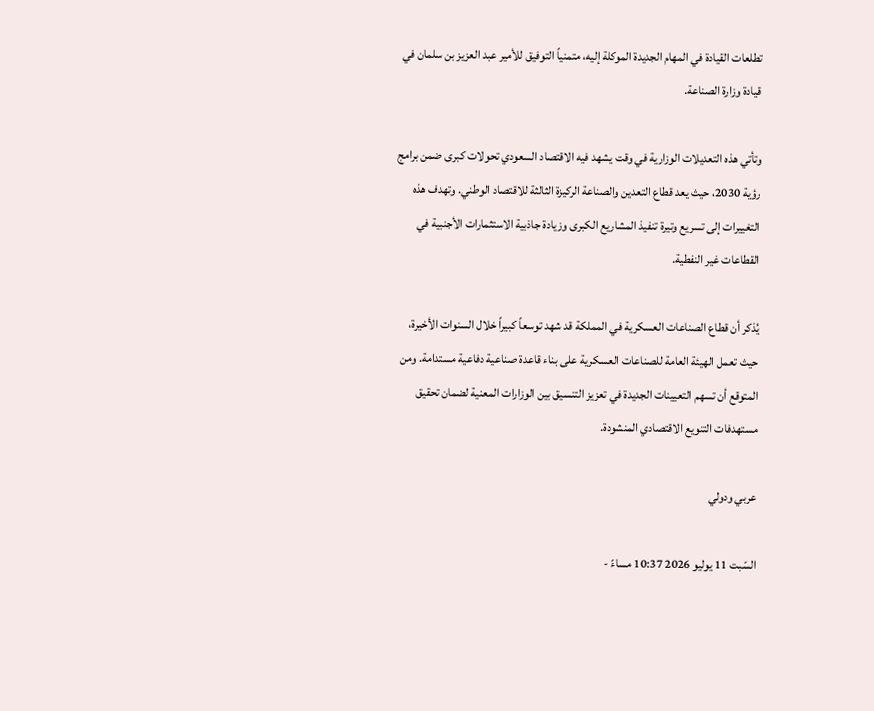تطلعات القيادة في المهام الجديدة الموكلة إليه، متمنياً التوفيق للأمير عبد العزيز بن سلمان في قيادة وزارة الصناعة.

وتأتي هذه التعديلات الوزارية في وقت يشهد فيه الاقتصاد السعودي تحولات كبرى ضمن برامج رؤية 2030، حيث يعد قطاع التعدين والصناعة الركيزة الثالثة للاقتصاد الوطني. وتهدف هذه التغييرات إلى تسريع وتيرة تنفيذ المشاريع الكبرى وزيادة جاذبية الاستثمارات الأجنبية في القطاعات غير النفطية.

يُذكر أن قطاع الصناعات العسكرية في المملكة قد شهد توسعاً كبيراً خلال السنوات الأخيرة، حيث تعمل الهيئة العامة للصناعات العسكرية على بناء قاعدة صناعية دفاعية مستدامة. ومن المتوقع أن تسهم التعيينات الجديدة في تعزيز التنسيق بين الوزارات المعنية لضمان تحقيق مستهدفات التنويع الاقتصادي المنشودة.

عربي ودولي

السّبت 11 يوليو 2026 10:37 مساءً -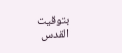بتوقيت القدس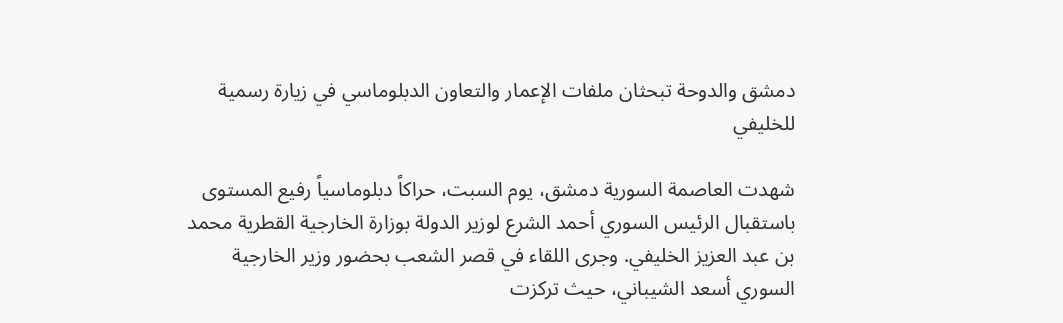دمشق والدوحة تبحثان ملفات الإعمار والتعاون الدبلوماسي في زيارة رسمية للخليفي

شهدت العاصمة السورية دمشق، يوم السبت، حراكاً دبلوماسياً رفيع المستوى باستقبال الرئيس السوري أحمد الشرع لوزير الدولة بوزارة الخارجية القطرية محمد بن عبد العزيز الخليفي. وجرى اللقاء في قصر الشعب بحضور وزير الخارجية السوري أسعد الشيباني، حيث تركزت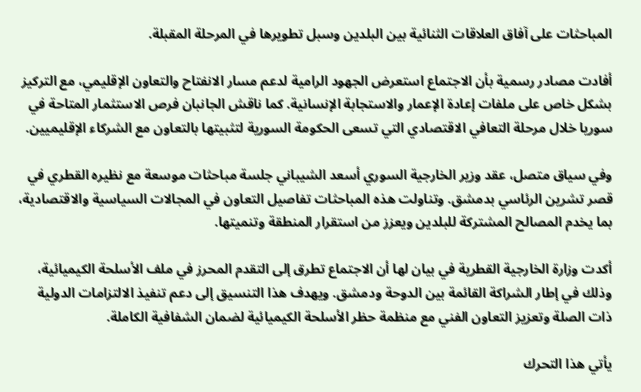المباحثات على آفاق العلاقات الثنائية بين البلدين وسبل تطويرها في المرحلة المقبلة.

أفادت مصادر رسمية بأن الاجتماع استعرض الجهود الرامية لدعم مسار الانفتاح والتعاون الإقليمي، مع التركيز بشكل خاص على ملفات إعادة الإعمار والاستجابة الإنسانية. كما ناقش الجانبان فرص الاستثمار المتاحة في سوريا خلال مرحلة التعافي الاقتصادي التي تسعى الحكومة السورية لتثبيتها بالتعاون مع الشركاء الإقليميين.

وفي سياق متصل، عقد وزير الخارجية السوري أسعد الشيباني جلسة مباحثات موسعة مع نظيره القطري في قصر تشرين الرئاسي بدمشق. وتناولت هذه المباحثات تفاصيل التعاون في المجالات السياسية والاقتصادية، بما يخدم المصالح المشتركة للبلدين ويعزز من استقرار المنطقة وتنميتها.

أكدت وزارة الخارجية القطرية في بيان لها أن الاجتماع تطرق إلى التقدم المحرز في ملف الأسلحة الكيميائية، وذلك في إطار الشراكة القائمة بين الدوحة ودمشق. ويهدف هذا التنسيق إلى دعم تنفيذ الالتزامات الدولية ذات الصلة وتعزيز التعاون الفني مع منظمة حظر الأسلحة الكيميائية لضمان الشفافية الكاملة.

يأتي هذا التحرك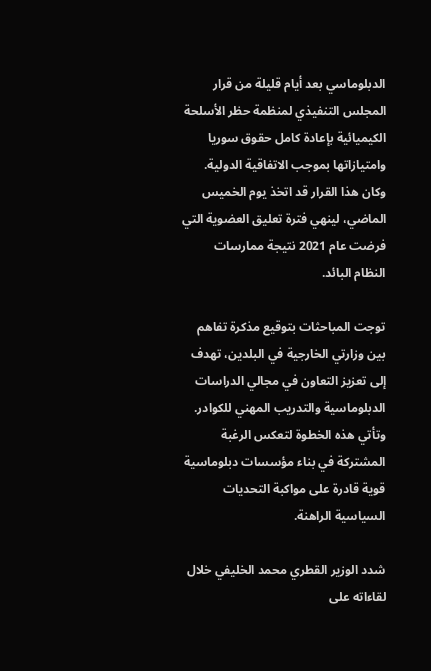الدبلوماسي بعد أيام قليلة من قرار المجلس التنفيذي لمنظمة حظر الأسلحة الكيميائية بإعادة كامل حقوق سوريا وامتيازاتها بموجب الاتفاقية الدولية. وكان هذا القرار قد اتخذ يوم الخميس الماضي، لينهي فترة تعليق العضوية التي فرضت عام 2021 نتيجة ممارسات النظام البائد.

توجت المباحثات بتوقيع مذكرة تفاهم بين وزارتي الخارجية في البلدين، تهدف إلى تعزيز التعاون في مجالي الدراسات الدبلوماسية والتدريب المهني للكوادر. وتأتي هذه الخطوة لتعكس الرغبة المشتركة في بناء مؤسسات دبلوماسية قوية قادرة على مواكبة التحديات السياسية الراهنة.

شدد الوزير القطري محمد الخليفي خلال لقاءاته على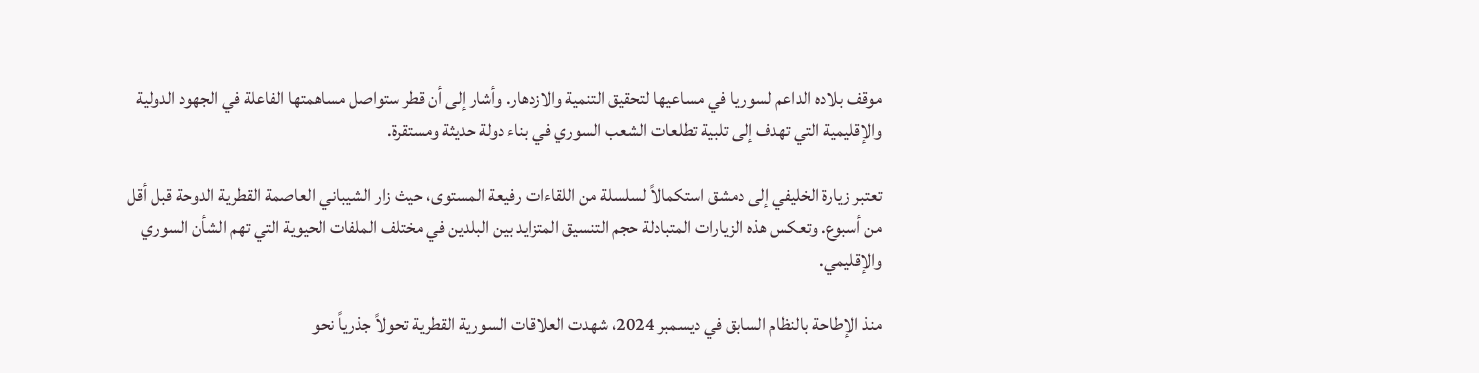موقف بلاده الداعم لسوريا في مساعيها لتحقيق التنمية والازدهار. وأشار إلى أن قطر ستواصل مساهمتها الفاعلة في الجهود الدولية والإقليمية التي تهدف إلى تلبية تطلعات الشعب السوري في بناء دولة حديثة ومستقرة.

تعتبر زيارة الخليفي إلى دمشق استكمالاً لسلسلة من اللقاءات رفيعة المستوى، حيث زار الشيباني العاصمة القطرية الدوحة قبل أقل من أسبوع. وتعكس هذه الزيارات المتبادلة حجم التنسيق المتزايد بين البلدين في مختلف الملفات الحيوية التي تهم الشأن السوري والإقليمي.

منذ الإطاحة بالنظام السابق في ديسمبر 2024، شهدت العلاقات السورية القطرية تحولاً جذرياً نحو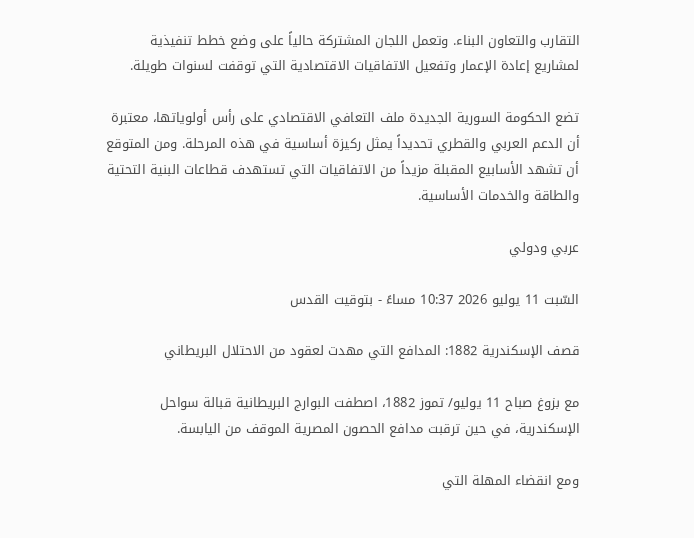التقارب والتعاون البناء. وتعمل اللجان المشتركة حالياً على وضع خطط تنفيذية لمشاريع إعادة الإعمار وتفعيل الاتفاقيات الاقتصادية التي توقفت لسنوات طويلة.

تضع الحكومة السورية الجديدة ملف التعافي الاقتصادي على رأس أولوياتها، معتبرة أن الدعم العربي والقطري تحديداً يمثل ركيزة أساسية في هذه المرحلة. ومن المتوقع أن تشهد الأسابيع المقبلة مزيداً من الاتفاقيات التي تستهدف قطاعات البنية التحتية والطاقة والخدمات الأساسية.

عربي ودولي

السّبت 11 يوليو 2026 10:37 مساءً - بتوقيت القدس

قصف الإسكندرية 1882: المدافع التي مهدت لعقود من الاحتلال البريطاني

مع بزوغ صباح 11 يوليو/ تموز 1882، اصطفت البوارج البريطانية قبالة سواحل الإسكندرية، في حين ترقبت مدافع الحصون المصرية الموقف من اليابسة.

ومع انقضاء المهلة التي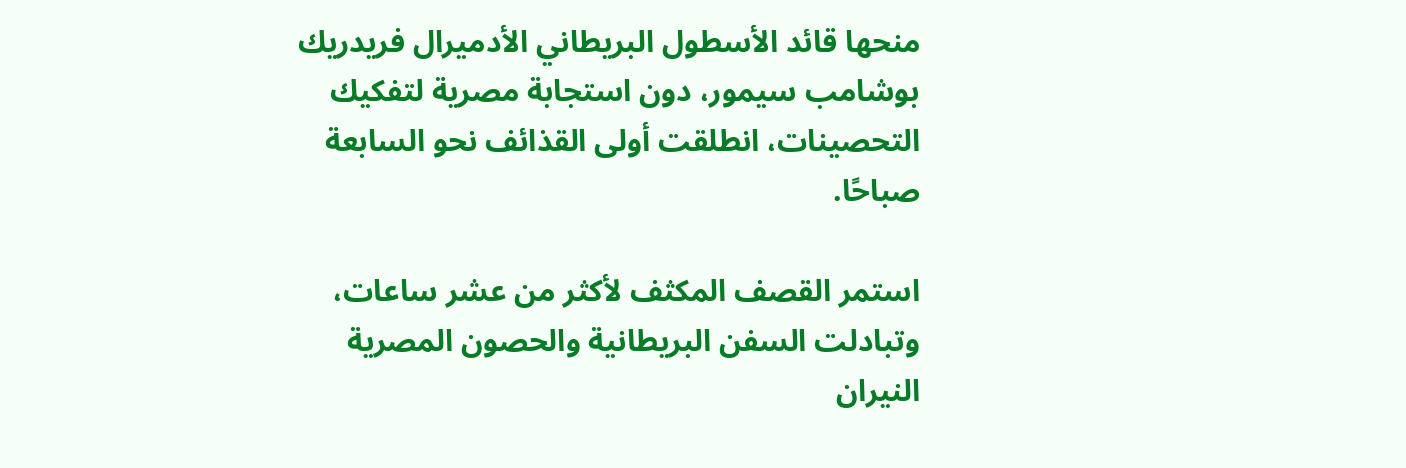منحها قائد الأسطول البريطاني الأدميرال فريدريك بوشامب سيمور، دون استجابة مصرية لتفكيك التحصينات، انطلقت أولى القذائف نحو السابعة صباحًا.

استمر القصف المكثف لأكثر من عشر ساعات، وتبادلت السفن البريطانية والحصون المصرية النيران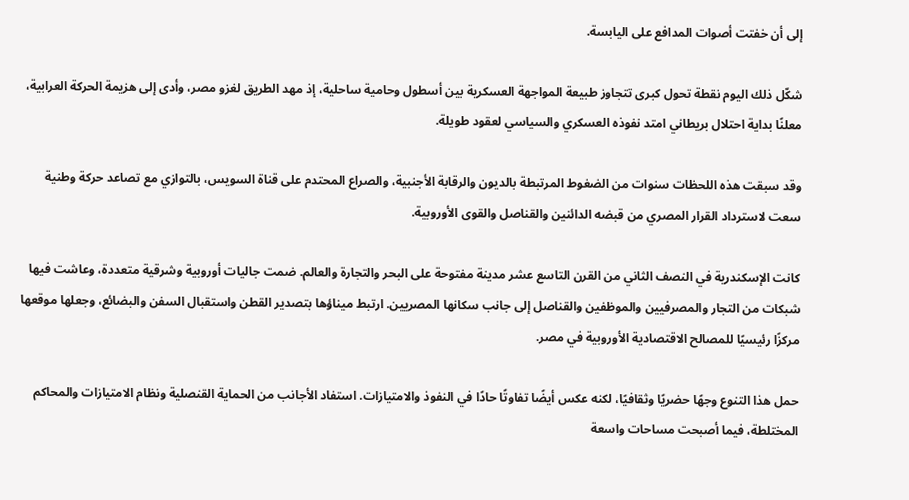إلى أن خفتت أصوات المدافع على اليابسة.

شكّل ذلك اليوم نقطة تحول كبرى تتجاوز طبيعة المواجهة العسكرية بين أسطول وحامية ساحلية، إذ مهد الطريق لغزو مصر، وأدى إلى هزيمة الحركة العرابية، معلنًا بداية احتلال بريطاني امتد نفوذه العسكري والسياسي لعقود طويلة.

وقد سبقت هذه اللحظات سنوات من الضغوط المرتبطة بالديون والرقابة الأجنبية، والصراع المحتدم على قناة السويس، بالتوازي مع تصاعد حركة وطنية سعت لاسترداد القرار المصري من قبضه الدائنين والقناصل والقوى الأوروبية.

كانت الإسكندرية في النصف الثاني من القرن التاسع عشر مدينة مفتوحة على البحر والتجارة والعالم. ضمت جاليات أوروبية وشرقية متعددة، وعاشت فيها شبكات من التجار والمصرفيين والموظفين والقناصل إلى جانب سكانها المصريين. ارتبط ميناؤها بتصدير القطن واستقبال السفن والبضائع، وجعلها موقعها مركزًا رئيسيًا للمصالح الاقتصادية الأوروبية في مصر.

حمل هذا التنوع وجهًا حضريًا وثقافيًا، لكنه عكس أيضًا تفاوتًا حادًا في النفوذ والامتيازات. استفاد الأجانب من الحماية القنصلية ونظام الامتيازات والمحاكم المختلطة، فيما أصبحت مساحات واسعة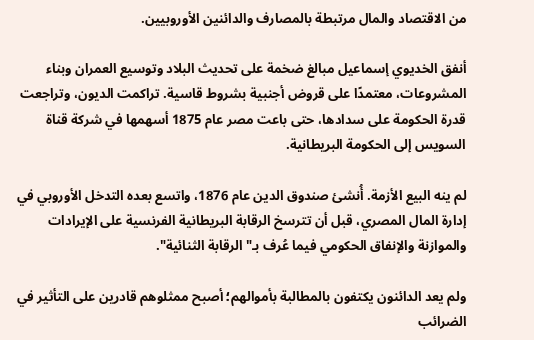من الاقتصاد والمال مرتبطة بالمصارف والدائنين الأوروبيين.

أنفق الخديوي إسماعيل مبالغ ضخمة على تحديث البلاد وتوسيع العمران وبناء المشروعات، معتمدًا على قروض أجنبية بشروط قاسية. تراكمت الديون، وتراجعت قدرة الحكومة على سدادها، حتى باعت مصر عام 1875 أسهمها في شركة قناة السويس إلى الحكومة البريطانية.

لم ينه البيع الأزمة. أُنشئ صندوق الدين عام 1876، واتسع بعده التدخل الأوروبي في إدارة المال المصري، قبل أن تترسخ الرقابة البريطانية الفرنسية على الإيرادات والموازنة والإنفاق الحكومي فيما عُرف بـ"الرقابة الثنائية".

ولم يعد الدائنون يكتفون بالمطالبة بأموالهم؛ أصبح ممثلوهم قادرين على التأثير في الضرائب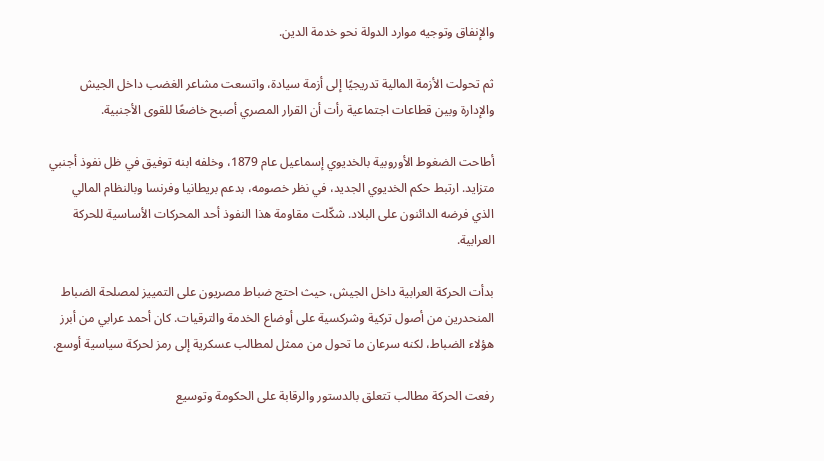والإنفاق وتوجيه موارد الدولة نحو خدمة الدين.

ثم تحولت الأزمة المالية تدريجيًا إلى أزمة سيادة، واتسعت مشاعر الغضب داخل الجيش والإدارة وبين قطاعات اجتماعية رأت أن القرار المصري أصبح خاضعًا للقوى الأجنبية.

أطاحت الضغوط الأوروبية بالخديوي إسماعيل عام 1879، وخلفه ابنه توفيق في ظل نفوذ أجنبي متزايد. ارتبط حكم الخديوي الجديد، في نظر خصومه، بدعم بريطانيا وفرنسا وبالنظام المالي الذي فرضه الدائنون على البلاد. شكّلت مقاومة هذا النفوذ أحد المحركات الأساسية للحركة العرابية.

بدأت الحركة العرابية داخل الجيش، حيث احتج ضباط مصريون على التمييز لمصلحة الضباط المنحدرين من أصول تركية وشركسية على أوضاع الخدمة والترقيات. كان أحمد عرابي من أبرز هؤلاء الضباط، لكنه سرعان ما تحول من ممثل لمطالب عسكرية إلى رمز لحركة سياسية أوسع.

رفعت الحركة مطالب تتعلق بالدستور والرقابة على الحكومة وتوسيع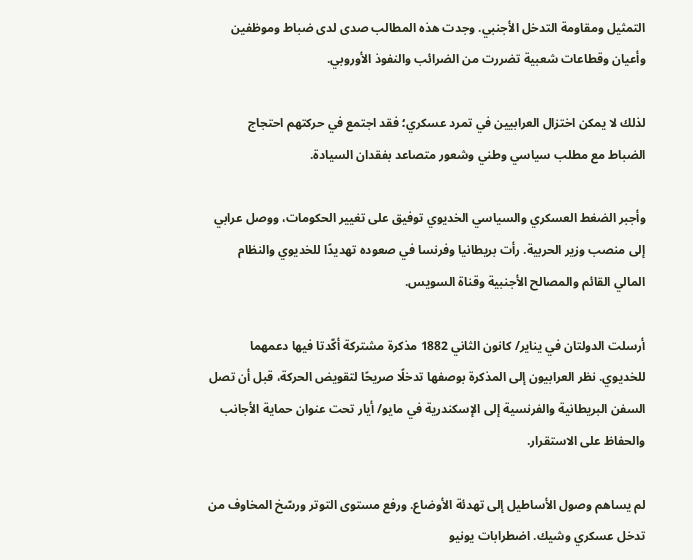التمثيل ومقاومة التدخل الأجنبي. وجدت هذه المطالب صدى لدى ضباط وموظفين وأعيان وقطاعات شعبية تضررت من الضرائب والنفوذ الأوروبي.

لذلك لا يمكن اختزال العرابيين في تمرد عسكري؛ فقد اجتمع في حركتهم احتجاج الضباط مع مطلب سياسي وطني وشعور متصاعد بفقدان السيادة.

وأجبر الضغط العسكري والسياسي الخديوي توفيق على تغيير الحكومات، ووصل عرابي إلى منصب وزير الحربية. رأت بريطانيا وفرنسا في صعوده تهديدًا للخديوي والنظام المالي القائم والمصالح الأجنبية وقناة السويس.

أرسلت الدولتان في يناير/ كانون الثاني 1882 مذكرة مشتركة أكّدتا فيها دعمهما للخديوي. نظر العرابيون إلى المذكرة بوصفها تدخلًا صريحًا لتقويض الحركة، قبل أن تصل السفن البريطانية والفرنسية إلى الإسكندرية في مايو/ أيار تحت عنوان حماية الأجانب والحفاظ على الاستقرار.

لم يساهم وصول الأساطيل إلى تهدئة الأوضاع. ورفع مستوى التوتر ورسّخ المخاوف من تدخل عسكري وشيك. اضطرابات يونيو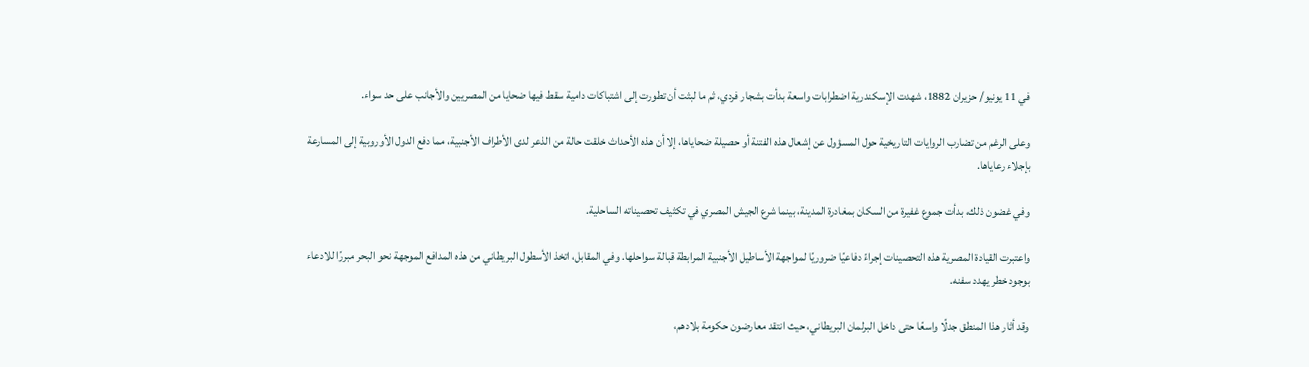في 11 يونيو/ حزيران 1882، شهدت الإسكندرية اضطرابات واسعة بدأت بشجار فردي، ثم ما لبثت أن تطورت إلى اشتباكات دامية سقط فيها ضحايا من المصريين والأجانب على حد سواء.

وعلى الرغم من تضارب الروايات التاريخية حول المسؤول عن إشعال هذه الفتنة أو حصيلة ضحاياها، إلا أن هذه الأحداث خلقت حالة من الذعر لدى الأطراف الأجنبية، مما دفع الدول الأوروبية إلى المسارعة بإجلاء رعاياها.

وفي غضون ذلك، بدأت جموع غفيرة من السكان بمغادرة المدينة، بينما شرع الجيش المصري في تكثيف تحصيناته الساحلية.

واعتبرت القيادة المصرية هذه التحصينات إجراءً دفاعيًا ضروريًا لمواجهة الأساطيل الأجنبية المرابطة قبالة سواحلها. وفي المقابل، اتخذ الأسطول البريطاني من هذه المدافع الموجهة نحو البحر مبررًا للادعاء بوجود خطر يهدد سفنه.

وقد أثار هذا المنطق جدلًا واسعًا حتى داخل البرلمان البريطاني، حيث انتقد معارضون حكومة بلادهم،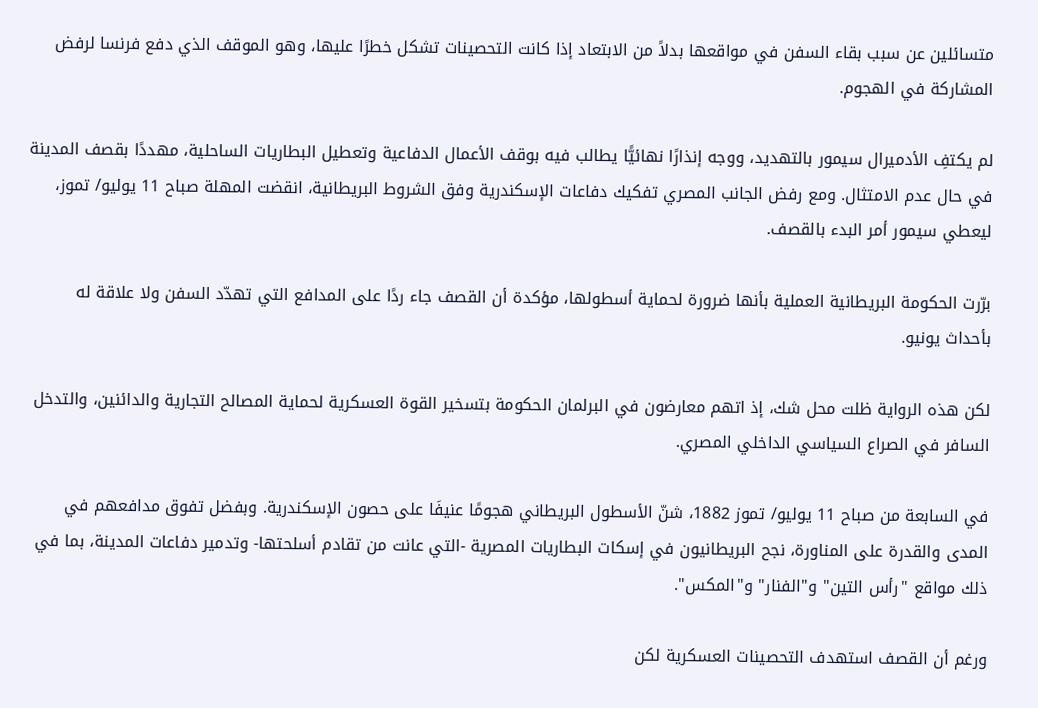متسائلين عن سبب بقاء السفن في مواقعها بدلاً من الابتعاد إذا كانت التحصينات تشكل خطرًا عليها، وهو الموقف الذي دفع فرنسا لرفض المشاركة في الهجوم.

لم يكتفِ الأدميرال سيمور بالتهديد، ووجه إنذارًا نهائيًّا يطالب فيه بوقف الأعمال الدفاعية وتعطيل البطاريات الساحلية، مهددًا بقصف المدينة في حال عدم الامتثال. ومع رفض الجانب المصري تفكيك دفاعات الإسكندرية وفق الشروط البريطانية، انقضت المهلة صباح 11 يوليو/ تموز، ليعطي سيمور أمر البدء بالقصف.

برّرت الحكومة البريطانية العملية بأنها ضرورة لحماية أسطولها، مؤكدة أن القصف جاء ردًا على المدافع التي تهدّد السفن ولا علاقة له بأحداث يونيو.

لكن هذه الرواية ظلت محل شك، إذ اتهم معارضون في البرلمان الحكومة بتسخير القوة العسكرية لحماية المصالح التجارية والدائنين، والتدخل السافر في الصراع السياسي الداخلي المصري.

في السابعة من صباح 11 يوليو/ تموز 1882، شنّ الأسطول البريطاني هجومًا عنيفَا على حصون الإسكندرية. وبفضل تفوق مدافعهم في المدى والقدرة على المناورة، نجح البريطانيون في إسكات البطاريات المصرية -التي عانت من تقادم أسلحتها- وتدمير دفاعات المدينة، بما في ذلك مواقع "رأس التين" و"الفنار" و"المكس".

ورغم أن القصف استهدف التحصينات العسكرية لكن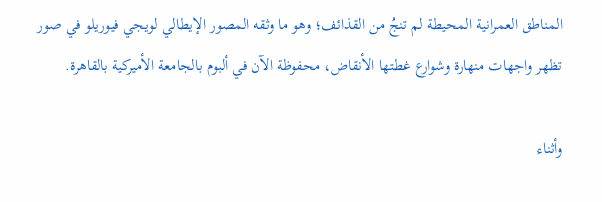المناطق العمرانية المحيطة لم تنجُ من القذائف؛ وهو ما وثقه المصور الإيطالي لويجي فيوريلو في صور تظهر واجهات منهارة وشوارع غطتها الأنقاض، محفوظة الآن في ألبوم بالجامعة الأميركية بالقاهرة.

وأثناء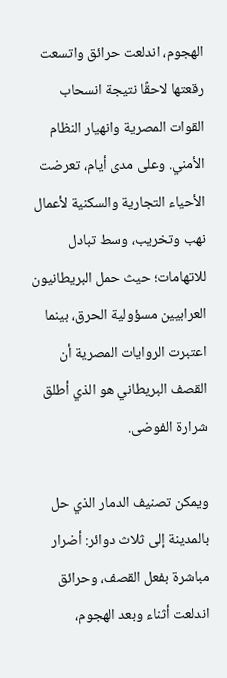الهجوم، اندلعت حرائق واتسعت رقعتها لاحقًا نتيجة انسحاب القوات المصرية وانهيار النظام الأمني. وعلى مدى أيام، تعرضت الأحياء التجارية والسكنية لأعمال نهب وتخريب، وسط تبادل للاتهامات؛ حيث حمل البريطانيون العرابيين مسؤولية الحرق، بينما اعتبرت الروايات المصرية أن القصف البريطاني هو الذي أطلق شرارة الفوضى.

ويمكن تصنيف الدمار الذي حل بالمدينة إلى ثلاث دوائر: أضرار مباشرة بفعل القصف، وحرائق اندلعت أثناء وبعد الهجوم،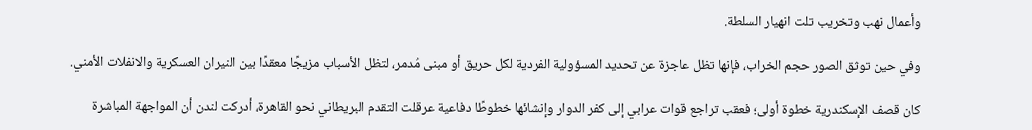وأعمال نهب وتخريب تلت انهيار السلطة.

وفي حين توثق الصور حجم الخراب، فإنها تظل عاجزة عن تحديد المسؤولية الفردية لكل حريق أو مبنى مُدمر، لتظل الأسباب مزيجًا معقدًا بين النيران العسكرية والانفلات الأمني.

كان قصف الإسكندرية خطوة أولى؛ فعقب تراجع قوات عرابي إلى كفر الدوار وإنشائها خطوطًا دفاعية عرقلت التقدم البريطاني نحو القاهرة، أدركت لندن أن المواجهة المباشرة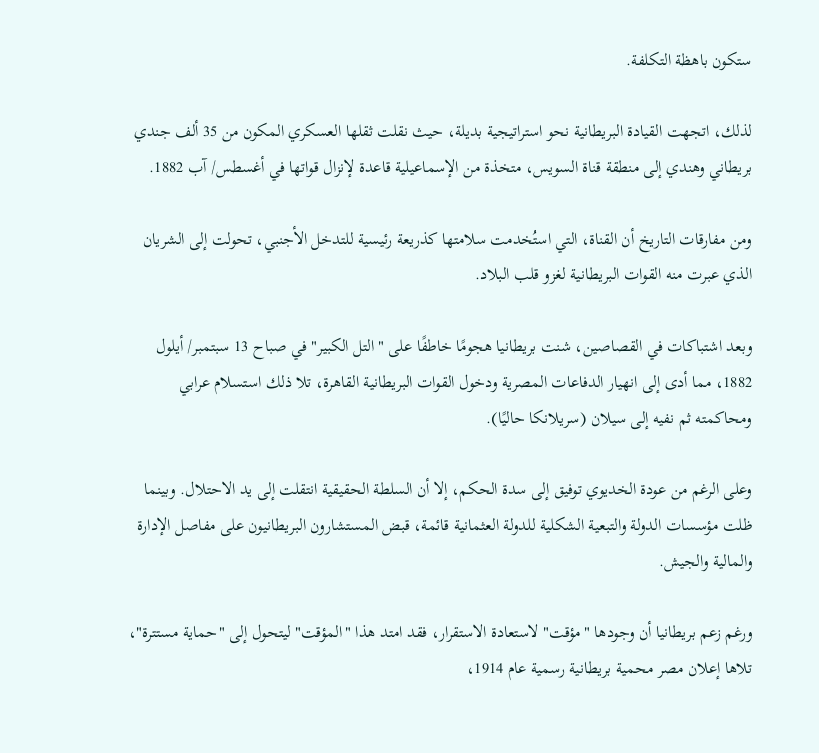ستكون باهظة التكلفة.

لذلك، اتجهت القيادة البريطانية نحو استراتيجية بديلة، حيث نقلت ثقلها العسكري المكون من 35 ألف جندي بريطاني وهندي إلى منطقة قناة السويس، متخذة من الإسماعيلية قاعدة لإنزال قواتها في أغسطس/ آب 1882.

ومن مفارقات التاريخ أن القناة، التي استُخدمت سلامتها كذريعة رئيسية للتدخل الأجنبي، تحولت إلى الشريان الذي عبرت منه القوات البريطانية لغزو قلب البلاد.

وبعد اشتباكات في القصاصين، شنت بريطانيا هجومًا خاطفًا على "التل الكبير" في صباح 13 سبتمبر/ أيلول 1882، مما أدى إلى انهيار الدفاعات المصرية ودخول القوات البريطانية القاهرة، تلا ذلك استسلام عرابي ومحاكمته ثم نفيه إلى سيلان (سريلانكا حاليًا).

وعلى الرغم من عودة الخديوي توفيق إلى سدة الحكم، إلا أن السلطة الحقيقية انتقلت إلى يد الاحتلال. وبينما ظلت مؤسسات الدولة والتبعية الشكلية للدولة العثمانية قائمة، قبض المستشارون البريطانيون على مفاصل الإدارة والمالية والجيش.

ورغم زعم بريطانيا أن وجودها "مؤقت" لاستعادة الاستقرار، فقد امتد هذا "المؤقت" ليتحول إلى "حماية مستترة"، تلاها إعلان مصر محمية بريطانية رسمية عام 1914،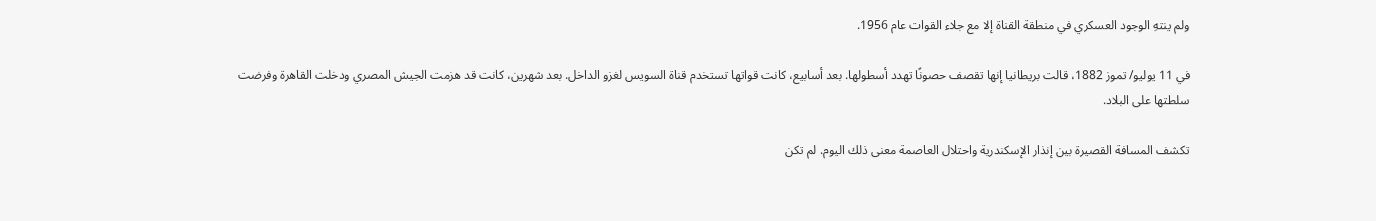ولم ينتهِ الوجود العسكري في منطقة القناة إلا مع جلاء القوات عام 1956.

في 11 يوليو/ تموز 1882، قالت بريطانيا إنها تقصف حصونًا تهدد أسطولها. بعد أسابيع، كانت قواتها تستخدم قناة السويس لغزو الداخل. بعد شهرين، كانت قد هزمت الجيش المصري ودخلت القاهرة وفرضت سلطتها على البلاد.

تكشف المسافة القصيرة بين إنذار الإسكندرية واحتلال العاصمة معنى ذلك اليوم. لم تكن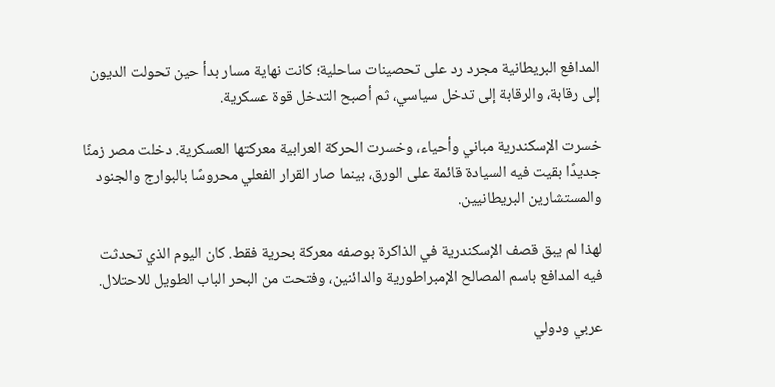المدافع البريطانية مجرد رد على تحصينات ساحلية؛ كانت نهاية مسار بدأ حين تحولت الديون إلى رقابة، والرقابة إلى تدخل سياسي، ثم أصبح التدخل قوة عسكرية.

خسرت الإسكندرية مباني وأحياء، وخسرت الحركة العرابية معركتها العسكرية. دخلت مصر زمنًا جديدًا بقيت فيه السيادة قائمة على الورق، بينما صار القرار الفعلي محروسًا بالبوارج والجنود والمستشارين البريطانيين.

لهذا لم يبق قصف الإسكندرية في الذاكرة بوصفه معركة بحرية فقط. كان اليوم الذي تحدثت فيه المدافع باسم المصالح الإمبراطورية والدائنين، وفتحت من البحر الباب الطويل للاحتلال.

عربي ودولي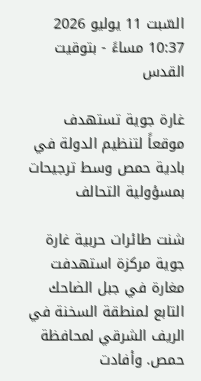السّبت 11 يوليو 2026 10:37 مساءً - بتوقيت القدس

غارة جوية تستهدف موقعاً لتنظيم الدولة في بادية حمص وسط ترجيحات بمسؤولية التحالف

شنت طائرات حربية غارة جوية مركزة استهدفت مغارة في جبل الضاحك التابع لمنطقة السخنة في الريف الشرقي لمحافظة حمص. وأفادت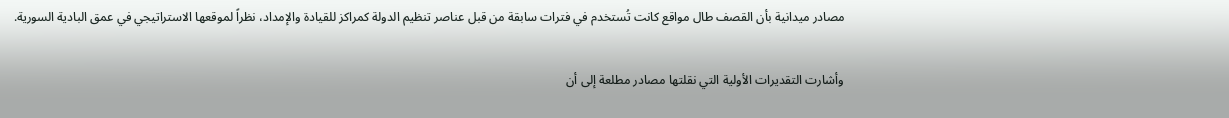مصادر ميدانية بأن القصف طال مواقع كانت تُستخدم في فترات سابقة من قبل عناصر تنظيم الدولة كمراكز للقيادة والإمداد، نظراً لموقعها الاستراتيجي في عمق البادية السورية.

وأشارت التقديرات الأولية التي نقلتها مصادر مطلعة إلى أن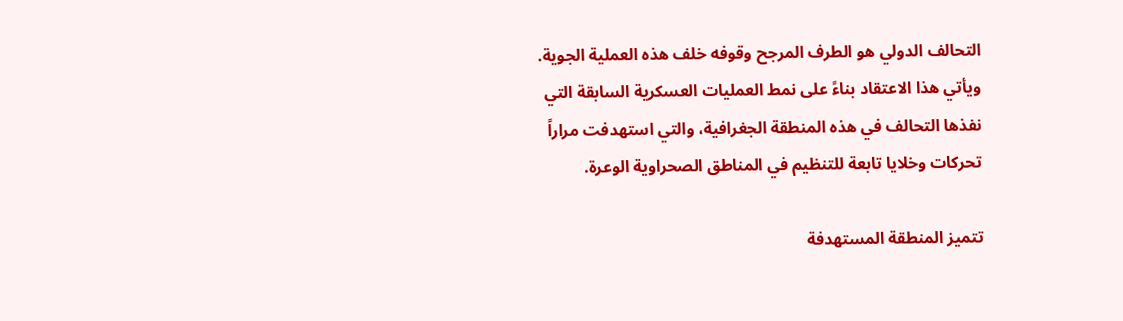التحالف الدولي هو الطرف المرجح وقوفه خلف هذه العملية الجوية. ويأتي هذا الاعتقاد بناءً على نمط العمليات العسكرية السابقة التي نفذها التحالف في هذه المنطقة الجغرافية، والتي استهدفت مراراً تحركات وخلايا تابعة للتنظيم في المناطق الصحراوية الوعرة.

تتميز المنطقة المستهدفة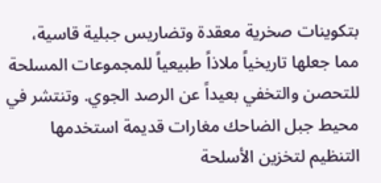بتكوينات صخرية معقدة وتضاريس جبلية قاسية، مما جعلها تاريخياً ملاذاً طبيعياً للمجموعات المسلحة للتحصن والتخفي بعيداً عن الرصد الجوي. وتنتشر في محيط جبل الضاحك مغارات قديمة استخدمها التنظيم لتخزين الأسلحة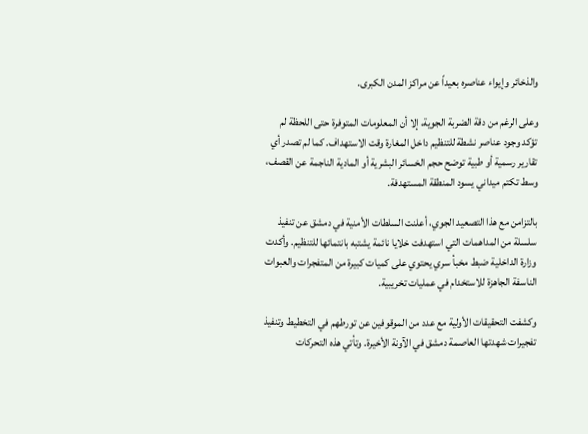والذخائر وإيواء عناصره بعيداً عن مراكز المدن الكبرى.

وعلى الرغم من دقة الضربة الجوية، إلا أن المعلومات المتوفرة حتى اللحظة لم تؤكد وجود عناصر نشطة للتنظيم داخل المغارة وقت الاستهداف. كما لم تصدر أي تقارير رسمية أو طبية توضح حجم الخسائر البشرية أو المادية الناجمة عن القصف، وسط تكتم ميداني يسود المنطقة المستهدفة.

بالتزامن مع هذا التصعيد الجوي، أعلنت السلطات الأمنية في دمشق عن تنفيذ سلسلة من المداهمات التي استهدفت خلايا نائمة يشتبه بانتمائها للتنظيم. وأكدت وزارة الداخلية ضبط مخبأ سري يحتوي على كميات كبيرة من المتفجرات والعبوات الناسفة الجاهزة للاستخدام في عمليات تخريبية.

وكشفت التحقيقات الأولية مع عدد من الموقوفين عن تورطهم في التخطيط وتنفيذ تفجيرات شهدتها العاصمة دمشق في الآونة الأخيرة. وتأتي هذه التحركات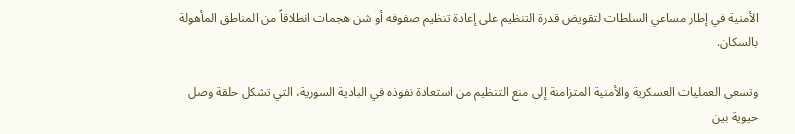الأمنية في إطار مساعي السلطات لتقويض قدرة التنظيم على إعادة تنظيم صفوفه أو شن هجمات انطلاقاً من المناطق المأهولة بالسكان.

وتسعى العمليات العسكرية والأمنية المتزامنة إلى منع التنظيم من استعادة نفوذه في البادية السورية، التي تشكل حلقة وصل حيوية بين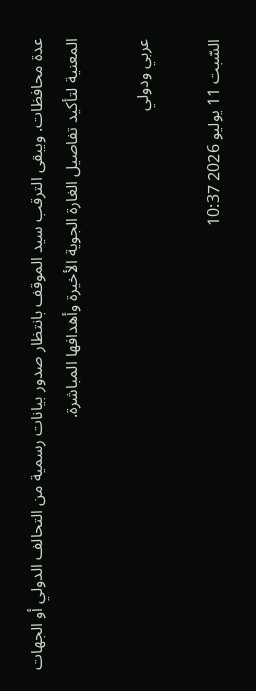عدة محافظات. ويبقى الترقب سيد الموقف بانتظار صدور بيانات رسمية من التحالف الدولي أو الجهات المعنية لتأكيد تفاصيل الغارة الجوية الأخيرة وأهدافها المباشرة.

عربي ودولي

السّبت 11 يوليو 2026 10:37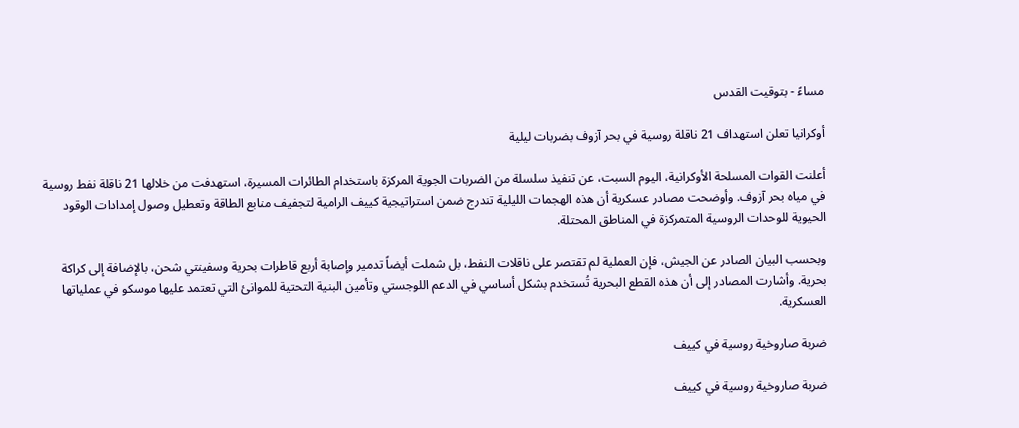مساءً - بتوقيت القدس

أوكرانيا تعلن استهداف 21 ناقلة روسية في بحر آزوف بضربات ليلية

أعلنت القوات المسلحة الأوكرانية، اليوم السبت، عن تنفيذ سلسلة من الضربات الجوية المركزة باستخدام الطائرات المسيرة، استهدفت من خلالها 21 ناقلة نفط روسية في مياه بحر آزوف. وأوضحت مصادر عسكرية أن هذه الهجمات الليلية تندرج ضمن استراتيجية كييف الرامية لتجفيف منابع الطاقة وتعطيل وصول إمدادات الوقود الحيوية للوحدات الروسية المتمركزة في المناطق المحتلة.

وبحسب البيان الصادر عن الجيش، فإن العملية لم تقتصر على ناقلات النفط، بل شملت أيضاً تدمير وإصابة أربع قاطرات بحرية وسفينتي شحن، بالإضافة إلى كراكة بحرية. وأشارت المصادر إلى أن هذه القطع البحرية تُستخدم بشكل أساسي في الدعم اللوجستي وتأمين البنية التحتية للموانئ التي تعتمد عليها موسكو في عملياتها العسكرية.

ضربة صاروخية روسية في كييف

ضربة صاروخية روسية في كييف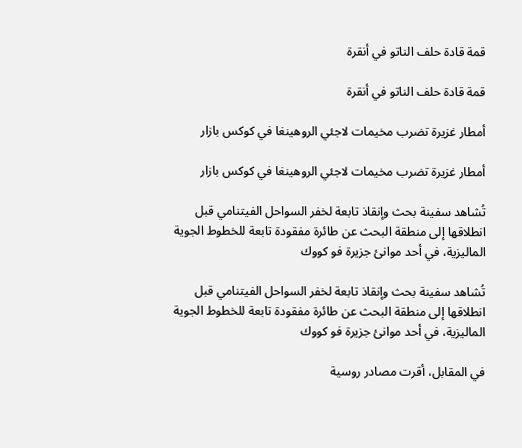قمة قادة حلف الناتو في أنقرة

قمة قادة حلف الناتو في أنقرة

أمطار غزيرة تضرب مخيمات لاجئي الروهينغا في كوكس بازار

أمطار غزيرة تضرب مخيمات لاجئي الروهينغا في كوكس بازار

تُشاهد سفينة بحث وإنقاذ تابعة لخفر السواحل الفيتنامي قبل انطلاقها إلى منطقة البحث عن طائرة مفقودة تابعة للخطوط الجوية الماليزية، في أحد موانئ جزيرة فو كووك

تُشاهد سفينة بحث وإنقاذ تابعة لخفر السواحل الفيتنامي قبل انطلاقها إلى منطقة البحث عن طائرة مفقودة تابعة للخطوط الجوية الماليزية، في أحد موانئ جزيرة فو كووك

في المقابل، أقرت مصادر روسية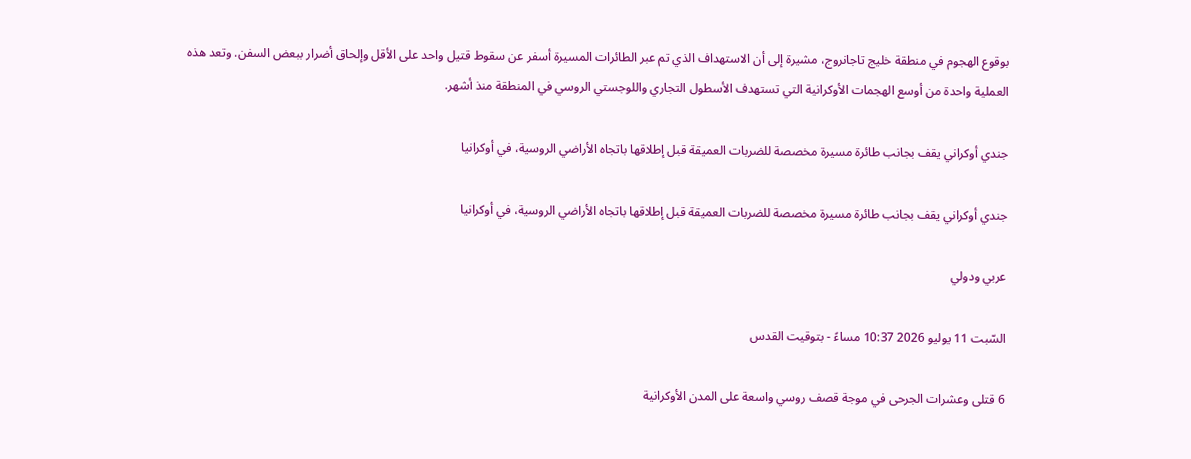بوقوع الهجوم في منطقة خليج تاجانروج، مشيرة إلى أن الاستهداف الذي تم عبر الطائرات المسيرة أسفر عن سقوط قتيل واحد على الأقل وإلحاق أضرار ببعض السفن. وتعد هذه العملية واحدة من أوسع الهجمات الأوكرانية التي تستهدف الأسطول التجاري واللوجستي الروسي في المنطقة منذ أشهر.

جندي أوكراني يقف بجانب طائرة مسيرة مخصصة للضربات العميقة قبل إطلاقها باتجاه الأراضي الروسية، في أوكرانيا

جندي أوكراني يقف بجانب طائرة مسيرة مخصصة للضربات العميقة قبل إطلاقها باتجاه الأراضي الروسية، في أوكرانيا

عربي ودولي

السّبت 11 يوليو 2026 10:37 مساءً - بتوقيت القدس

6 قتلى وعشرات الجرحى في موجة قصف روسي واسعة على المدن الأوكرانية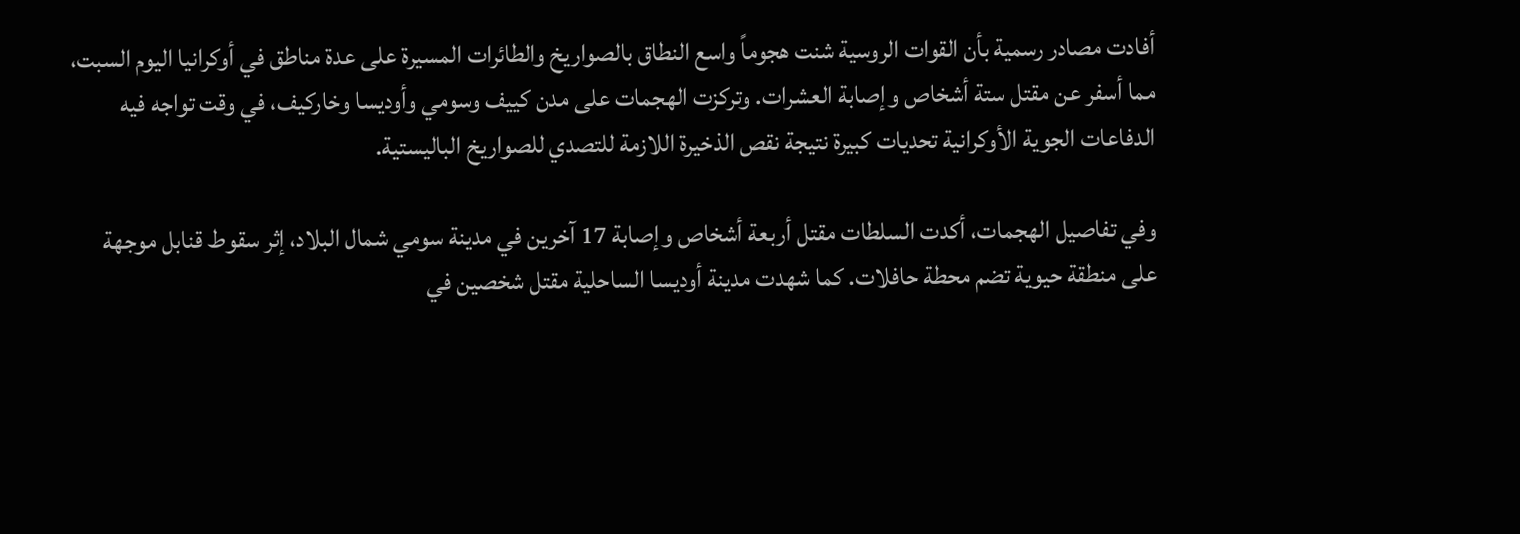أفادت مصادر رسمية بأن القوات الروسية شنت هجوماً واسع النطاق بالصواريخ والطائرات المسيرة على عدة مناطق في أوكرانيا اليوم السبت، مما أسفر عن مقتل ستة أشخاص وإصابة العشرات. وتركزت الهجمات على مدن كييف وسومي وأوديسا وخاركيف، في وقت تواجه فيه الدفاعات الجوية الأوكرانية تحديات كبيرة نتيجة نقص الذخيرة اللازمة للتصدي للصواريخ الباليستية.

وفي تفاصيل الهجمات، أكدت السلطات مقتل أربعة أشخاص وإصابة 17 آخرين في مدينة سومي شمال البلاد، إثر سقوط قنابل موجهة على منطقة حيوية تضم محطة حافلات. كما شهدت مدينة أوديسا الساحلية مقتل شخصين في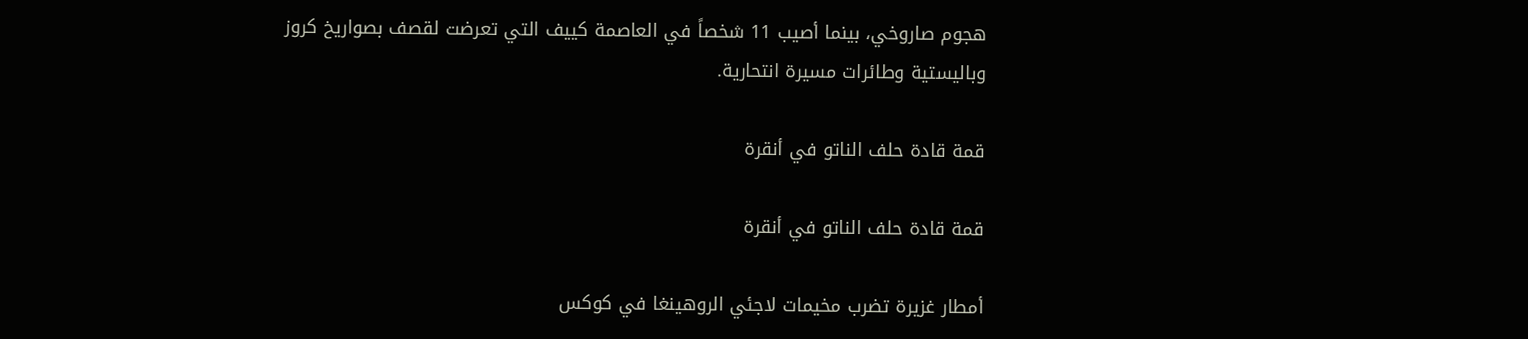هجوم صاروخي، بينما أصيب 11 شخصاً في العاصمة كييف التي تعرضت لقصف بصواريخ كروز وباليستية وطائرات مسيرة انتحارية.

قمة قادة حلف الناتو في أنقرة

قمة قادة حلف الناتو في أنقرة

أمطار غزيرة تضرب مخيمات لاجئي الروهينغا في كوكس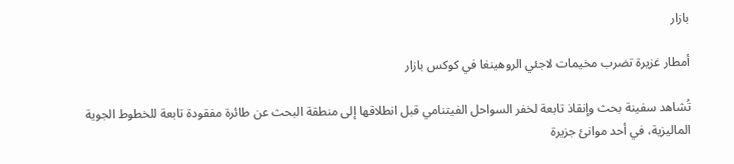بازار

أمطار غزيرة تضرب مخيمات لاجئي الروهينغا في كوكس بازار

تُشاهد سفينة بحث وإنقاذ تابعة لخفر السواحل الفيتنامي قبل انطلاقها إلى منطقة البحث عن طائرة مفقودة تابعة للخطوط الجوية الماليزية، في أحد موانئ جزيرة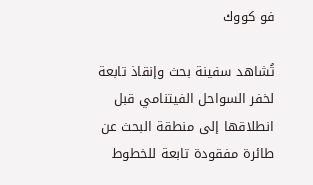فو كووك

تُشاهد سفينة بحث وإنقاذ تابعة لخفر السواحل الفيتنامي قبل انطلاقها إلى منطقة البحث عن طائرة مفقودة تابعة للخطوط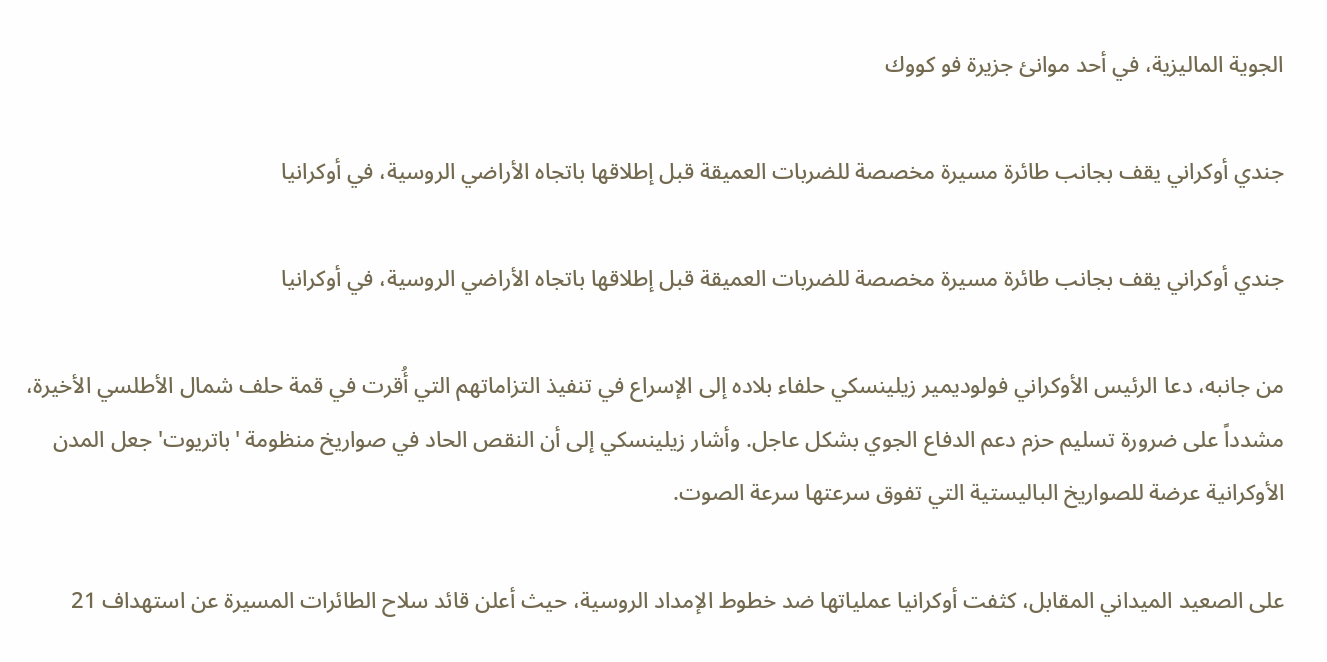الجوية الماليزية، في أحد موانئ جزيرة فو كووك

جندي أوكراني يقف بجانب طائرة مسيرة مخصصة للضربات العميقة قبل إطلاقها باتجاه الأراضي الروسية، في أوكرانيا

جندي أوكراني يقف بجانب طائرة مسيرة مخصصة للضربات العميقة قبل إطلاقها باتجاه الأراضي الروسية، في أوكرانيا

من جانبه، دعا الرئيس الأوكراني فولوديمير زيلينسكي حلفاء بلاده إلى الإسراع في تنفيذ التزاماتهم التي أُقرت في قمة حلف شمال الأطلسي الأخيرة، مشدداً على ضرورة تسليم حزم دعم الدفاع الجوي بشكل عاجل. وأشار زيلينسكي إلى أن النقص الحاد في صواريخ منظومة 'باتريوت' جعل المدن الأوكرانية عرضة للصواريخ الباليستية التي تفوق سرعتها سرعة الصوت.

على الصعيد الميداني المقابل، كثفت أوكرانيا عملياتها ضد خطوط الإمداد الروسية، حيث أعلن قائد سلاح الطائرات المسيرة عن استهداف 21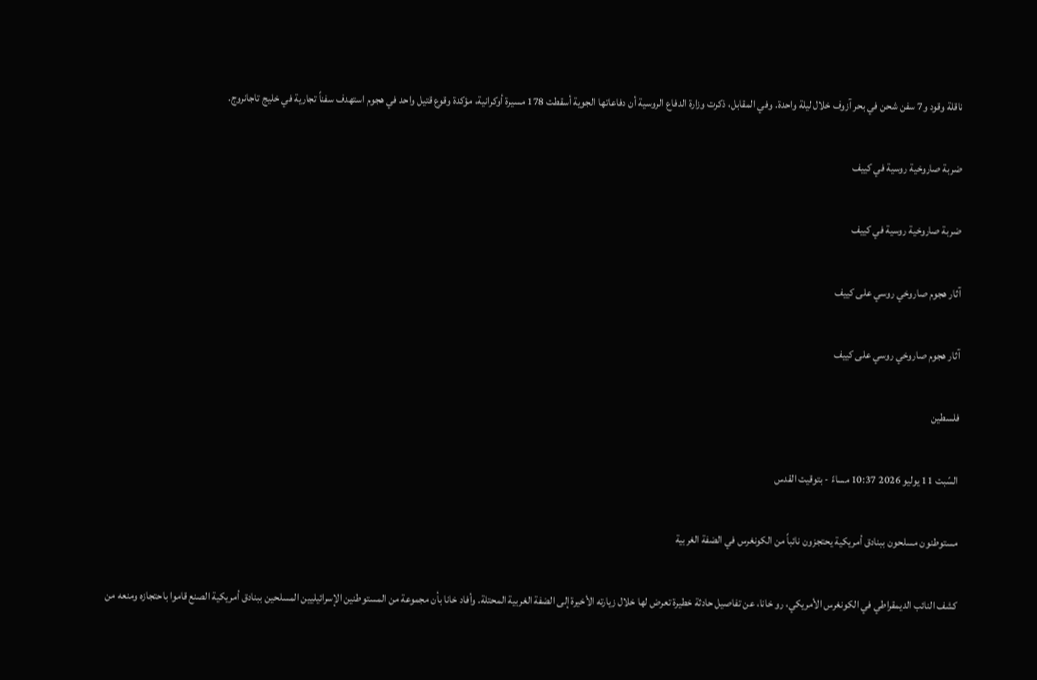ناقلة وقود و7 سفن شحن في بحر آزوف خلال ليلة واحدة. وفي المقابل، ذكرت وزارة الدفاع الروسية أن دفاعاتها الجوية أسقطت 178 مسيرة أوكرانية، مؤكدة وقوع قتيل واحد في هجوم استهدف سفناً تجارية في خليج تاجانروج.

ضربة صاروخية روسية في كييف

ضربة صاروخية روسية في كييف

آثار هجوم صاروخي روسي على كييف

آثار هجوم صاروخي روسي على كييف

فلسطين

السّبت 11 يوليو 2026 10:37 مساءً - بتوقيت القدس

مستوطنون مسلحون ببنادق أمريكية يحتجزون نائباً من الكونغرس في الضفة الغربية

كشف النائب الديمقراطي في الكونغرس الأمريكي، رو خانا، عن تفاصيل حادثة خطيرة تعرض لها خلال زيارته الأخيرة إلى الضفة الغربية المحتلة. وأفاد خانا بأن مجموعة من المستوطنين الإسرائيليين المسلحين ببنادق أمريكية الصنع قاموا باحتجازه ومنعه من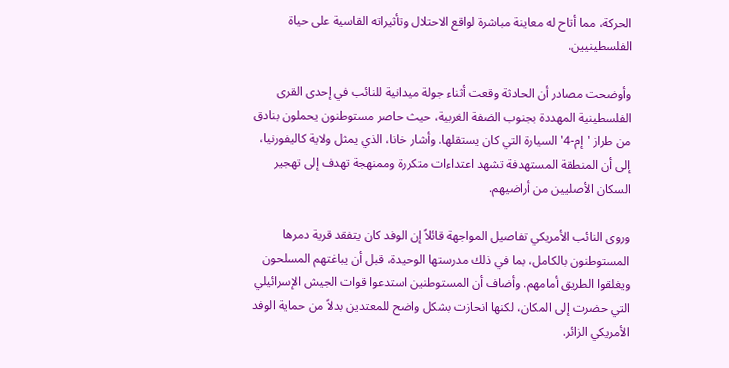الحركة، مما أتاح له معاينة مباشرة لواقع الاحتلال وتأثيراته القاسية على حياة الفلسطينيين.

وأوضحت مصادر أن الحادثة وقعت أثناء جولة ميدانية للنائب في إحدى القرى الفلسطينية المهددة بجنوب الضفة الغربية، حيث حاصر مستوطنون يحملون بنادق من طراز 'إم-4' السيارة التي كان يستقلها. وأشار خانا، الذي يمثل ولاية كاليفورنيا، إلى أن المنطقة المستهدفة تشهد اعتداءات متكررة وممنهجة تهدف إلى تهجير السكان الأصليين من أراضيهم.

وروى النائب الأمريكي تفاصيل المواجهة قائلاً إن الوفد كان يتفقد قرية دمرها المستوطنون بالكامل، بما في ذلك مدرستها الوحيدة، قبل أن يباغتهم المسلحون ويغلقوا الطريق أمامهم. وأضاف أن المستوطنين استدعوا قوات الجيش الإسرائيلي التي حضرت إلى المكان، لكنها انحازت بشكل واضح للمعتدين بدلاً من حماية الوفد الأمريكي الزائر.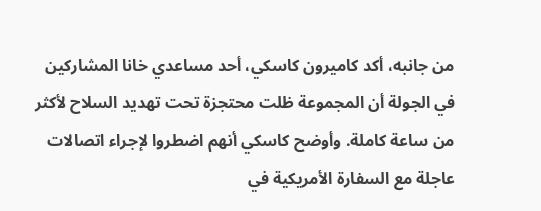من جانبه، أكد كاميرون كاسكي، أحد مساعدي خانا المشاركين في الجولة أن المجموعة ظلت محتجزة تحت تهديد السلاح لأكثر من ساعة كاملة. وأوضح كاسكي أنهم اضطروا لإجراء اتصالات عاجلة مع السفارة الأمريكية في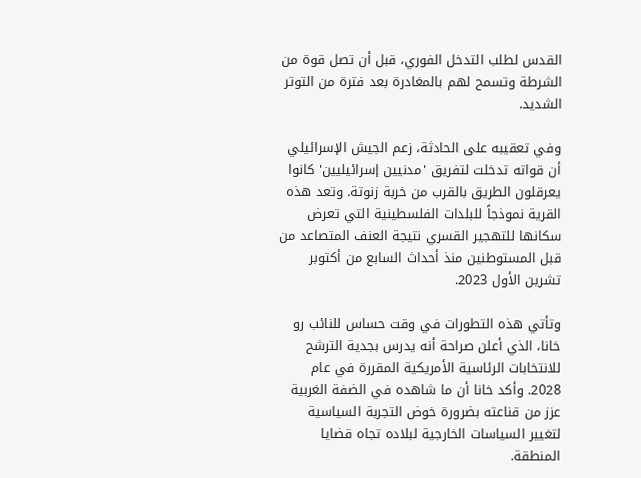القدس لطلب التدخل الفوري، قبل أن تصل قوة من الشرطة وتسمح لهم بالمغادرة بعد فترة من التوتر الشديد.

وفي تعقيبه على الحادثة، زعم الجيش الإسرائيلي أن قواته تدخلت لتفريق 'مدنيين إسرائيليين' كانوا يعرقلون الطريق بالقرب من خربة زنوتة. وتعد هذه القرية نموذجاً للبلدات الفلسطينية التي تعرض سكانها للتهجير القسري نتيجة العنف المتصاعد من قبل المستوطنين منذ أحداث السابع من أكتوبر تشرين الأول 2023.

وتأتي هذه التطورات في وقت حساس للنائب رو خانا، الذي أعلن صراحة أنه يدرس بجدية الترشح للانتخابات الرئاسية الأمريكية المقررة في عام 2028. وأكد خانا أن ما شاهده في الضفة الغربية عزز من قناعته بضرورة خوض التجربة السياسية لتغيير السياسات الخارجية لبلاده تجاه قضايا المنطقة.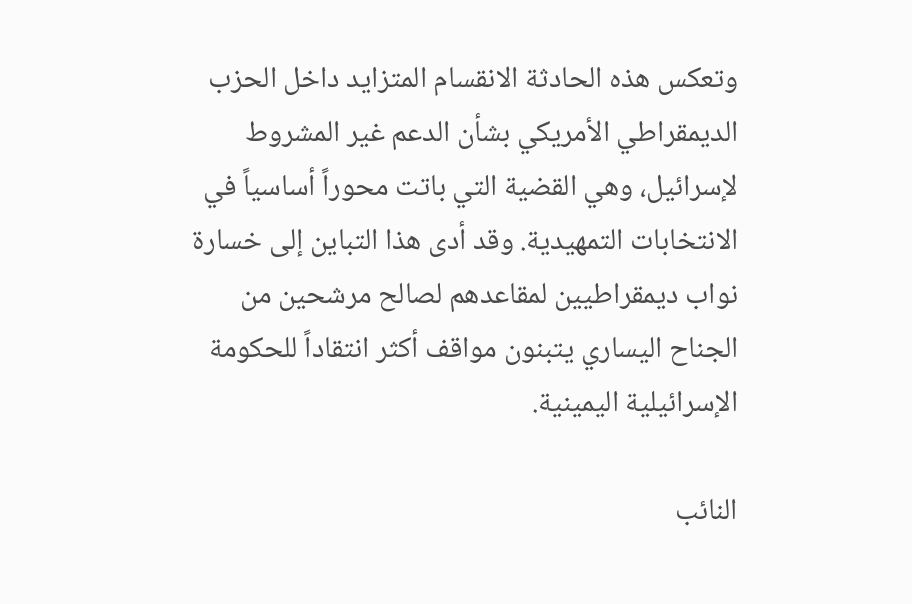وتعكس هذه الحادثة الانقسام المتزايد داخل الحزب الديمقراطي الأمريكي بشأن الدعم غير المشروط لإسرائيل، وهي القضية التي باتت محوراً أساسياً في الانتخابات التمهيدية. وقد أدى هذا التباين إلى خسارة نواب ديمقراطيين لمقاعدهم لصالح مرشحين من الجناح اليساري يتبنون مواقف أكثر انتقاداً للحكومة الإسرائيلية اليمينية.

النائب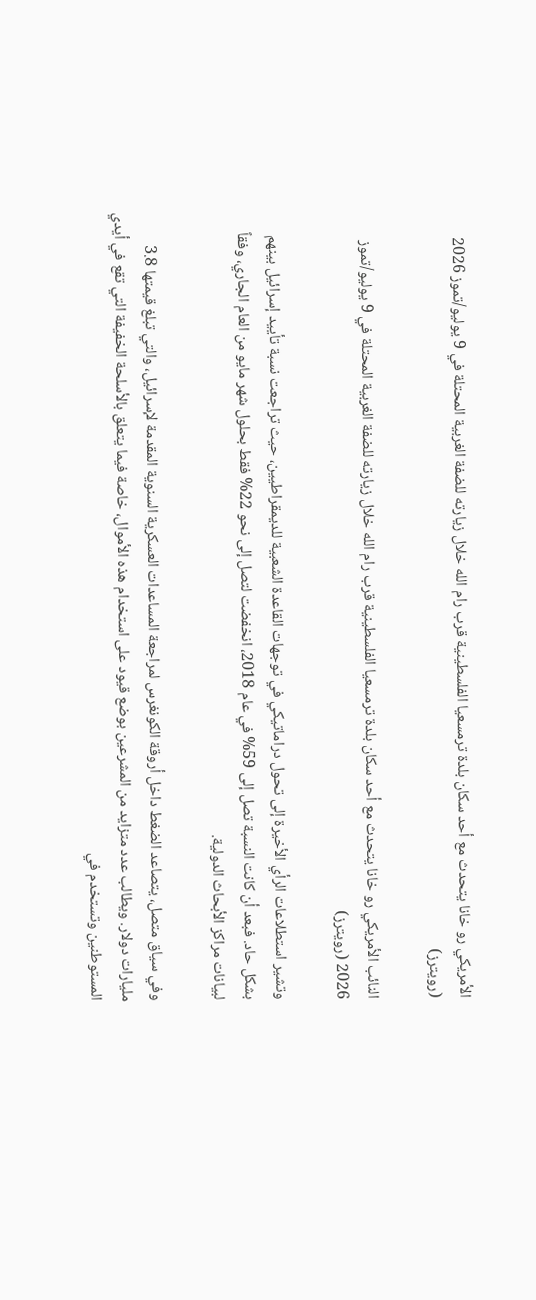الأمريكي رو خانا يتحدث مع أحد سكان بلدة ترمسعيا الفلسطينية قرب رام الله خلال زيارته للضفة الغربية المحتلة في 9 يوليو/تموز 2026 (رويترز)

النائب الأمريكي رو خانا يتحدث مع أحد سكان بلدة ترمسعيا الفلسطينية قرب رام الله خلال زيارته للضفة الغربية المحتلة في 9 يوليو/تموز 2026 (رويترز)

وتشير استطلاعات الرأي الأخيرة إلى تحول دراماتيكي في توجهات القاعدة الشعبية للديمقراطيين، حيث تراجعت نسبة تأييد إسرائيل بينهم بشكل حاد. فبعد أن كانت النسبة تصل إلى 59% في عام 2018، انخفضت لتصل إلى نحو 22% فقط بحلول شهر مايو من العام الجاري، وفقاً لبيانات مراكز الأبحاث الدولية.

وفي سياق متصل، يتصاعد الضغط داخل أروقة الكونغرس لمراجعة المساعدات العسكرية السنوية المقدمة لإسرائيل، والتي تبلغ قيمتها 3.8 مليارات دولار. ويطالب عدد متزايد من المشرعين بوضع قيود على استخدام هذه الأموال، خاصة فيما يتعلق بالأسلحة الخفيفة التي تقع في أيدي المستوطنين وتستخدم في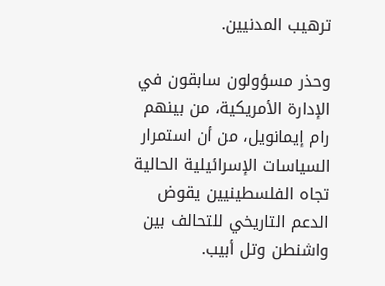ترهيب المدنيين.

وحذر مسؤولون سابقون في الإدارة الأمريكية، من بينهم رام إيمانويل، من أن استمرار السياسات الإسرائيلية الحالية تجاه الفلسطينيين يقوض الدعم التاريخي للتحالف بين واشنطن وتل أبيب.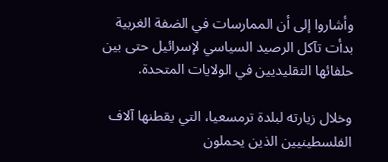وأشاروا إلى أن الممارسات في الضفة الغربية بدأت تآكل الرصيد السياسي لإسرائيل حتى بين حلفائها التقليديين في الولايات المتحدة.

وخلال زيارته لبلدة ترمسعيا، التي يقطنها آلاف الفلسطينيين الذين يحملون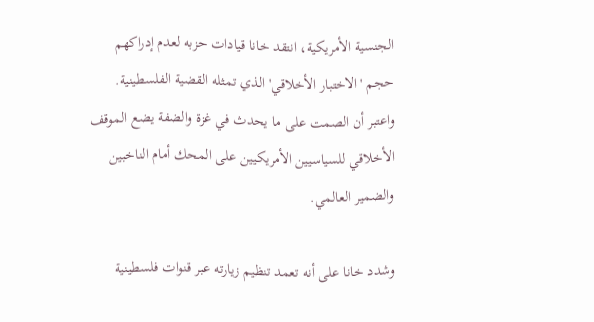الجنسية الأمريكية، انتقد خانا قيادات حزبه لعدم إدراكهم حجم 'الاختبار الأخلاقي' الذي تمثله القضية الفلسطينية. واعتبر أن الصمت على ما يحدث في غزة والضفة يضع الموقف الأخلاقي للسياسيين الأمريكيين على المحك أمام الناخبين والضمير العالمي.

وشدد خانا على أنه تعمد تنظيم زيارته عبر قنوات فلسطينية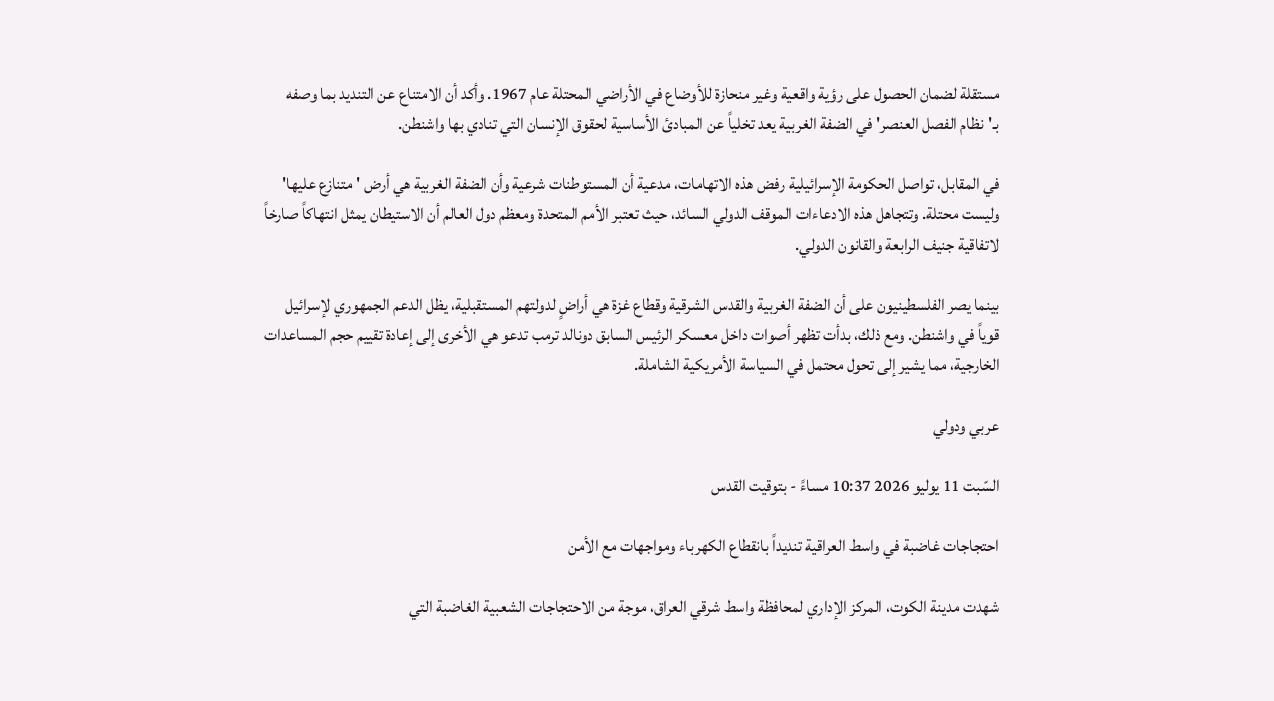مستقلة لضمان الحصول على رؤية واقعية وغير منحازة للأوضاع في الأراضي المحتلة عام 1967. وأكد أن الامتناع عن التنديد بما وصفه بـ'نظام الفصل العنصر' في الضفة الغربية يعد تخلياً عن المبادئ الأساسية لحقوق الإنسان التي تنادي بها واشنطن.

في المقابل، تواصل الحكومة الإسرائيلية رفض هذه الاتهامات، مدعية أن المستوطنات شرعية وأن الضفة الغربية هي أرض 'متنازع عليها' وليست محتلة. وتتجاهل هذه الادعاءات الموقف الدولي السائد، حيث تعتبر الأمم المتحدة ومعظم دول العالم أن الاستيطان يمثل انتهاكاً صارخاً لاتفاقية جنيف الرابعة والقانون الدولي.

بينما يصر الفلسطينيون على أن الضفة الغربية والقدس الشرقية وقطاع غزة هي أراضٍ لدولتهم المستقبلية، يظل الدعم الجمهوري لإسرائيل قوياً في واشنطن. ومع ذلك، بدأت تظهر أصوات داخل معسكر الرئيس السابق دونالد ترمب تدعو هي الأخرى إلى إعادة تقييم حجم المساعدات الخارجية، مما يشير إلى تحول محتمل في السياسة الأمريكية الشاملة.

عربي ودولي

السّبت 11 يوليو 2026 10:37 مساءً - بتوقيت القدس

احتجاجات غاضبة في واسط العراقية تنديداً بانقطاع الكهرباء ومواجهات مع الأمن

شهدت مدينة الكوت، المركز الإداري لمحافظة واسط شرقي العراق، موجة من الاحتجاجات الشعبية الغاضبة التي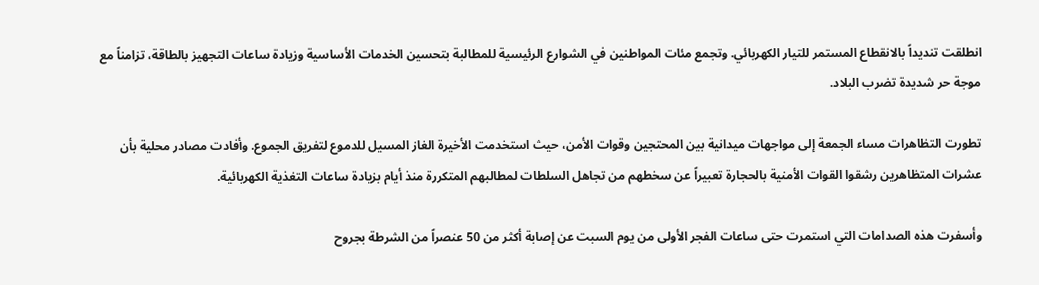انطلقت تنديداً بالانقطاع المستمر للتيار الكهربائي. وتجمع مئات المواطنين في الشوارع الرئيسية للمطالبة بتحسين الخدمات الأساسية وزيادة ساعات التجهيز بالطاقة، تزامناً مع موجة حر شديدة تضرب البلاد.

تطورت التظاهرات مساء الجمعة إلى مواجهات ميدانية بين المحتجين وقوات الأمن، حيث استخدمت الأخيرة الغاز المسيل للدموع لتفريق الجموع. وأفادت مصادر محلية بأن عشرات المتظاهرين رشقوا القوات الأمنية بالحجارة تعبيراً عن سخطهم من تجاهل السلطات لمطالبهم المتكررة منذ أيام بزيادة ساعات التغذية الكهربائية.

وأسفرت هذه الصدامات التي استمرت حتى ساعات الفجر الأولى من يوم السبت عن إصابة أكثر من 50 عنصراً من الشرطة بجروح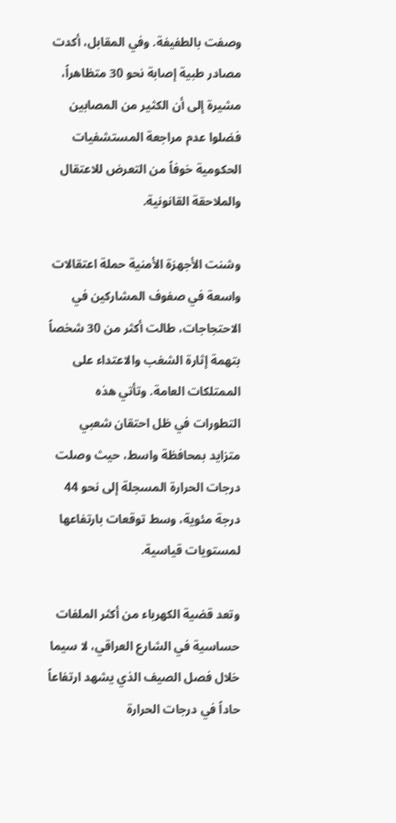وصفت بالطفيفة. وفي المقابل، أكدت مصادر طبية إصابة نحو 30 متظاهراً، مشيرة إلى أن الكثير من المصابين فضلوا عدم مراجعة المستشفيات الحكومية خوفاً من التعرض للاعتقال والملاحقة القانونية.

وشنت الأجهزة الأمنية حملة اعتقالات واسعة في صفوف المشاركين في الاحتجاجات، طالت أكثر من 30 شخصاً بتهمة إثارة الشغب والاعتداء على الممتلكات العامة. وتأتي هذه التطورات في ظل احتقان شعبي متزايد بمحافظة واسط، حيث وصلت درجات الحرارة المسجلة إلى نحو 44 درجة مئوية، وسط توقعات بارتفاعها لمستويات قياسية.

وتعد قضية الكهرباء من أكثر الملفات حساسية في الشارع العراقي، لا سيما خلال فصل الصيف الذي يشهد ارتفاعاً حاداً في درجات الحرارة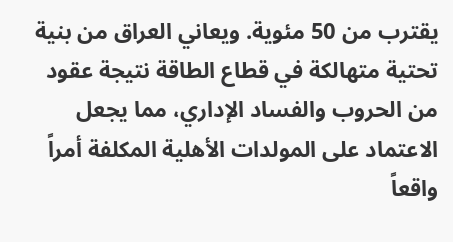يقترب من 50 مئوية. ويعاني العراق من بنية تحتية متهالكة في قطاع الطاقة نتيجة عقود من الحروب والفساد الإداري، مما يجعل الاعتماد على المولدات الأهلية المكلفة أمراً واقعاً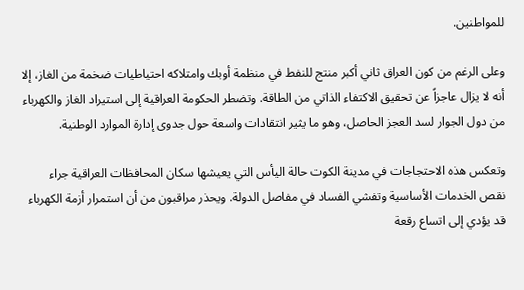للمواطنين.

وعلى الرغم من كون العراق ثاني أكبر منتج للنفط في منظمة أوبك وامتلاكه احتياطيات ضخمة من الغاز، إلا أنه لا يزال عاجزاً عن تحقيق الاكتفاء الذاتي من الطاقة. وتضطر الحكومة العراقية إلى استيراد الغاز والكهرباء من دول الجوار لسد العجز الحاصل، وهو ما يثير انتقادات واسعة حول جدوى إدارة الموارد الوطنية.

وتعكس هذه الاحتجاجات في مدينة الكوت حالة اليأس التي يعيشها سكان المحافظات العراقية جراء نقص الخدمات الأساسية وتفشي الفساد في مفاصل الدولة. ويحذر مراقبون من أن استمرار أزمة الكهرباء قد يؤدي إلى اتساع رقعة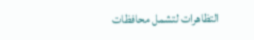التظاهرات لتشمل محافظات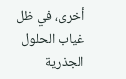أخرى، في ظل غياب الحلول الجذرية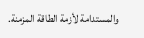والمستدامة لأزمة الطاقة المزمنة.